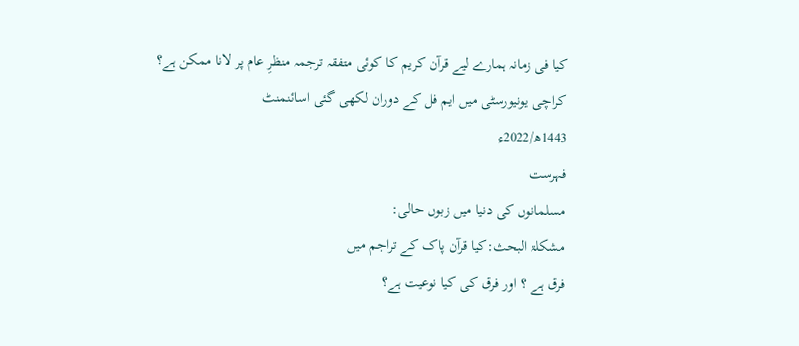کیا فی زمانہ ہمارے لیے قرآن کریم کا کوئی متفقہ ترجمہ منظرِ عام پر لانا ممکن ہے؟
کراچی یونیورسٹی میں ایم فل کے دوران لکھی گئی اسائنمنٹ
1443ھ/2022ء
فہرست
مسلمانوں کی دنیا میں زبوں حالی:
مشکلۃ البحث:کیا قرآن پاک کے تراجم میں
فرق ہے ؟ اور فرق کی کیا نوعیت ہے؟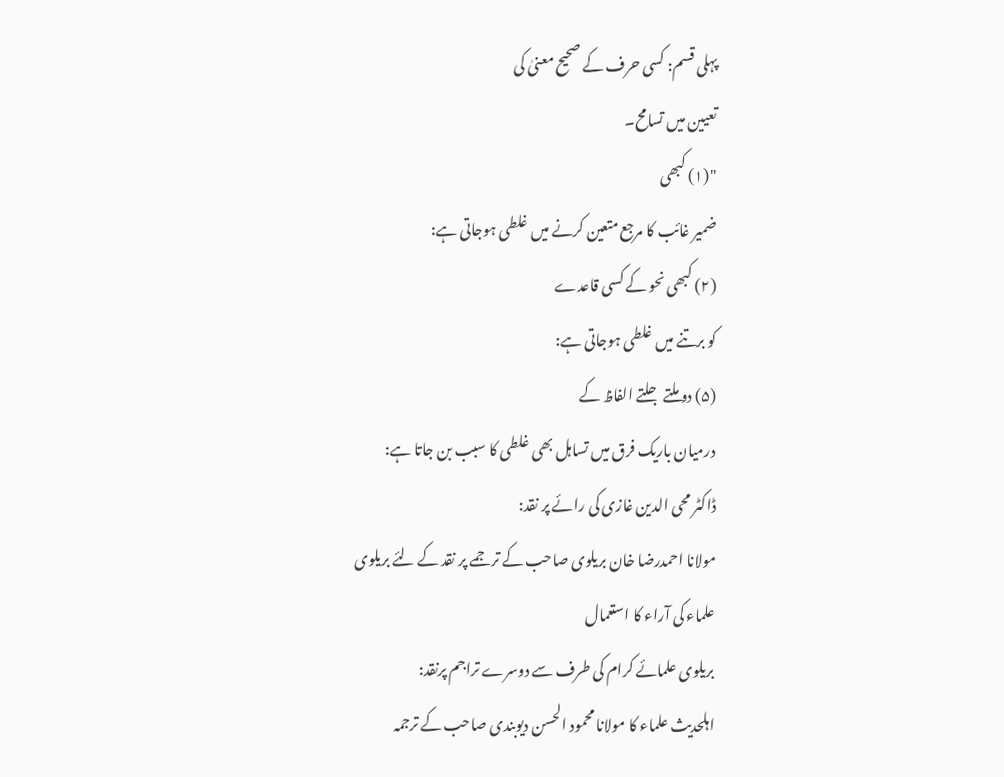پہلی قسم: کسی حرف کے صحیح معنیٰ کی
تعیین میں تسامح۔
"(۱) کبھی
ضمیر غائب کا مرجع متعین کرنے میں غلطی ہوجاتی ہے:
(۲) کبھی نحو کے کسی قاعدے
کو برتنے میں غلطی ہوجاتی ہے:
(۵) دو ملتے جلتے الفاظ کے
درمیان باریک فرق میں تساہل بھی غلطی کا سبب بن جاتا ہے:
ڈاکٹر محی الدین غازی کی رائے پر نقد:
مولانا احمدرضا خان بریلوی صاحب کے ترجمے پر نقد کے لئے بریلوی
علماء کی آراء کا استعمال
بریلوی علمائے کرام کی طرف سے دوسرے تراجم پرنقد:
اہلحدیث علماء کا مولانا محمود الحسن دیوبندی صاحب کے ترجمہ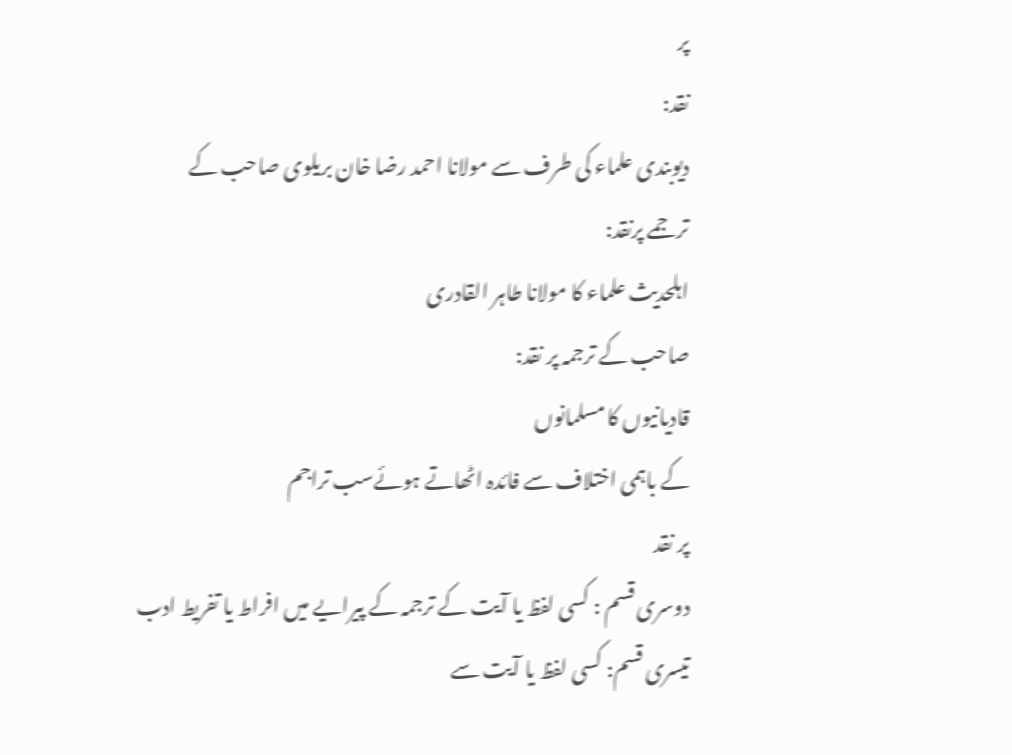پر
نقد:
دیوبندی علماء کی طرف سے مولانا احمد رضا خان بریلوی صاحب کے
ترجمے پرنقد:
اہلحدیث علماء کا مولانا طاہر القادری
صاحب کے ترجمہ پر نقد:
قادیانیوں کا مسلمانوں
کے باہمی اختلاف سے فائدہ اٹھاتے ہوئےسب تراجم
پر نقد
دوسری قسم : کسی لفظ یا آیت کے ترجمہ کے پیرایے میں افراط یا تفریط ادب
تیسری قسم: کسی لفظ یا آیت سے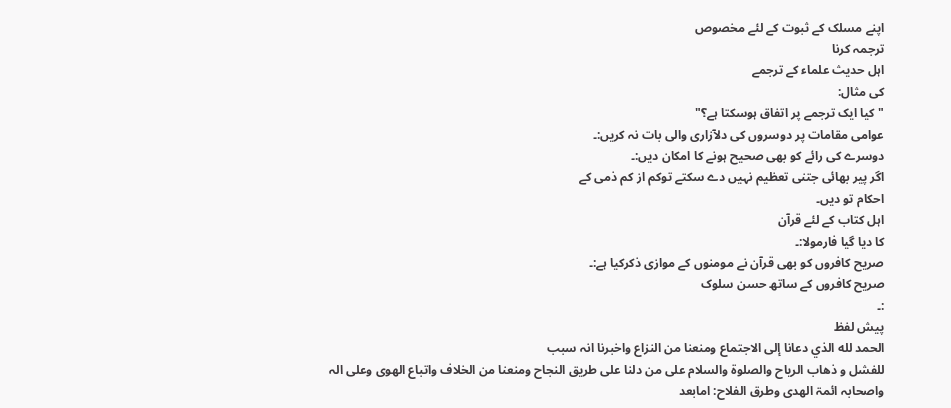اپنے مسلک کے ثبوت کے لئے مخصوص
ترجمہ کرنا
اہل حدیث علماء کے ترجمے
کی مثال:
"کیا ایک ترجمے پر اتفاق ہوسکتا ہے؟"
عوامی مقامات پر دوسروں کی دلآزاری والی بات نہ کریں:۔
دوسرے کی رائے کو بھی صحیح ہونے کا امکان دیں:۔
اگر پیر بھائی جتنی تعظیم نہیں دے سکتے توکم از کم ذمی کے
احکام تو دیں۔
اہل کتاب کے لئے قرآن
کا دیا گیا فارمولا:۔
صریح کافروں کو بھی قرآن نے مومنوں کے موازی ذکرکیا ہے:۔
صریح کافروں کے ساتھ حسن سلوک
:۔
پیش لفظ
الحمد لله الذي دعانا إلی الاجتماع ومنعنا من النزاع واخبرنا انہ سبب
للفشل و ذھاب الریاح والصلوۃ والسلام علی من دلنا علی طریق النجاح ومنعنا من الخلاف واتباع الھوی وعلی الہ
واصحابہ ائمۃ الھدی وطرق الفلاح: امابعد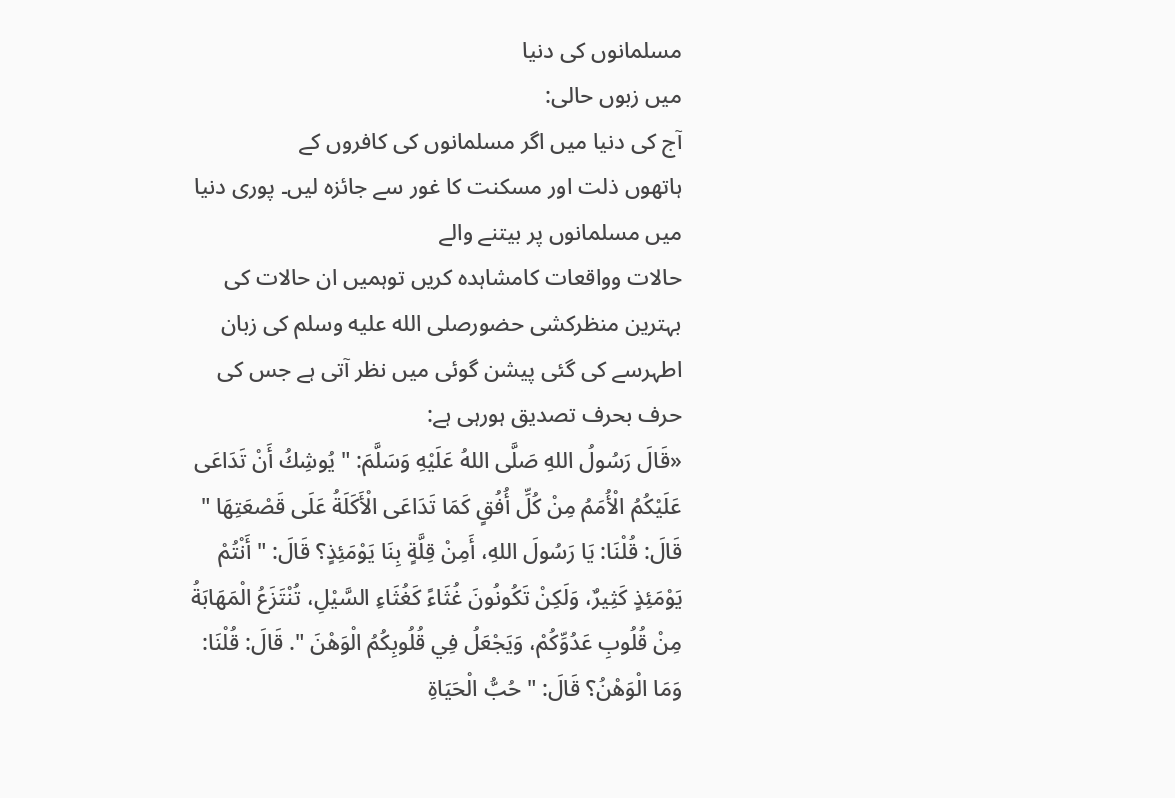مسلمانوں کی دنیا
میں زبوں حالی:
آج کی دنیا میں اگر مسلمانوں کی کافروں کے
ہاتھوں ذلت اور مسکنت کا غور سے جائزہ لیں۔ پوری دنیا میں مسلمانوں پر بیتنے والے
حالات وواقعات کامشاہدہ کریں توہمیں ان حالات کی بہترین منظرکشی حضورصلى الله عليه وسلم کی زبان
اطہرسے کی گئی پیشن گوئی میں نظر آتی ہے جس کی حرف بحرف تصدیق ہورہی ہے:
«قَالَ رَسُولُ اللهِ صَلَّى اللهُ عَلَيْهِ وَسَلَّمَ: " يُوشِكُ أَنْ تَدَاعَى عَلَيْكُمُ الْأُمَمُ مِنْ كُلِّ أُفُقٍ كَمَا تَدَاعَى الْأَكَلَةُ عَلَى قَصْعَتِهَا " قَالَ: قُلْنَا: يَا رَسُولَ اللهِ، أَمِنْ قِلَّةٍ بِنَا يَوْمَئِذٍ؟ قَالَ: " أَنْتُمْ يَوْمَئِذٍ كَثِيرٌ، وَلَكِنْ تَكُونُونَ غُثَاءً كَغُثَاءِ السَّيْلِ، تُنْتَزَعُ الْمَهَابَةُ مِنْ قُلُوبِ عَدُوِّكُمْ، وَيَجْعَلُ فِي قُلُوبِكُمُ الْوَهْنَ ". قَالَ: قُلْنَا: وَمَا الْوَهْنُ؟ قَالَ: " حُبُّ الْحَيَاةِ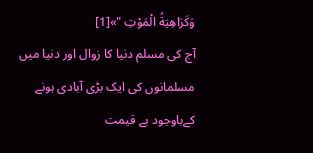وَكَرَاهِيَةُ الْمَوْتِ "»[1]
آج کی مسلم دنیا کا زوال اور دنیا میں مسلمانوں کی ایک بڑی آبادی ہونے کےباوجود بے قیمت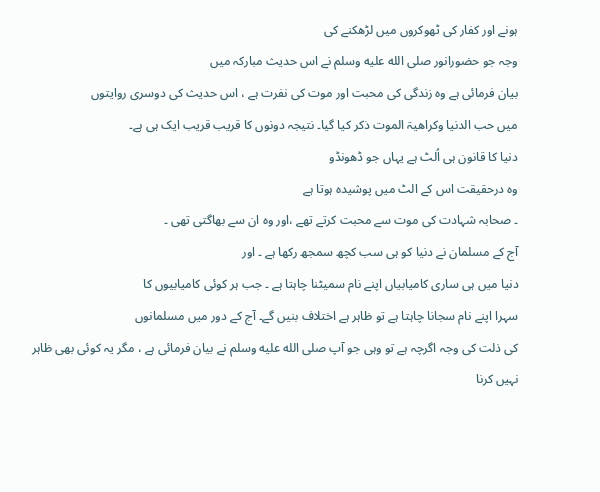ہونے اور کفار کی ٹھوکروں میں لڑھکنے کی
وجہ جو حضورانور صلى الله عليه وسلم نے اس حدیث مبارکہ میں
بیان فرمائی ہے وہ زندگی کی محبت اور موت کی نفرت ہے ، اس حدیث کی دوسری روایتوں
میں حب الدنیا وکراھیۃ الموت ذکر کیا گیا۔ نتیجہ دونوں کا قریب قریب ایک ہی ہے۔
دنیا کا قانون ہی اُلٹ ہے یہاں جو ڈھونڈو
وہ درحقیقت اس کے الٹ میں پوشیدہ ہوتا ہے
۔ صحابہ شہادت کی موت سے محبت کرتے تھے ،اور وہ ان سے بھاگتی تھی ۔
آج کے مسلمان نے دنیا کو ہی سب کچھ سمجھ رکھا ہے ۔ اور
دنیا میں ہی ساری کامیابیاں اپنے نام سمیٹنا چاہتا ہے ۔ جب ہر کوئی کامیابیوں کا
سہرا اپنے نام سجانا چاہتا ہے تو ظاہر ہے اختلاف بنیں گے۔ آج کے دور میں مسلمانوں
کی ذلت کی وجہ اگرچہ ہے تو وہی جو آپ صلى الله عليه وسلم نے بیان فرمائی ہے ، مگر یہ کوئی بھی ظاہر
نہیں کرنا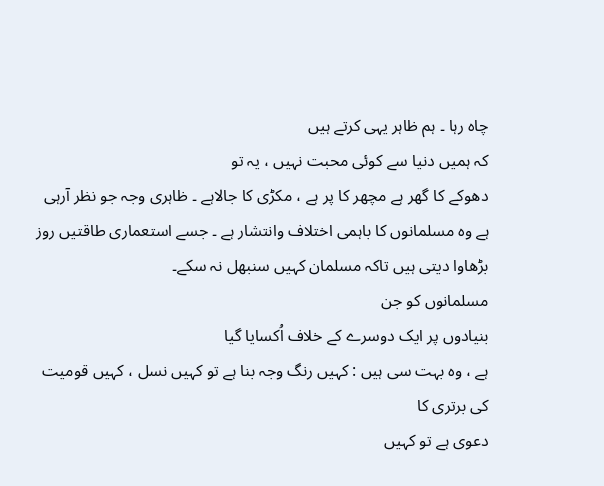چاہ رہا ۔ ہم ظاہر یہی کرتے ہیں
کہ ہمیں دنیا سے کوئی محبت نہیں ، یہ تو
دھوکے کا گھر ہے مچھر کا پر ہے ، مکڑی کا جالاہے ۔ ظاہری وجہ جو نظر آرہی ہے وہ مسلمانوں کا باہمی اختلاف وانتشار ہے ۔ جسے استعماری طاقتیں روز
بڑھاوا دیتی ہیں تاکہ مسلمان کہیں سنبھل نہ سکے۔
مسلمانوں کو جن
بنیادوں پر ایک دوسرے کے خلاف اُکسایا گیا
ہے ، وہ بہت سی ہیں : کہیں رنگ وجہ بنا ہے تو کہیں نسل ، کہیں قومیت کی برتری کا
دعوی ہے تو کہیں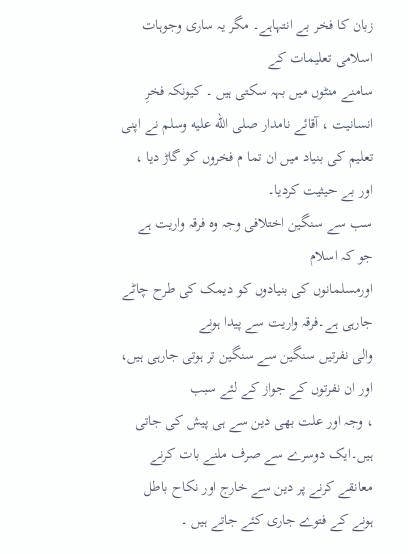زبان کا فخر بے انتہاہے۔ مگر یہ ساری وجوہات اسلامی تعلیمات کے
سامنے منٹوں میں بہہ سکتی ہیں ۔ کیونکہ فخرِ انسانیت ، آقائے نامدار صلى الله عليه وسلم نے اپنی
تعلیم کی بنیاد میں ان تما م فخروں کو گاڑ دیا ، اور بے حیثیت کردیا۔
سب سے سنگین اختلافی وجہ وہ فرقہ واریت ہے جو کہ اسلام
اورمسلمانوں کی بنیادوں کو دیمک کی طرح چاٹے جارہی ہے۔فرقہ واریت سے پیدا ہونے
والی نفرتیں سنگین سے سنگین تر ہوتی جارہی ہیں، اور ان نفرتوں کے جواز کے لئے سبب
، وجہ اور علت بھی دین سے ہی پیش کی جاتی ہیں۔ایک دوسرے سے صرف ملنے بات کرنے
معانقے کرنے پر دین سے خارج اور نکاح باطل ہونے کے فتوے جاری کئے جاتے ہیں ۔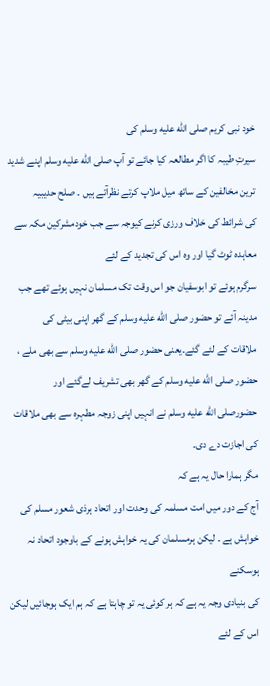خود نبی کریم صلى الله عليه وسلم کی
سیرتِ طیبہ کا اگر مطالعہ کیا جائے تو آپ صلى الله عليه وسلم اپنے شدید ترین مخالفین کے ساتھ میل ملاپ کرتے نظرآتے ہیں ۔ صلح حدیبیہ
کی شرائط کی خلاف ورزی کرنے کیوجہ سے جب خودمشرکین مکہ سے معاہدہ ٹوٹ گیا اور وہ اس کی تجدید کے لئے
سرگرم ہوئے تو ابوسفیان جو اس وقت تک مسلمان نہیں ہوئے تھے جب مدینہ آئے تو حضور صلى الله عليه وسلم کے گھر اپنی بیٹی کی
ملاقات کے لئے گئے۔یعنی حضور صلى الله عليه وسلم سے بھی ملے ، حضور صلى الله عليه وسلم کے گھر بھی تشریف لےگئے اور
حضورصلى الله عليه وسلم نے انہیں اپنی زوجہ مطہرہ سے بھی ملاقات کی اجازت دے دی۔
مگر ہمارا حال یہ ہے کہ
آج کے دور میں امت مسلمہ كی وحدت اور اتحاد ہرذی شعور مسلم کی خواہش ہے ۔ لیکن ہرمسلمان کی یہ خواہش ہونے کے باوجود اتحاد نہ ہوسکنے
کی بنیادی وجہ یہ ہے کہ ہر کوئی یہ تو چاہتا ہے کہ ہم ایک ہوجائیں لیکن اس کے لئے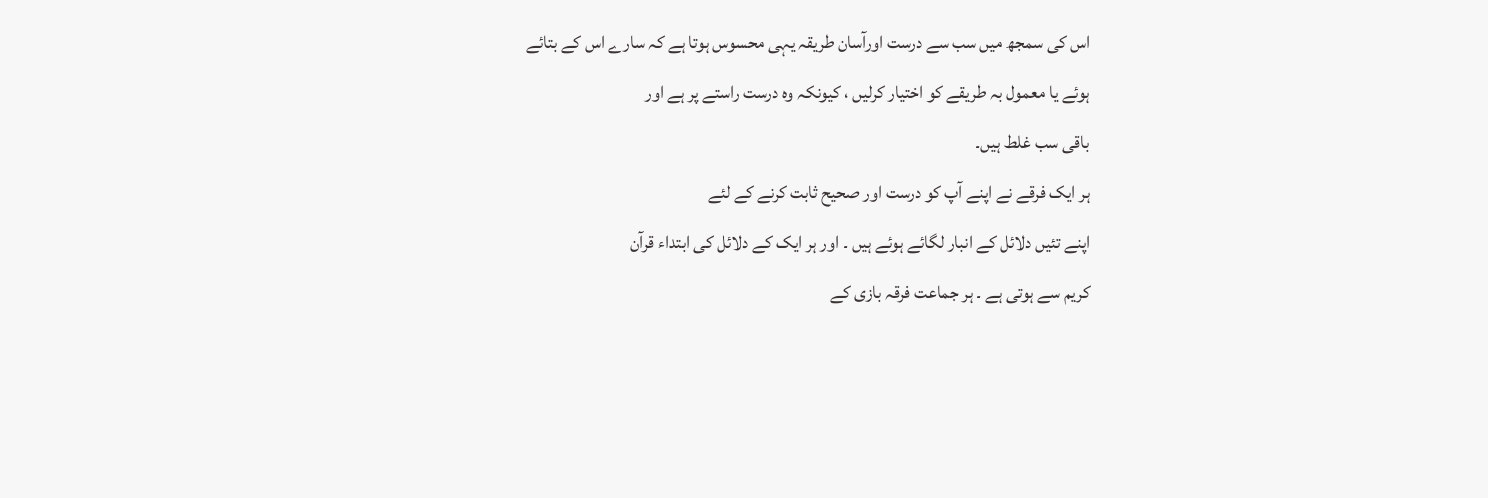اس کی سمجھ میں سب سے درست اورآسان طریقہ یہی محسوس ہوتا ہے کہ سارے اس کے بتائے
ہوئے یا معمول بہ طریقے کو اختیار کرلیں ، کیونکہ وہ درست راستے پر ہے اور
باقی سب غلط ہیں۔
ہر ایک فرقے نے اپنے آپ کو درست اور صحیح ثابت کرنے کے لئے
اپنے تئیں دلائل کے انبار لگائے ہوئے ہیں ۔ اور ہر ایک کے دلائل کی ابتداء قرآن
کریم سے ہوتی ہے ۔ ہر جماعت فرقہ بازی کے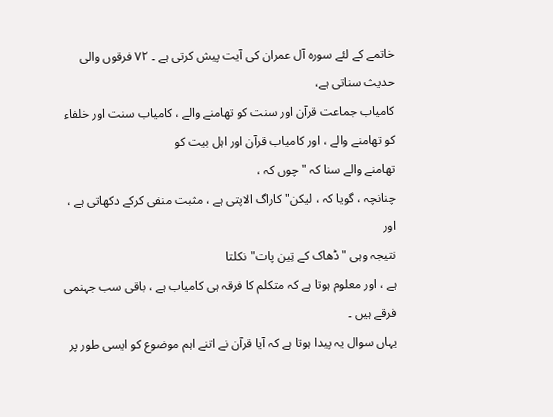خاتمے کے لئے سورہ آل عمران کی آیت پیش کرتی ہے ۔ ۷۲ فرقوں والی حدیث سناتی ہے،
کامیاب جماعت قرآن اور سنت کو تھامنے والے ، کامیاب سنت اور خلفاء کو تھامنے والے ، اور کامیاب قرآن اور اہل بیت کو
تھامنے والے سنا کہ " چوں کہ ،
چنانچہ ، گویا کہ ، لیکن" کاراگ الاپتی ہے ، مثبت منفی کرکے دکھاتی ہے ، اور
نتیجہ وہی " ڈھاک کے تِین پات"نکلتا
ہے ، اور معلوم ہوتا ہے کہ متکلم کا فرقہ ہی کامیاب ہے ، باقی سب جہنمی فرقے ہیں ۔
یہاں سوال یہ پیدا ہوتا ہے کہ آیا قرآن نے اتنے اہم موضوع کو ایسی طور پر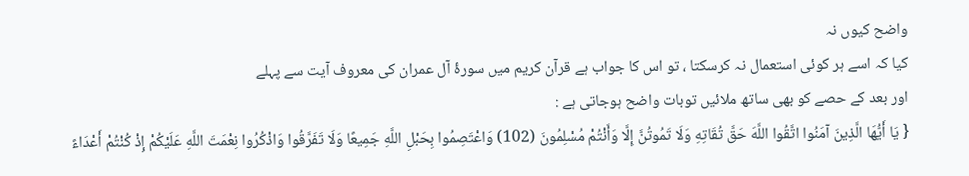واضح کیوں نہ
کیا کہ اسے ہر کوئی استعمال نہ کرسکتا ، تو اس کا جواب ہے قرآن کریم میں سورۂ آل عمران کی معروف آیت سے پہلے
اور بعد کے حصے کو بھی ساتھ ملائیں توبات واضح ہوجاتی ہے :
{ يَا أَيُّهَا الَّذِينَ آمَنُوا اتَّقُوا اللَّهَ حَقَّ تُقَاتِهِ وَلَا تَمُوتُنَّ إِلَّا وَأَنْتُمْ مُسْلِمُونَ (102) وَاعْتَصِمُوا بِحَبْلِ اللَّهِ جَمِيعًا وَلَا تَفَرَّقُوا وَاذْكُرُوا نِعْمَتَ اللَّهِ عَلَيْكُمْ إِذْ كُنْتُمْ أَعْدَاءً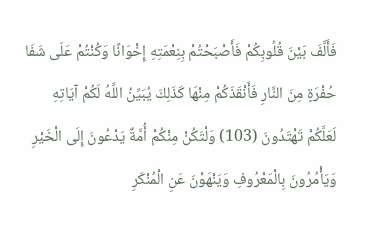فَأَلَّفَ بَيْنَ قُلُوبِكُمْ فَأَصْبَحْتُمْ بِنِعْمَتِهِ إِخْوَانًا وَكُنْتُمْ عَلَى شَفَا حُفْرَةٍ مِنَ النَّارِ فَأَنْقَذَكُمْ مِنْهَا كَذَلِكَ يُبَيِّنُ اللَّهُ لَكُمْ آيَاتِهِ لَعَلَّكُمْ تَهْتَدُونَ (103) وَلْتَكُنْ مِنْكُمْ أُمَّةٌ يَدْعُونَ إِلَى الْخَيْرِ وَيَأْمُرُونَ بِالْمَعْرُوفِ وَيَنْهَوْنَ عَنِ الْمُنْكَرِ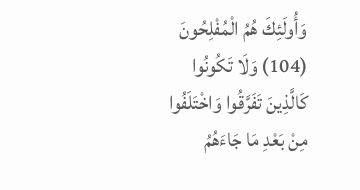وَأُولَئِكَ هُمُ الْمُفْلِحُونَ (104) وَلَا تَكُونُوا كَالَّذِينَ تَفَرَّقُوا وَاخْتَلَفُوا مِنْ بَعْدِ مَا جَاءَهُمُ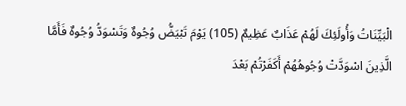الْبَيِّنَاتُ وَأُولَئِكَ لَهُمْ عَذَابٌ عَظِيمٌ (105) يَوْمَ تَبْيَضُّ وُجُوهٌ وَتَسْوَدُّ وُجُوهٌ فَأَمَّا الَّذِينَ اسْوَدَّتْ وُجُوهُهُمْ أَكَفَرْتُمْ بَعْدَ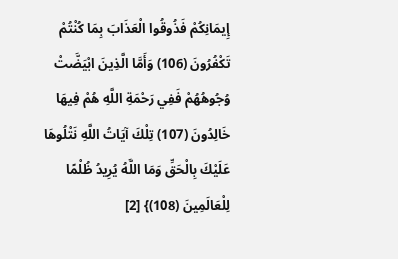إِيمَانِكُمْ فَذُوقُوا الْعَذَابَ بِمَا كُنْتُمْ تَكْفُرُونَ (106) وَأَمَّا الَّذِينَ ابْيَضَّتْ وُجُوهُهُمْ فَفِي رَحْمَةِ اللَّهِ هُمْ فِيهَا خَالِدُونَ (107) تِلْكَ آيَاتُ اللَّهِ نَتْلُوهَا عَلَيْكَ بِالْحَقِّ وَمَا اللَّهُ يُرِيدُ ظُلْمًا لِلْعَالَمِينَ (108)} [2]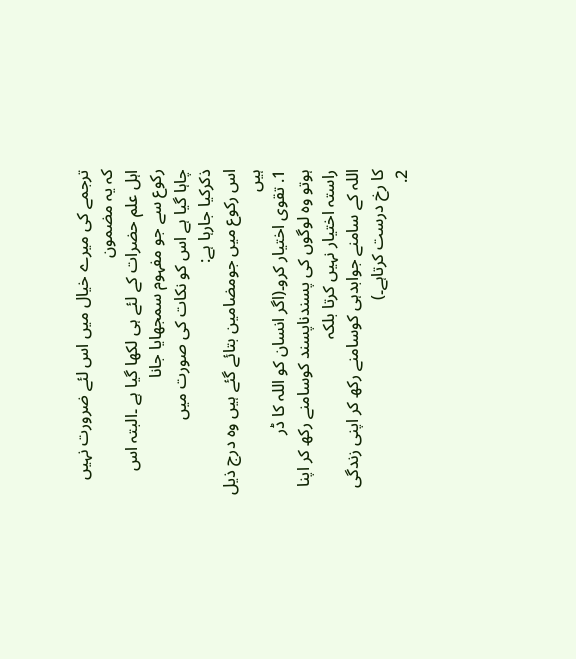ترجمے کی میرے خیال میں اس لئے ضرورت نہیں کہ یہ مضمون
اہل علم حضرات کے لئے ہی لکھا گیا ہے ۔البتہ اس رکوع سے جو مفہوم سمجھایا جانا
چاہا گیا ہے اس کو نکات کی صورت میں
ذکرکیا جارہا ہے:
اس رکوع میں جومضامین بتائے گئے ہیں وہ درج ذیل ہیں
1. تقوی اختیار کرو۔(اگر انسان کو اللہ کا ڈر
ہوتو وہ لوگوں کی پسندناپسند کوسامنے رکھ کر اپنا راستہ اختیار نہیں کرتا بلکہ
اللہ کے سامنے جوابدہی کوسامنے رکھ کر اپنی زندگی کا رخ درست کرتاہے۔)
2.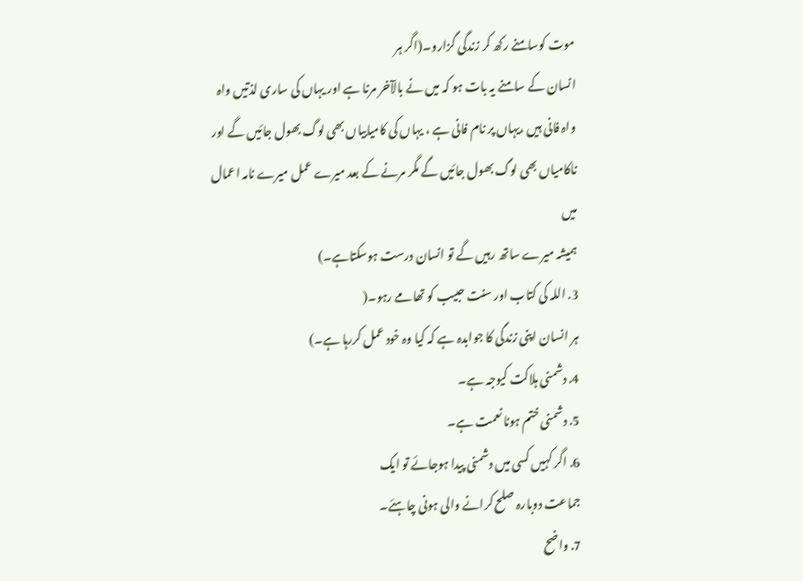موت کوسامنے رکھ کر زندگی گزارو۔(اگر ہر
انسان کے سامنے یہ بات ہو کہ میں نے بالآخر مرنا ہے اور یہاں کی ساری لذتیں واہ
واہ فانی ہیں ،یہاں پر نام فانی ہے ، یہاں کی کامیابیاں بھی لوگ بھول جائیں گے اور
ناکامیاں بھی لوگ بھول جائیں گے مگر مرنے کے بعد میرے عمل میرے نامہ اعمال میں
ہمیشہ میرے ساتھ رہیں گے تو انسان درست ہوسکتاہے۔)
3. اللہ کی کتاب اور سنت حبیب کو تھامے رہو۔(
ہر انسان اپنی زندگی کا جوابدہ ہے کہ کیا وہ خود عمل کررہا ہے۔)
4. دشمنی ہلاکت کیوجہ ہے۔
5. دشمنی ختم ہونا نعمت ہے۔
6. اگر کہیں کسی میں دشمنی پیدا ہوجائے تو ایک
جماعت دوبارہ صلح کرانے والی ہونی چاہئے۔
7. واضح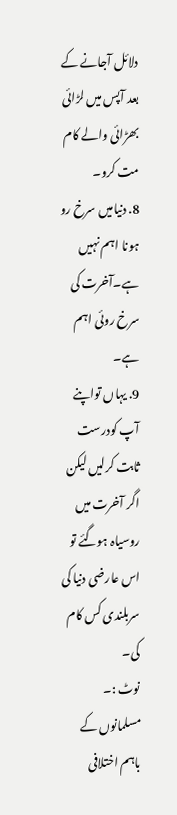دلائل آجانے کے بعد آپس میں لڑائی
بھڑائی والے کام مت کرو۔
8. دنیامیں سرخ رو ہونا اہم نہیں ہے۔آخرت کی
سرخ روئی اہم ہے۔
9. یہاں تواپنے آپ کودرست ثابت کرلیں لیکن
اگر آخرت میں روسیاہ ہوگئے تو اس عارضی دنیا کی سربلندی کس کام کی۔
نوٹ :۔ مسلمانوں کے باہم اختلافی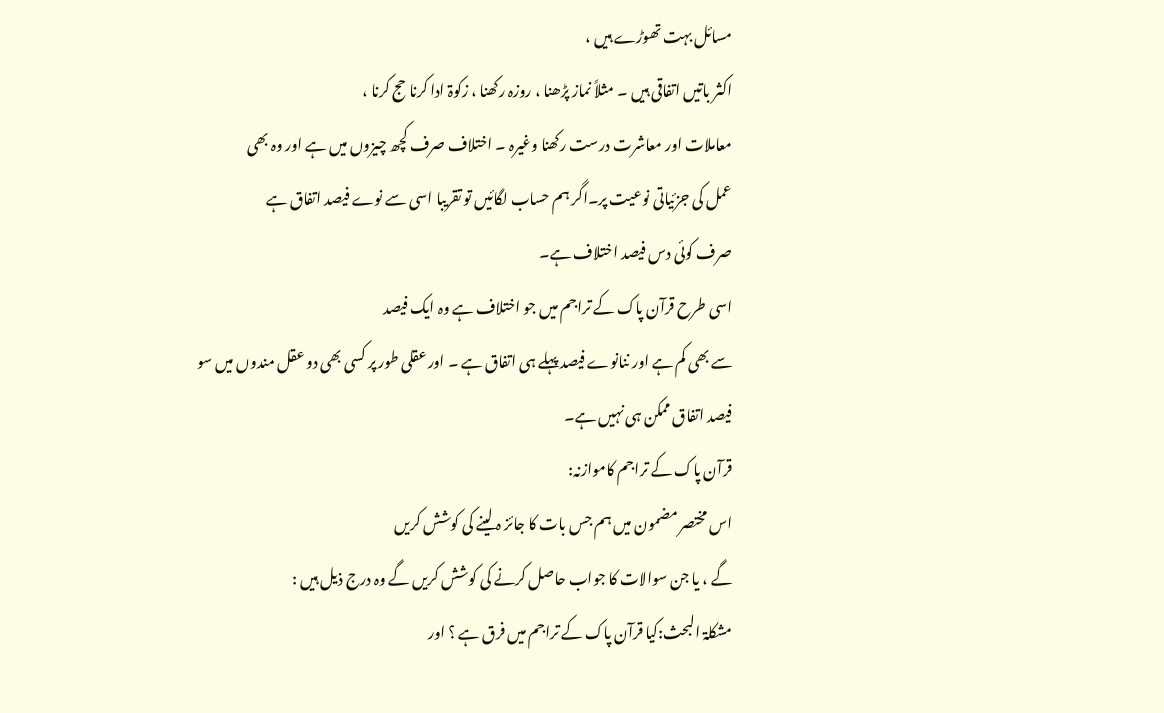مسائل بہت تھوڑے ہیں ،
اکثر باتیں اتفاقی ہیں ۔ مثلاً نماز پڑھنا ، روزہ رکھنا ، زکوۃ ادا کرنا حج کرنا ،
معاملات اور معاشرت درست رکھنا وغیرہ ۔ اختلاف صرف کچھ چیزوں میں ہے اور وہ بھی
عمل کی جزئیاتی نوعیت پر۔اگر ہم حساب لگائیں تو تقریبا اسی سے نوے فیصد اتفاق ہے
صرف کوئی دس فیصد اختلاف ہے۔
اسی طرح قرآن پاک کے تراجم میں جو اختلاف ہے وہ ایک فیصد
سے بھی کم ہے اور ننانوے فیصد پہلے ہی اتفاق ہے ۔ اور عقلی طور پر کسی بھی دو عقل مندوں میں سو
فیصد اتفاق ممکن ہی نہیں ہے۔
قرآن پاک کے تراجم کاموازنہ:
اس مختصر مضمون میں ہم جس بات کا جائز ہ لینے کی کوشش کریں
گے ، یا جن سوالات کا جواب حاصل کرنے کی کوشش کریں گے وہ درج ذیل ہیں :
مشکلۃ البحث:کیا قرآن پاک کے تراجم میں فرق ہے ؟ اور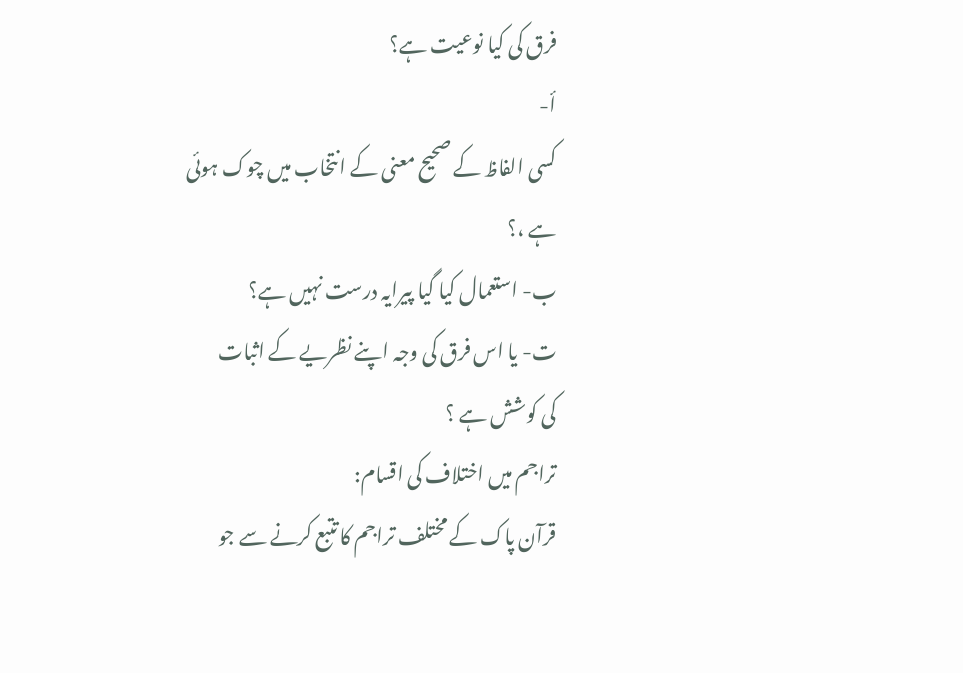فرق کی کیا نوعیت ہے؟
أ-
کسی الفاظ کے صحیح معنی کے انتخاب میں چوک ہوئی
ہے ،؟
ب- استعمال کیا گیا پیرایہ درست نہیں ہے؟
ت- یا اس فرق کی وجہ اپنے نظریے کے اثبات
کی کوشش ہے ؟
تراجم میں اختلاف کی اقسام:
قرآن پاک کے مختلف تراجم کا تتبع کرنے سے جو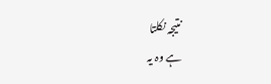نتیجہ نکلتا
ہے وہ یہ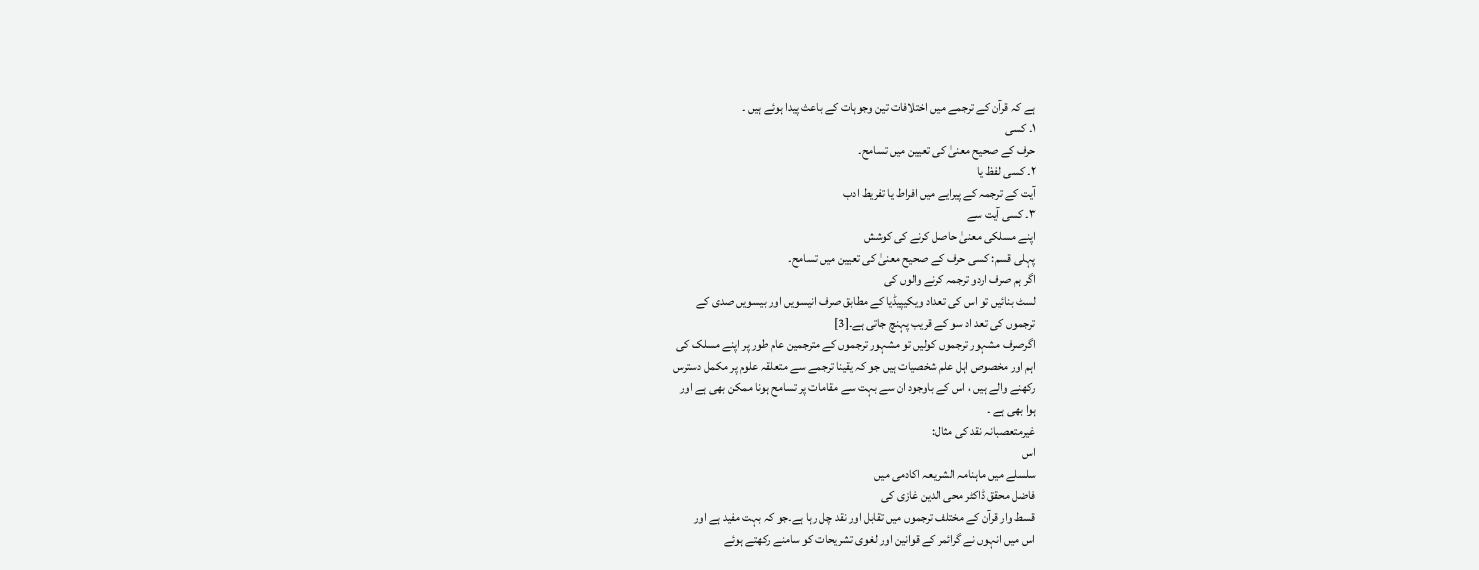ہے کہ قرآن کے ترجمے میں اختلافات تین وجوہات کے باعث پیدا ہوئے ہیں ۔
۱۔ کسی
حرف کے صحیح معنیٰ کی تعیین میں تسامح۔
۲۔ کسی لفظ یا
آیت کے ترجمہ کے پیرایے میں افراط یا تفریط ادب
۳۔ کسی آیت سے
اپنے مسلکی معنیٰ حاصل کرنے کی کوشش
پہلی قسم: کسی حرف کے صحیح معنیٰ کی تعیین میں تسامح۔
اگر ہم صرف اردو ترجمہ کرنے والوں کی
لسٹ بنائیں تو اس کی تعداد ویکیپیڈیا کے مطابق صرف انیسویں اور بیسویں صدی کے
ترجموں کی تعد اد سو کے قریب پہنچ جاتی ہے۔[3]
اگرصرف مشہور ترجموں کولیں تو مشہور ترجموں کے مترجمین عام طور پر اپنے مسلک کی
اہم اور مخصوص اہل علم شخصیات ہیں جو کہ یقینا ترجمے سے متعلقہ علوم پر مکمل دسترس
رکھنے والے ہیں ، اس کے باوجود ان سے بہت سے مقامات پر تسامح ہونا ممکن بھی ہے اور
ہوا بھی ہے ۔
غیرمتعصبانہ نقد کی مثال:
اس
سلسلے میں ماہنامہ الشریعہ اکادمی میں
فاضل محقق ڈاکٹر محی الدین غازی کی
قسط وار قرآن کے مختلف ترجموں میں تقابل اور نقد چل رہا ہے۔جو کہ بہت مفید ہے اور
اس میں انہوں نے گرائمر کے قوانین اور لغوی تشریحات کو سامنے رکھتے ہوئے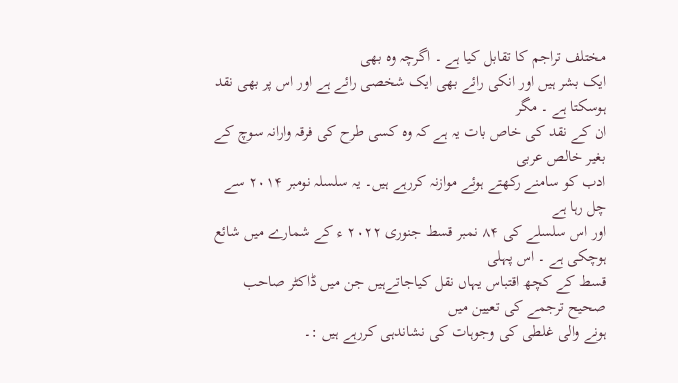مختلف تراجم کا تقابل کیا ہے ۔ اگرچہ وہ بھی
ایک بشر ہیں اور انکی رائے بھی ایک شخصی رائے ہے اور اس پر بھی نقد ہوسکتا ہے ۔ مگر
ان کے نقد کی خاص بات یہ ہے کہ وہ کسی طرح کی فرقہ وارانہ سوچ کے بغیر خالص عربی
ادب کو سامنے رکھتے ہوئے موازنہ کررہے ہیں۔ یہ سلسلہ نومبر ۲۰۱۴ سے چل رہا ہے
اور اس سلسلے کی ۸۴ نمبر قسط جنوری ۲۰۲۲ ء کے شمارے میں شائع ہوچکی ہے ۔ اس پہلی
قسط کے کچھ اقتباس یہاں نقل کیاجاتےہیں جن میں ڈاکٹر صاحب صحیح ترجمے کی تعیین میں
ہونے والی غلطی کی وجوہات کی نشاندہی کررہے ہیں :۔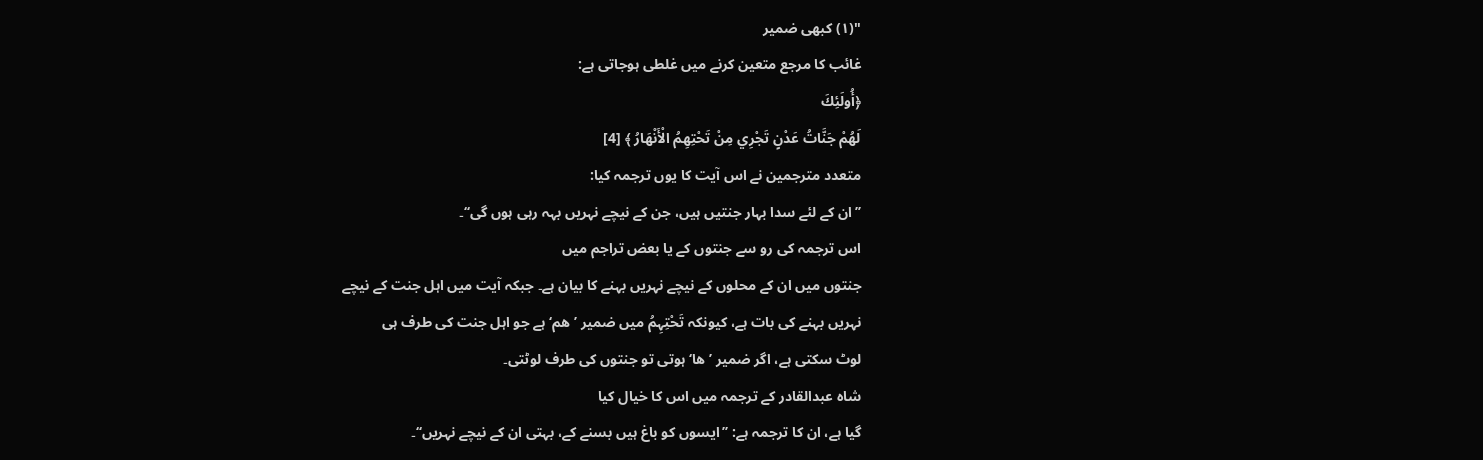"(۱) کبھی ضمیر
غائب کا مرجع متعین کرنے میں غلطی ہوجاتی ہے:
﴿أُولَئِكَ
لَهُمْ جَنَّاتُ عَدْنٍ تَجْرِي مِنْ تَحْتِهِمُ الْأَنْهَارُ ﴾ [4]
متعدد مترجمین نے اس آیت کا یوں ترجمہ کیا:
’’ان کے لئے سدا بہار جنتیں ہیں، جن کے نیچے نہریں بہہ رہی ہوں گی‘‘۔
اس ترجمہ کی رو سے جنتوں کے یا بعض تراجم میں
جنتوں میں ان کے محلوں کے نیچے نہریں بہنے کا بیان ہے۔ جبکہ آیت میں اہل جنت کے نیچے
نہریں بہنے کی بات ہے، کیونکہ تَحْتِہِمُ میں ضمیر ’ھم‘ ہے جو اہل جنت کی طرف ہی
لوٹ سکتی ہے، اگر ضمیر ’ھا‘ ہوتی تو جنتوں کی طرف لوٹتی۔
شاہ عبدالقادر کے ترجمہ میں اس کا خیال کیا
گیا ہے، ان کا ترجمہ ہے: ’’ایسوں کو باغ ہیں بسنے کے، بہتی ان کے نیچے نہریں‘‘۔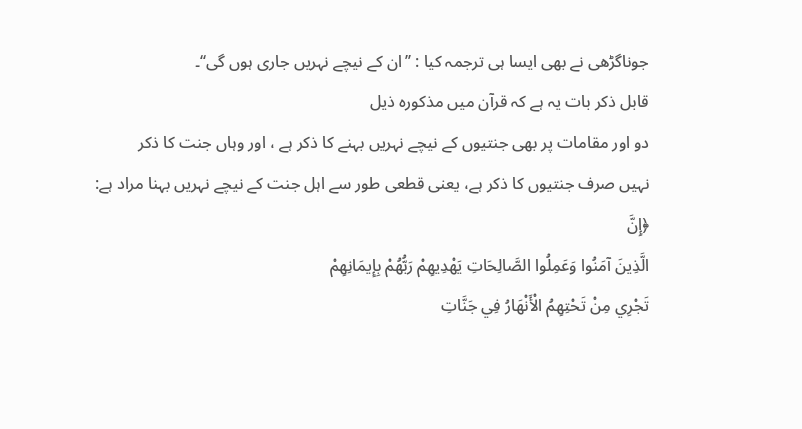جوناگڑھی نے بھی ایسا ہی ترجمہ کیا : ’’ان کے نیچے نہریں جاری ہوں گی‘‘۔
قابل ذکر بات یہ ہے کہ قرآن میں مذکورہ ذیل
دو اور مقامات پر بھی جنتیوں کے نیچے نہریں بہنے کا ذکر ہے ، اور وہاں جنت کا ذکر
نہیں صرف جنتیوں کا ذکر ہے، یعنی قطعی طور سے اہل جنت کے نیچے نہریں بہنا مراد ہے:
﴿إِنَّ
الَّذِينَ آمَنُوا وَعَمِلُوا الصَّالِحَاتِ يَهْدِيهِمْ رَبُّهُمْ بِإِيمَانِهِمْ
تَجْرِي مِنْ تَحْتِهِمُ الْأَنْهَارُ فِي جَنَّاتِ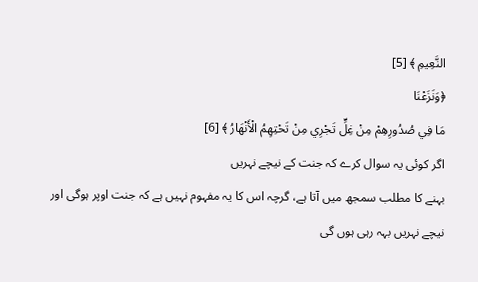النَّعِيمِ ﴾ [5]
﴿وَنَزَعْنَا
مَا فِي صُدُورِهِمْ مِنْ غِلٍّ تَجْرِي مِنْ تَحْتِهِمُ الْأَنْهَارُ ﴾ [6]
اگر کوئی یہ سوال کرے کہ جنت کے نیچے نہریں
بہنے کا مطلب سمجھ میں آتا ہے، گرچہ اس کا یہ مفہوم نہیں ہے کہ جنت اوپر ہوگی اور
نیچے نہریں بہہ رہی ہوں گی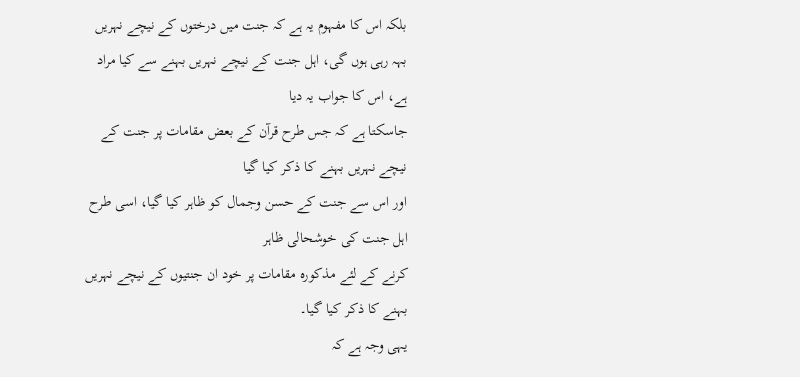بلکہ اس کا مفہوم یہ ہے کہ جنت میں درختوں کے نیچے نہریں
بہہ رہی ہوں گی، اہل جنت کے نیچے نہریں بہنے سے کیا مراد ہے، اس کا جواب یہ دیا
جاسکتا ہے کہ جس طرح قرآن کے بعض مقامات پر جنت کے نیچے نہریں بہنے کا ذکر کیا گیا
اور اس سے جنت کے حسن وجمال کو ظاہر کیا گیا، اسی طرح اہل جنت کی خوشحالی ظاہر
کرنے کے لئے مذکورہ مقامات پر خود ان جنتیوں کے نیچے نہریں بہنے کا ذکر کیا گیا۔
یہی وجہ ہے کہ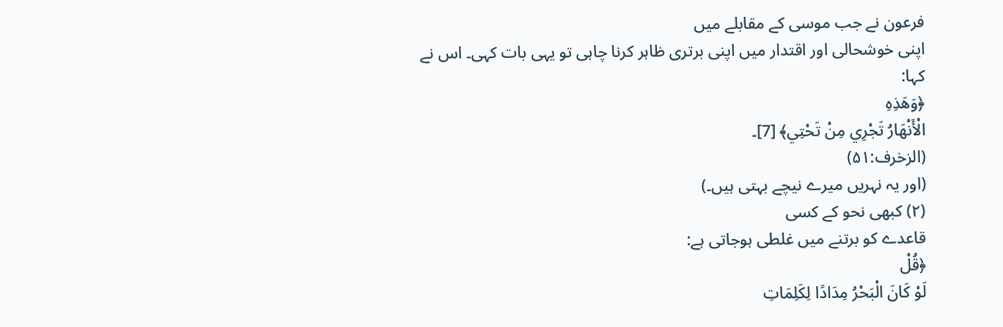فرعون نے جب موسی کے مقابلے میں
اپنی خوشحالی اور اقتدار میں اپنی برتری ظاہر کرنا چاہی تو یہی بات کہی۔ اس نے
کہا:
﴿وَهَذِهِ
الْأَنْهَارُ تَجْرِي مِنْ تَحْتِي﴾ [7]۔
(الزخرف:۵۱)
(اور یہ نہریں میرے نیچے بہتی ہیں۔)
(۲) کبھی نحو کے کسی
قاعدے کو برتنے میں غلطی ہوجاتی ہے:
﴿قُلْ
لَوْ كَانَ الْبَحْرُ مِدَادًا لِكَلِمَاتِ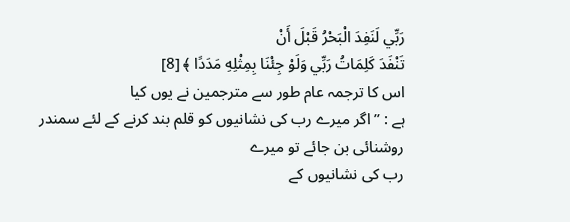رَبِّي لَنَفِدَ الْبَحْرُ قَبْلَ أَنْ
تَنْفَدَ كَلِمَاتُ رَبِّي وَلَوْ جِئْنَا بِمِثْلِهِ مَدَدًا ﴾ [8]
اس کا ترجمہ عام طور سے مترجمین نے یوں کیا
ہے : ’’اگر میرے رب کی نشانیوں کو قلم بند کرنے کے لئے سمندر روشنائی بن جائے تو میرے
رب کی نشانیوں کے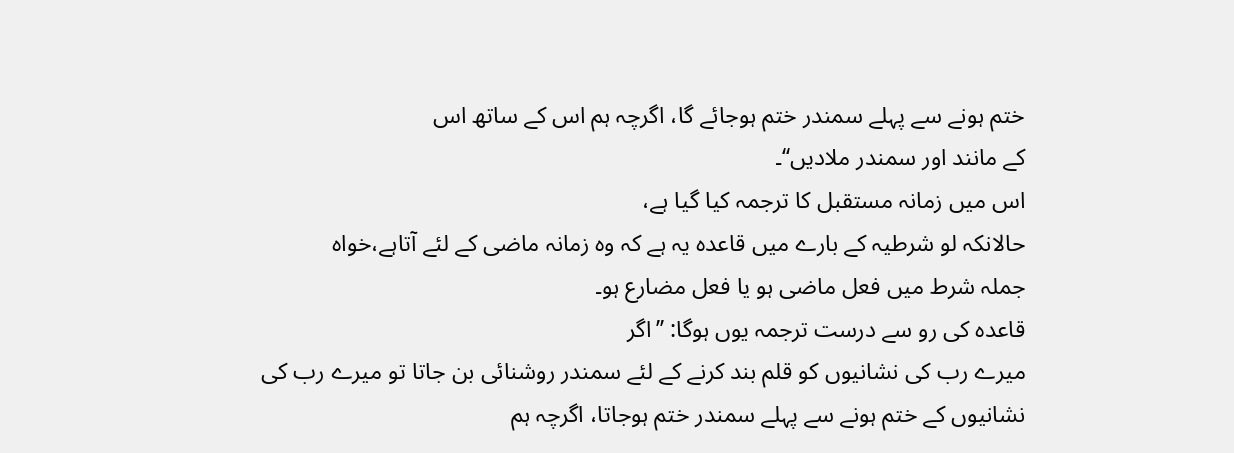ختم ہونے سے پہلے سمندر ختم ہوجائے گا، اگرچہ ہم اس کے ساتھ اس
کے مانند اور سمندر ملادیں‘‘۔
اس میں زمانہ مستقبل کا ترجمہ کیا گیا ہے،
حالانکہ لو شرطیہ کے بارے میں قاعدہ یہ ہے کہ وہ زمانہ ماضی کے لئے آتاہے،خواہ
جملہ شرط میں فعل ماضی ہو یا فعل مضارع ہو۔
قاعدہ کی رو سے درست ترجمہ یوں ہوگا: ’’اگر
میرے رب کی نشانیوں کو قلم بند کرنے کے لئے سمندر روشنائی بن جاتا تو میرے رب کی
نشانیوں کے ختم ہونے سے پہلے سمندر ختم ہوجاتا، اگرچہ ہم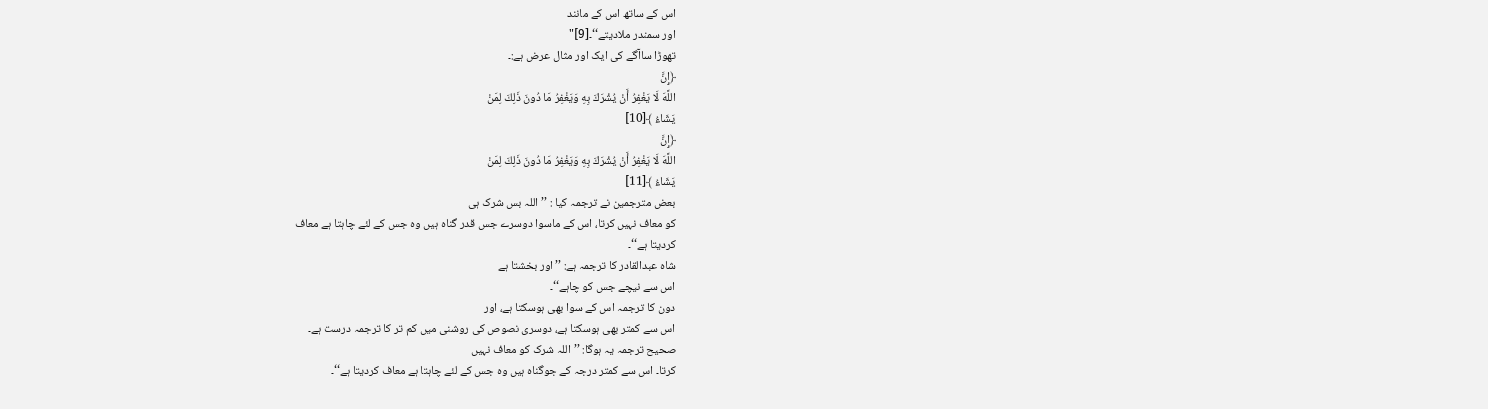اس کے ساتھ اس کے مانند
اور سمندر ملادیتے‘‘۔[9]"
تھوڑا ساآگے کی ایک اور مثال عرض ہے:۔
﴿إِنَّ
اللَّهَ لَا يَغْفِرُ أَنْ يُشْرَكَ بِهِ وَيَغْفِرُ مَا دُونَ ذَلِكَ لِمَنْ
يَشَاءُ ﴾[10]
﴿إِنَّ
اللَّهَ لَا يَغْفِرُ أَنْ يُشْرَكَ بِهِ وَيَغْفِرُ مَا دُونَ ذَلِكَ لِمَنْ
يَشَاءُ ﴾[11]
بعض مترجمین نے ترجمہ کیا : ’’اللہ بس شرک ہی
کو معاف نہیں کرتا، اس کے ماسوا دوسرے جس قدر گناہ ہیں وہ جس کے لئے چاہتا ہے معاف
کردیتا ہے‘‘۔
شاہ عبدالقادر کا ترجمہ ہے: ’’اور بخشتا ہے
اس سے نیچے جس کو چاہے‘‘۔
دون کا ترجمہ اس کے سوا بھی ہوسکتا ہے، اور
اس سے کمتر بھی ہوسکتا ہے، دوسری نصوص کی روشنی میں کم تر کا ترجمہ درست ہے۔
صحیح ترجمہ یہ ہوگا: ’’اللہ شرک کو معاف نہیں
کرتا۔ اس سے کمتر درجہ کے جوگناہ ہیں وہ جس کے لئے چاہتا ہے معاف کردیتا ہے‘‘۔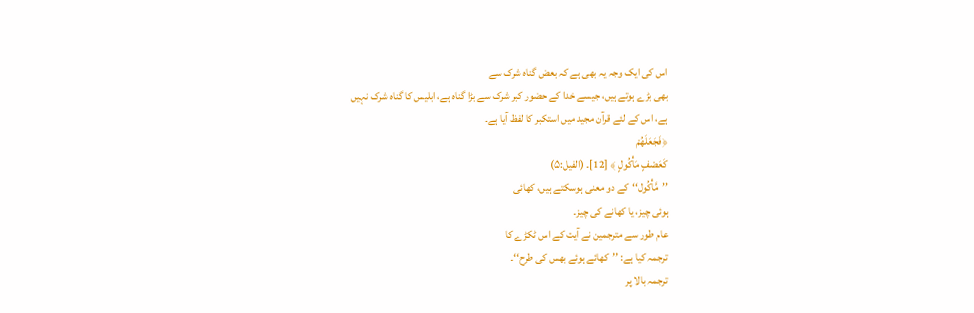اس کی ایک وجہ یہ بھی ہے کہ بعض گناہ شرک سے
بھی بڑے ہوتے ہیں، جیسے خدا کے حضور کبر شرک سے بڑا گناہ ہے، ابلیس کا گناہ شرک نہیں
ہے، اس کے لئے قرآن مجید میں استکبر کا لفظ آیا ہے۔
﴿فَجَعَلَهُمْ
كَعَصْفٍ مَأْكُولٍ ﴾ [12]۔ (الفیل:۵)
’’مَّأْکُول‘‘کے دو معنی ہوسکتے ہیں، کھائی
ہوئی چیز، یا کھانے کی چیز۔
عام طور سے مترجمین نے آیت کے اس ٹکڑے کا
ترجمہ کیا ہے: ’’کھائے ہوئے بھس کی طرح‘‘۔
ترجمہ بالا پر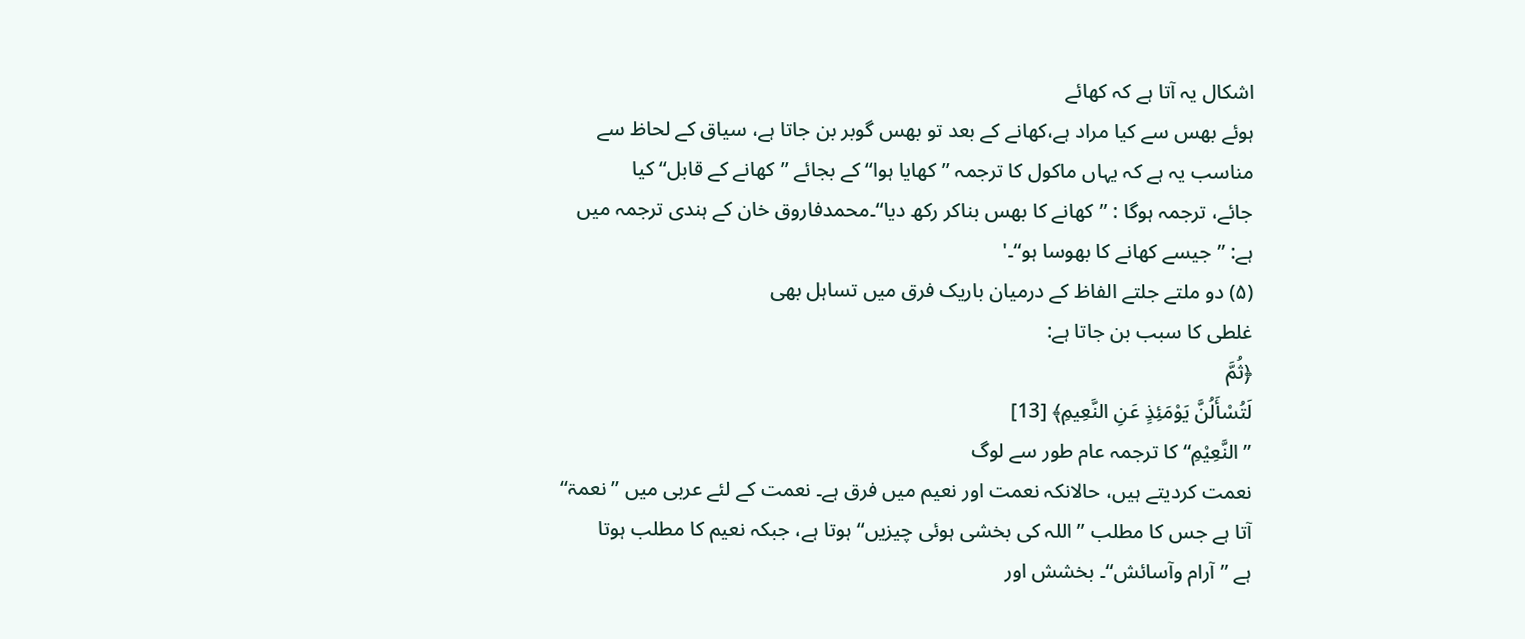اشکال یہ آتا ہے کہ کھائے
ہوئے بھس سے کیا مراد ہے،کھانے کے بعد تو بھس گوبر بن جاتا ہے، سیاق کے لحاظ سے
مناسب یہ ہے کہ یہاں ماکول کا ترجمہ ’’کھایا ہوا‘‘ کے بجائے ’’کھانے کے قابل‘‘ کیا
جائے، ترجمہ ہوگا : ’’کھانے کا بھس بناکر رکھ دیا‘‘۔محمدفاروق خان کے ہندی ترجمہ میں
ہے: ’’جیسے کھانے کا بھوسا ہو‘‘۔'
(۵) دو ملتے جلتے الفاظ کے درمیان باریک فرق میں تساہل بھی
غلطی کا سبب بن جاتا ہے:
﴿ثُمَّ
لَتُسْأَلُنَّ يَوْمَئِذٍ عَنِ النَّعِيمِ﴾ [13]
’’النَّعِیْمِ‘‘ کا ترجمہ عام طور سے لوگ
نعمت کردیتے ہیں، حالانکہ نعمت اور نعیم میں فرق ہے۔ نعمت کے لئے عربی میں ’’نعمۃ‘‘
آتا ہے جس کا مطلب ’’اللہ کی بخشی ہوئی چیزیں‘‘ ہوتا ہے، جبکہ نعیم کا مطلب ہوتا
ہے ’’آرام وآسائش‘‘۔ بخشش اور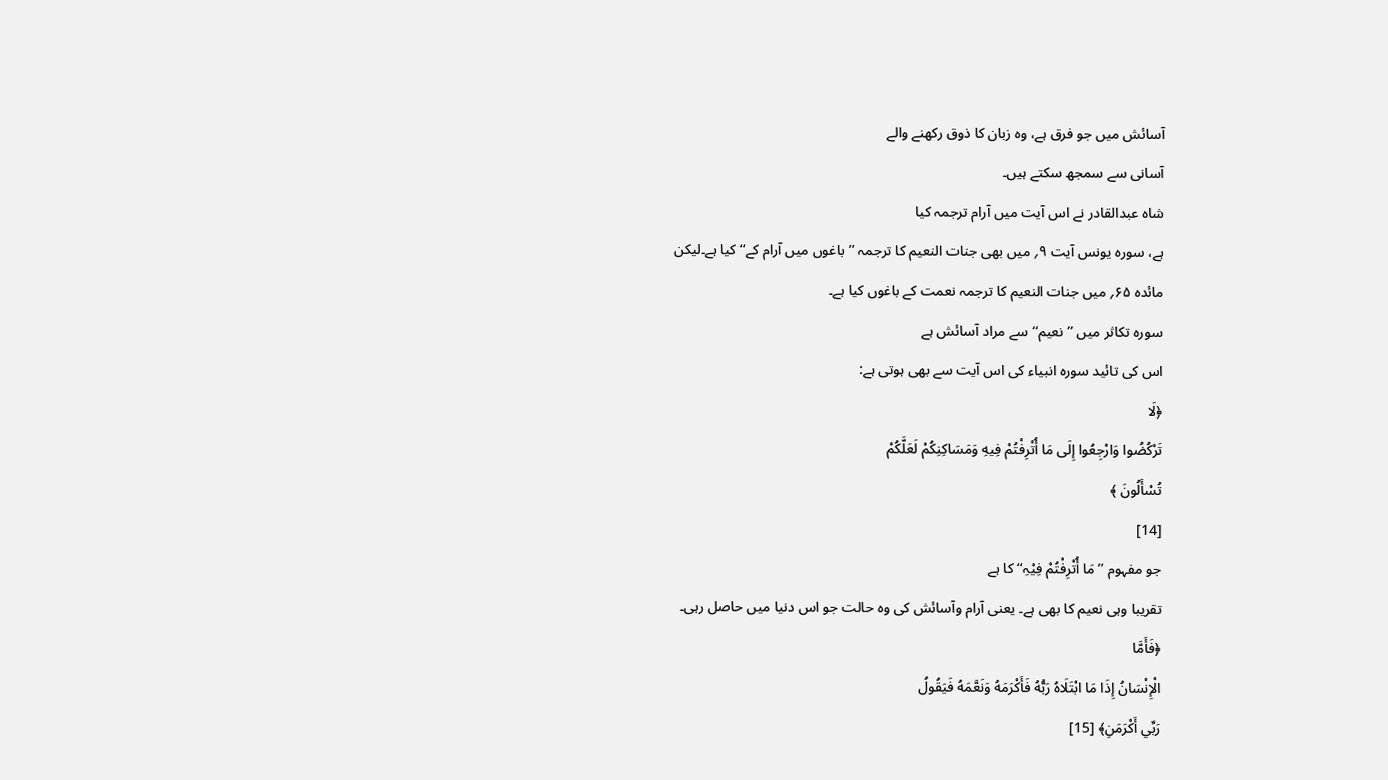آسائش میں جو فرق ہے، وہ زبان کا ذوق رکھنے والے
آسانی سے سمجھ سکتے ہیں۔
شاہ عبدالقادر نے اس آیت میں آرام ترجمہ کیا
ہے، سورہ یونس آیت ۹؍ میں بھی جنات النعیم کا ترجمہ ’’باغوں میں آرام کے‘‘ کیا ہے۔لیکن
مائدہ ۶۵؍ میں جنات النعیم کا ترجمہ نعمت کے باغوں کیا ہے۔
سورہ تکاثر میں ’’نعیم‘‘ سے مراد آسائش ہے
اس کی تائید سورہ انبیاء کی اس آیت سے بھی ہوتی ہے:
﴿لَا
تَرْكُضُوا وَارْجِعُوا إِلَى مَا أُتْرِفْتُمْ فِيهِ وَمَسَاكِنِكُمْ لَعَلَّكُمْ
تُسْأَلُونَ ﴾
[14]
جو مفہوم ’’مَا أُتْرِفْتُمْ فِیْہِ‘‘کا ہے
تقریبا وہی نعیم کا بھی ہے۔ یعنی آرام وآسائش کی وہ حالت جو اس دنیا میں حاصل رہی۔
﴿فَأَمَّا
الْإِنْسَانُ إِذَا مَا ابْتَلَاهُ رَبُّهُ فَأَكْرَمَهُ وَنَعَّمَهُ فَيَقُولُ
رَبِّي أَكْرَمَنِ﴾ [15]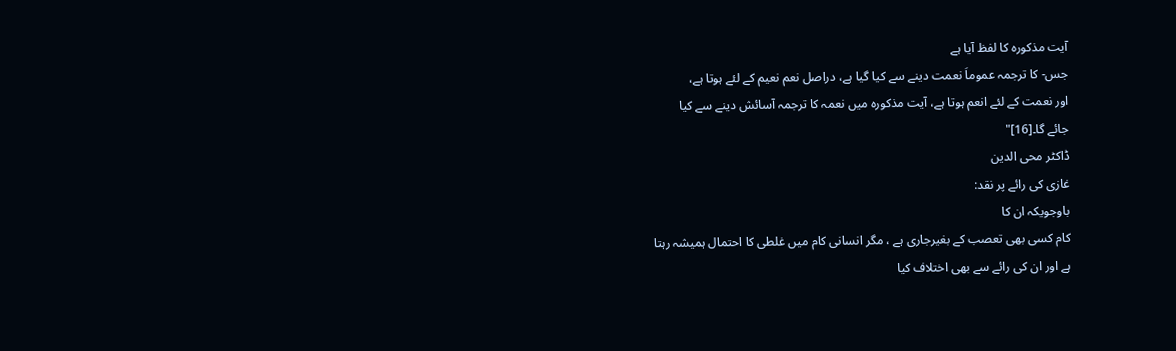آیت مذکورہ کا لفظ آیا ہے
جس- کا ترجمہ عموماَ نعمت دینے سے کیا گیا ہے، دراصل نعم نعیم کے لئے ہوتا ہے،
اور نعمت کے لئے انعم ہوتا ہے، آیت مذکورہ میں نعمہ کا ترجمہ آسائش دینے سے کیا
جائے گا۔[16]"
ڈاکٹر محی الدین
غازی کی رائے پر نقد:
باوجویکہ ان کا
کام کسی بھی تعصب کے بغیرجاری ہے ، مگر انسانی کام میں غلطی کا احتمال ہمیشہ رہتا
ہے اور ان کی رائے سے بھی اختلاف کیا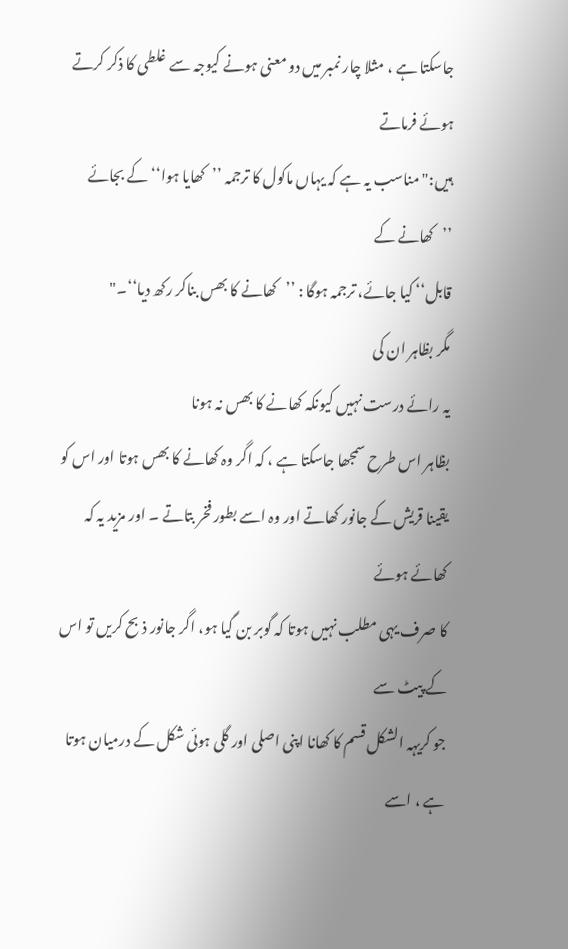جاسکتا ہے ، مثلا چار نمبر میں دو معنی ہونے کیوجہ سے غلطی کا ذکر کرتے ہوئے فرماتے
ہیں:" مناسب یہ ہے کہ یہاں ماکول کا ترجمہ ’’کھایا ہوا‘‘ کے بجائے ’’کھانے کے
قابل‘‘ کیا جائے، ترجمہ ہوگا : ’’کھانے کا بھس بناکر رکھ دیا‘‘۔"
مگر بظاہر ان کی
یہ رائے درست نہیں کیونکہ کھانے کا بھس نہ ہونا
بظاہر اس طرح سمجھا جاسکتا ہے ، کہ اگر وہ کھانے کا بھس ہوتا اور اس کو
یقینا قریش کے جانور کھاتے اور وہ اسے بطور فخر بتاتے ۔ اور مزید یہ کہ کھائے ہوئے
کا صرف یہی مطلب نہیں ہوتا کہ گوبر بن گیا ہو، اگر جانور ذبح کریں تو اس کے پیٹ سے
جو کریہہ الشکل قسم کا کھانا اپنی اصلی اور گلی ہوئی شکل کے درمیان ہوتا ہے ، اسے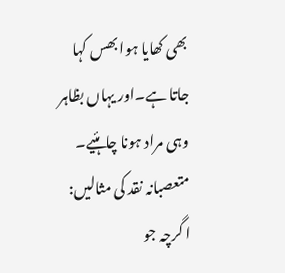بھی کھایا ہوا بھس کہا جاتا ہے۔اور یہاں بظاہر وہی مراد ہونا چاہئیے۔
متعصبانہ نقد کی مثالیں:
ا گرچہ جو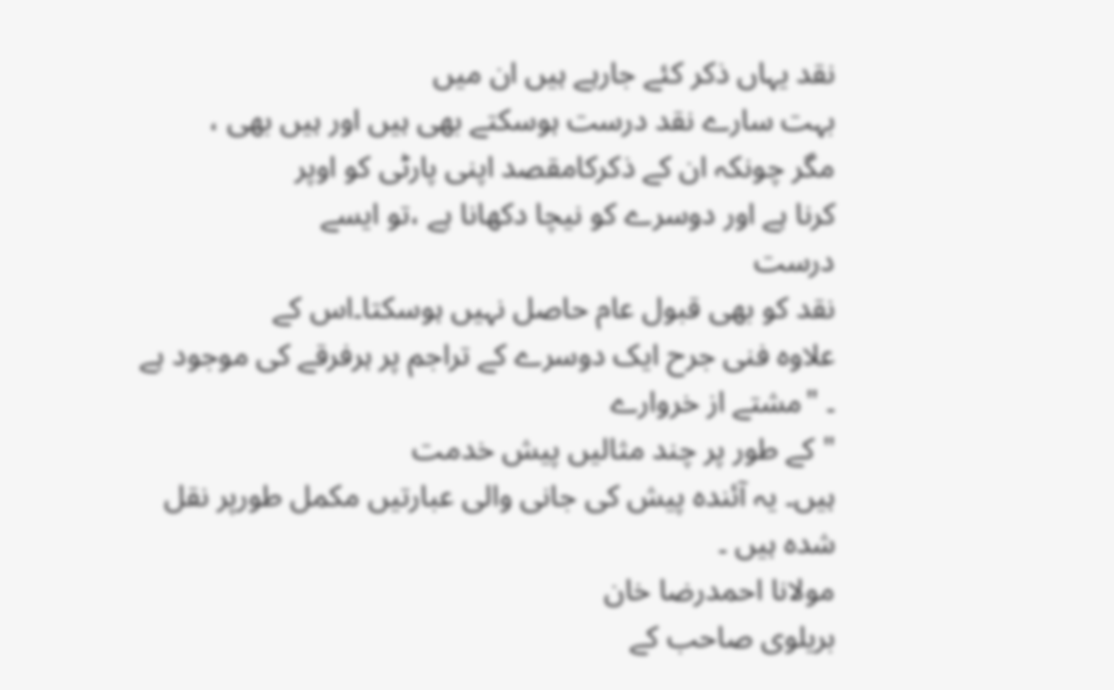نقد یہاں ذکر کئے جارہے ہیں ان میں
بہت سارے نقد درست ہوسکتے بھی ہیں اور ہیں بھی ،
مگر چونکہ ان کے ذکرکامقصد اپنی پارٹی کو اوپر
کرنا ہے اور دوسرے کو نیچا دکھانا ہے ،تو ایسے
درست
نقد کو بھی قبول عام حاصل نہیں ہوسکتا۔اس کے
علاوہ فنی جرح ایک دوسرے کے تراجم پر ہرفرقے کی موجود ہے ۔ "مشتے از خروارے
" کے طور پر چند مثالیں پیش خدمت
ہیں۔ یہ آئندہ پیش کی جانی والی عبارتیں مکمل طورپر نقل شدہ ہیں ۔
مولانا احمدرضا خان
بریلوی صاحب کے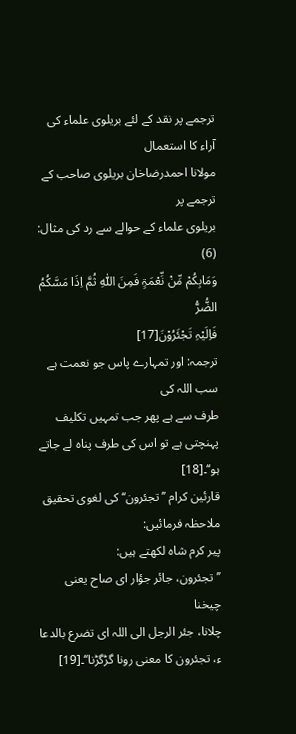ترجمے پر نقد کے لئے بریلوی علماء کی آراء کا استعمال
مولانا احمدرضاخان بریلوی صاحب کے ترجمے پر
بریلوی علماء کے حوالے سے رد کی مثال:
(6)
وَمَابِکُمْ مِّنْ نِّعْمَۃٍ فَمِنَ اللّٰہِ ثُمَّ اِذَا مَسَّکُمُ الضُّرُّ
فَاِلَیْہِ تَجْئَرُوْنَ[17]
ترجمہ: اور تمہارے پاس جو نعمت ہے سب اللہ کی
طرف سے ہے پھر جب تمہیں تکلیف پہنچتی ہے تو اس کی طرف پناہ لے جاتے ہو‘‘۔[18]
قارئین کرام ’’تجئرون‘‘ کی لغوی تحقیق
ملاحظہ فرمائیں:
پیر کرم شاہ لکھتے ہیں:
’’تجئرون، جائر جؤار ای صاح یعنی چیخنا
چلانا، جئر الرجل الی اللہ ای تضرع بالدعا ء، تجئرون کا معنی رونا گڑگڑنا‘‘۔[19]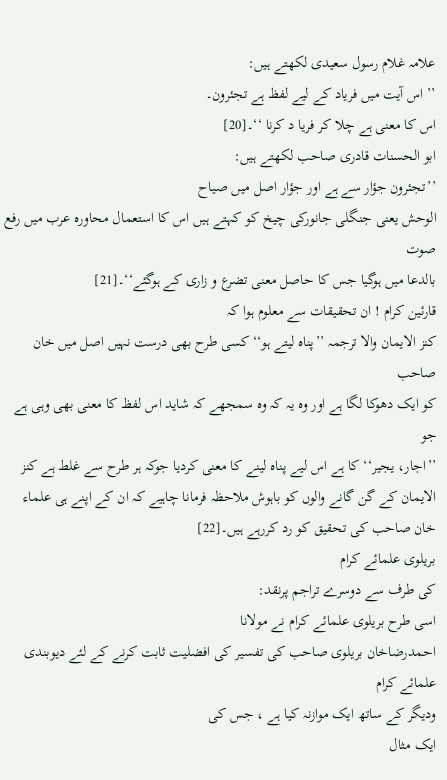علامہ غلام رسول سعیدی لکھتے ہیں:
’’ اس آیت میں فریاد کے لیے لفظ ہے تجئرون۔
اس کا معنی ہے چلا کر فریا د کرنا ‘‘۔[20]
ابو الحسنات قادری صاحب لکھتے ہیں:
’’تجئرون جؤار سے ہے اور جؤار اصل میں صیاح
الوحش یعنی جنگلی جانورکی چیخ کو کہتے ہیں اس کا استعمال محاورہ عرب میں رفع صوت
بالدعا میں ہوگیا جس کا حاصل معنی تضرع و زاری کے ہوگئے‘‘۔[21]
قارئین کرام ! ان تحقیقات سے معلوم ہوا کہ
کنز الایمان والا ترجمہ ’’پناہ لیتے ہو‘‘ کسی طرح بھی درست نہیں اصل میں خان صاحب
کو ایک دھوکا لگا ہے اور وہ یہ کہ وہ سمجھے کہ شاید اس لفظ کا معنی بھی وہی ہے جو
’’اجار، یجیر‘‘ کا ہے اس لیے پناہ لینے کا معنی کردیا جوکہ ہر طرح سے غلط ہے کنز
الایمان کے گن گانے والوں کو باہوش ملاحظہ فرمانا چاہیے کہ ان کے اپنے ہی علماء
خان صاحب کی تحقیق کو رد کررہے ہیں۔[22]
بریلوی علمائے کرام
کی طرف سے دوسرے تراجم پرنقد:
اسی طرح بریلوی علمائے کرام نے مولانا
احمدرضاخان بریلوی صاحب کی تفسیر کی افضلیت ثابت کرنے کے لئے دیوبندی علمائے کرام
ودیگر کے ساتھ ایک موازنہ کیا ہے ، جس کی
ایک مثال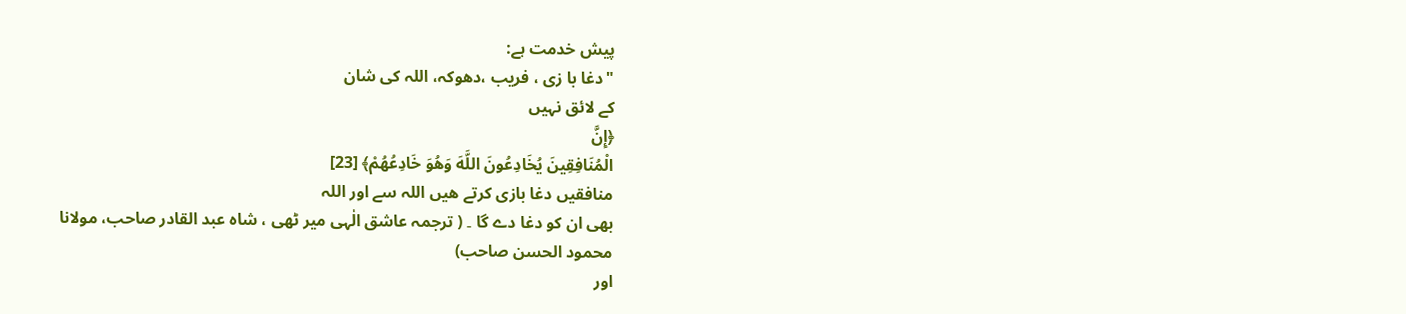پیش خدمت ہے:
"دغا با زی ، فریب ،دھوکہ، اللہ کی شان
کے لائق نہیں
﴿إِنَّ
الْمُنَافِقِينَ يُخَادِعُونَ اللَّهَ وَهُوَ خَادِعُهُمْ﴾ [23]
منافقیں دغا بازی کرتے ھیں اللہ سے اور اللہ
بھی ان کو دغا دے گا ۔ ( ترجمہ عاشق الٰہی میر ٹھی ، شاہ عبد القادر صاحب، مولانا
محمود الحسن صاحب)
اور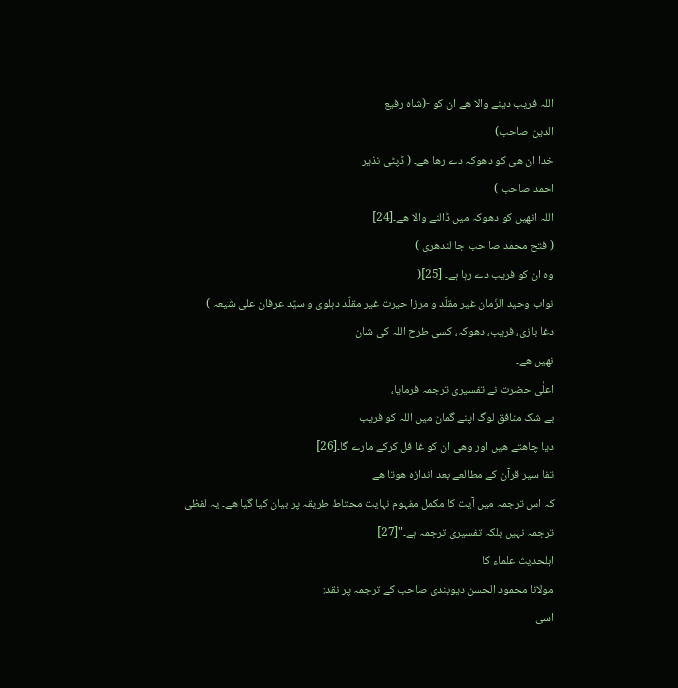اللہ فریب دینے والا ھے ان کو -(شاہ رفیع
الدین صاحب)
خدا ان ھی کو دھوکہ دے رھا ھے۔ ( ڈپٹی نذیر
احمد صاحب )
اللہ انھیں کو دھوکہ میں ڈالنے والا ھے۔[24]
( فتح محمد صا حب جا لندھری )
وہ ان کو فریب دے رہا ہے۔ [25](
نواب وحید الزّمان غیر مقلّد و مرزا حیرت غیر مقلّد دہلوی و سیٌد عرفان علی شیعہ )
دغا بازی، فریب، دھوکہ، کسی طرح اللہ کی شان
نھیں ھے۔
اعلٰی حضرت نے تفسیری ترجمہ فرمایا،
بے شک منافق لوگ اپنے گمان میں اللہ کو فریب
دیا چاھتے ھیں اور وھی ان کو غا فل کرکے مارے گا۔[26]
تفا سیر قرآن کے مطالعے بعد اندازہ ھوتا ھے
کہ اس ترجمہ میں آیت کا مکمل مفہوم نہایت محتاط طریقہ پر بیان کیا گیا ھے۔ یہ لفظی
ترجمہ نہیں بلکہ تفسیری ترجمہ ہے۔"[27]
اہلحدیث علماء کا
مولانا محمود الحسن دیوبندی صاحب کے ترجمہ پر نقد:
اسی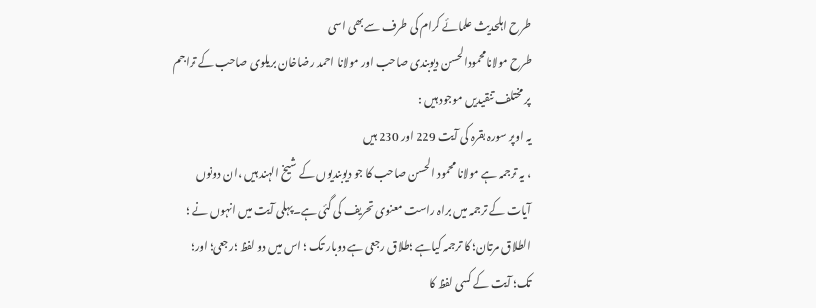طرح اہلحدیث علمائے کرام کی طرف سےبھی اسی
طرح مولانامحمودالحسن دیوبندی صاحب اور مولانا احمد رضاخان بریلوی صاحب کے تراجم
پر مختلف تنقیدیں موجود ہیں :
یہ اوپر سورہ بقرہ کی آیت 229 اور 230 ہیں
، یہ ترجمہ ہے مولانا محمود الحسن صاحب کا جو دیوبندیوں کے شیخ الہند ہیں ،ان دونوں
آیات کے ترجمہ میں براہ راست معنوی تحریف کی گئی ہے۔پہلی آیت میں انہوں نے ؛
الطلاق مرتان؛ کا ترجمہ کیاہے ؛طلاق رجعی ہے دوبار تک ؛ اس میں دو لفظ ؛رجعی؛ اور؛
تک؛ آیت کے کسی لفظ کا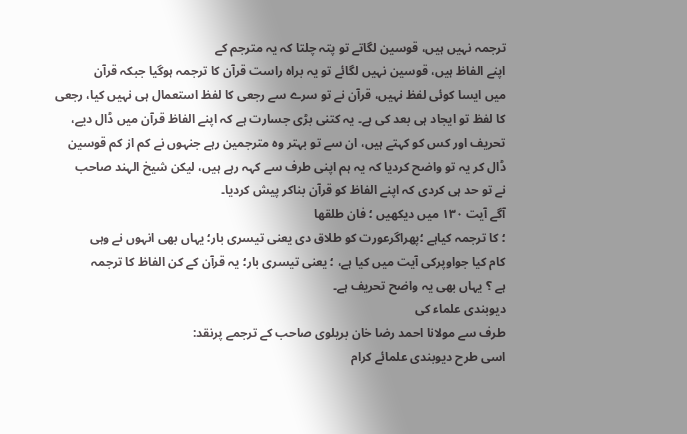ترجمہ نہیں ہیں، قوسین لگاتے تو پتہ چلتا کہ یہ مترجم کے
اپنے الفاظ ہیں، قوسین نہیں لگائے تو یہ براہ راست قرآن کا ترجمہ ہوگیا جبکہ قرآن
میں ایسا کوئی لفظ نہیں، قرآن نے تو سرے سے رجعی کا لفظ استعمال ہی نہیں کیا، رجعی
کا لفظ تو ایجاد ہی بعد کی ہے۔ یہ کتنی بڑی جسارت ہے کہ اپنے الفاظ قرآن میں ڈال دیے،
تحریف اور کس کو کہتے ہیں، ان سے تو بہتر وہ مترجمین رہے جنہوں نے کم از کم قوسین
ڈال کر یہ تو واضح کردیا کہ یہ ہم اپنی طرف سے کہہ رہے ہیں، لیکن شیخ الہند صاحب
نے تو حد ہی کردی کہ اپنے الفاظ کو قرآن بناکر پیش کردیا۔
آگے آیت ۱۳۰ میں دیکھیں ؛ فان طلقھا
؛ کا ترجمہ کیاہے ؛پھراگرعورت کو طلاق دی یعنی تیسری بار؛ یہاں بھی انہوں نے وہی
کام کیا جواوپرکی آیت میں کیا ہے، ؛ یعنی تیسری بار؛ یہ قرآن کے کن الفاظ کا ترجمہ
ہے ؟ یہاں بھی یہ واضح تحریف ہے۔
دیوبندی علماء کی
طرف سے مولانا احمد رضا خان بریلوی صاحب کے ترجمے پرنقد:
اسی طرح دیوبندی علمائے کرام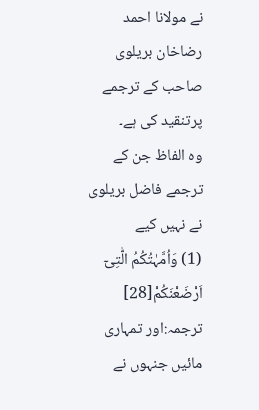نے مولانا احمد رضاخان بریلوی صاحب کے ترجمے
پرتنقید کی ہے۔
وہ الفاظ جن کے
ترجمے فاضل بریلوی نے نہیں کیے
(1) وَاُمَّہٰتُکُمُ الّٰتِیٓ اَرْضَعْنَکُمْ[28]
ترجمہ:اور تمہاری مائیں جنہوں نے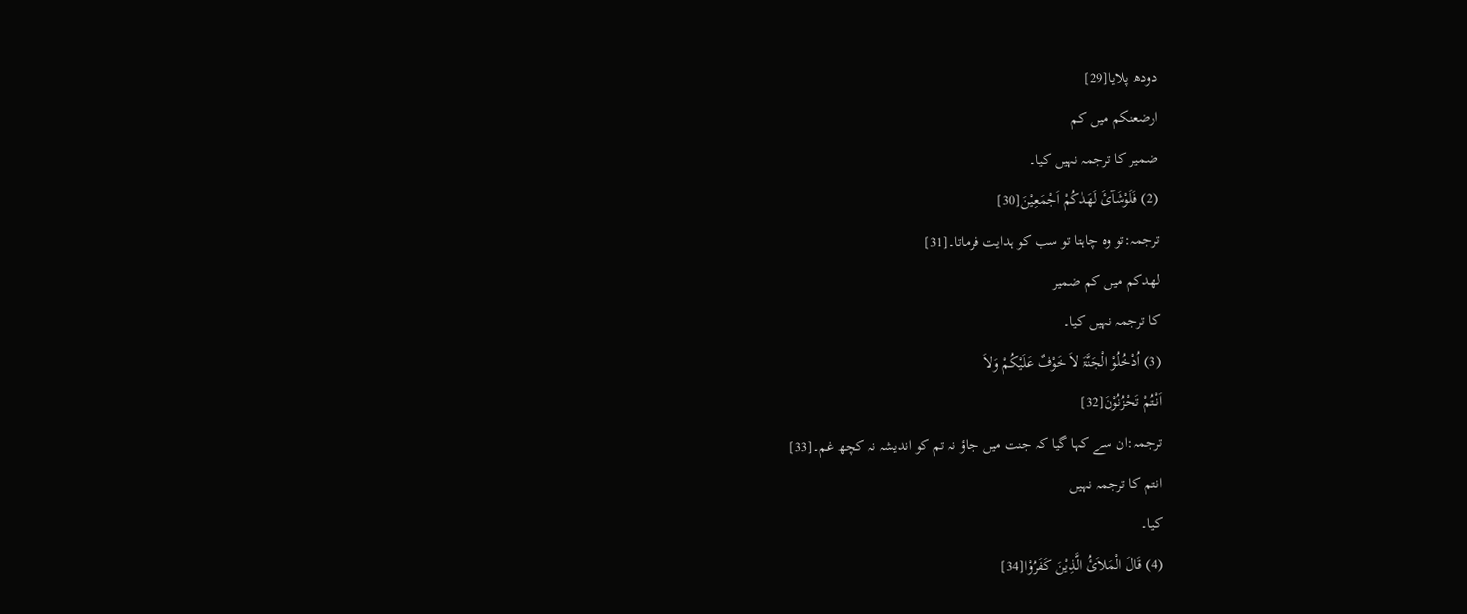دودھ پلایا[29]
ارضعنکم میں کم
ضمیر کا ترجمہ نہیں کیا۔
(2) فَلَوْشَآئَ لَهَدٰکُمْ اَجْمَعِیْنَ[30]
ترجمہ:تو وہ چاہتا تو سب کو ہدایت فرماتا۔[31]
لھدکم میں کم ضمیر
کا ترجمہ نہیں کیا۔
(3) اُدْخُلُوْ الْجَنَّۃَ لاَ خَوْفٌ عَلَیْکُمْ وَلاَ
اَنْتُمْ تَحْزُنُوْنَ[32]
ترجمہ:ان سے کہا گیا کہ جنت میں جاؤ نہ تم کو اندیشہ نہ کچھ غم۔[33]
انتم کا ترجمہ نہیں
کیا۔
(4) قَالَ الْمَلاَئُ الَّذِیْنَ کَفَرُوْا[34]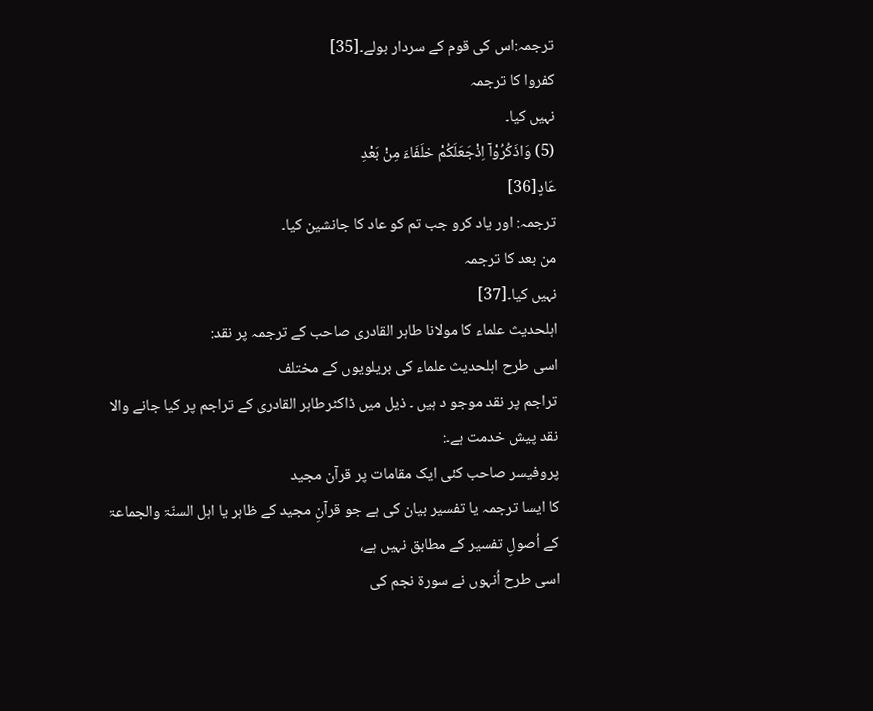ترجمہ:اس کی قوم کے سردار بولے۔[35]
کفروا کا ترجمہ
نہیں کیا۔
(5) وَاذَکُرُوْآ اِذْجَعَلَکُمْ خلَفَاءَ مِنْ بَعْدِ
عَادٍ[36]
ترجمہ: اور یاد کرو جب تم کو عاد کا جانشین کیا۔
من بعد کا ترجمہ
نہیں کیا۔[37]
اہلحدیث علماء کا مولانا طاہر القادری صاحب کے ترجمہ پر نقد:
اسی طرح اہلحدیث علماء کی بریلویوں کے مختلف
تراجم پر نقد موجو د ہیں ۔ ذیل میں ڈاکٹرطاہر القادری کے تراجم پر کیا جانے والا
نقد پیش خدمت ہے۔:
پروفیسر صاحب کئی ایک مقامات پر قرآن مجید
کا ایسا ترجمہ یا تفسیر بیان کی ہے جو قرآنِ مجید کے ظاہر یا اہل السنّۃ والجماعۃ
کے اُصولِ تفسیر کے مطابق نہیں ہے،
اسی طرح اُنہوں نے سورة نجم کی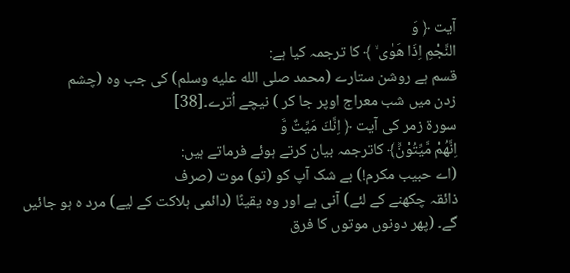آیت ﴿ وَ
النَّجْمِ اِذَا هَوٰى ۙ ﴾ کا ترجمہ کیا ہے:
قسم ہے روشن ستارے (محمد صلى الله عليه وسلم) کی جب وہ (چشم
زدن میں شب معراج اوپر جا کر ) نیچے اُترے۔[38]
سورة زمر کی آیت ﴿ اِنَّكَ مَيِّتٌ وَّ
اِنَّهُمْ مَّيِّتُوْنَٞ﴾ کاترجمہ بیان کرتے ہوئے فرماتے ہیں:
(اے حبیب مکرم!) بے شک آپ کو (تو) موت (صرف
ذائقہ چکھنے کے لئے) آنی ہے اور وہ یقینًا (دائمی ہلاکت کے لیے) مرد ہ ہو جائیں
گے۔ (پھر دونوں موتوں کا فرق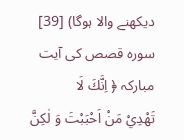دیکھنے والا ہوگا) [39]
سورہ قصص کی آیت مبارکہ ﴿ اِنَّكَ لَا
تَهْدِيْ مَنْ اَحْبَبْتَ وَ لٰكِنَّ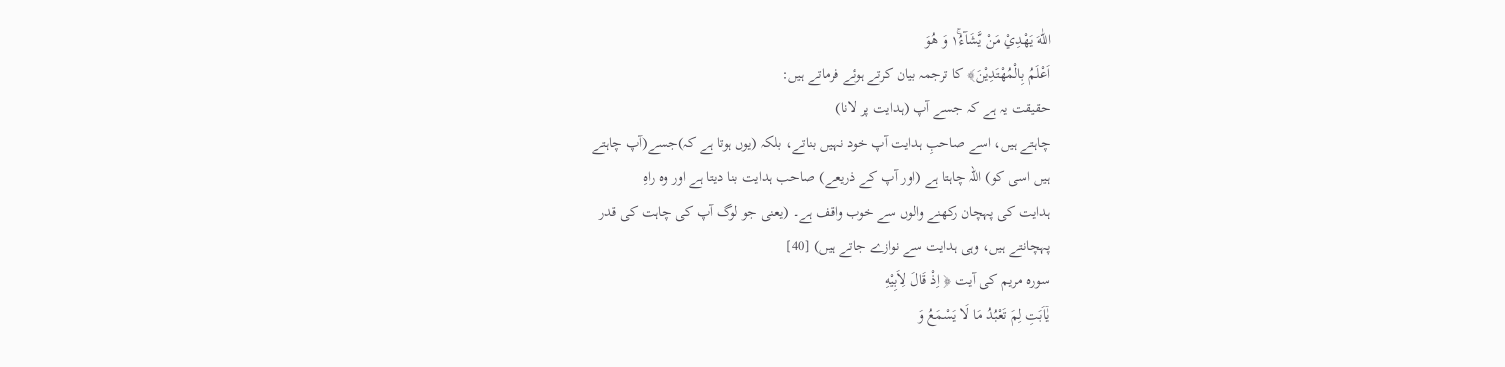اللّٰهَ يَهْدِيْ مَنْ يَّشَآءُ١ۚ وَ هُوَ
اَعْلَمُ بِالْمُهْتَدِيْنَ﴾ کا ترجمہ بیان کرتے ہوئے فرماتے ہیں:
حقیقت یہ ہے کہ جسے آپ (ہدایت پر لانا)
چاہتے ہیں، اسے صاحبِ ہدایت آپ خود نہیں بناتے، بلکہ (یوں ہوتا ہے کہ)جسے(آپ چاہتے
ہیں اسی کو) اللہ چاہتا ہے (اور آپ کے ذریعے) صاحب ہدایت بنا دیتا ہے اور وہ راہِ
ہدایت کی پہچان رکھنے والوں سے خوب واقف ہے۔ (یعنی جو لوگ آپ کی چاہت کی قدر
پہچانتے ہیں، وہی ہدایت سے نوازے جاتے ہیں) [40]
سورہ مریم کی آیت ﴿ اِذْ قَالَ لِاَبِيْهِ
يٰۤاَبَتِ لِمَ تَعْبُدُ مَا لَا يَسْمَعُ وَ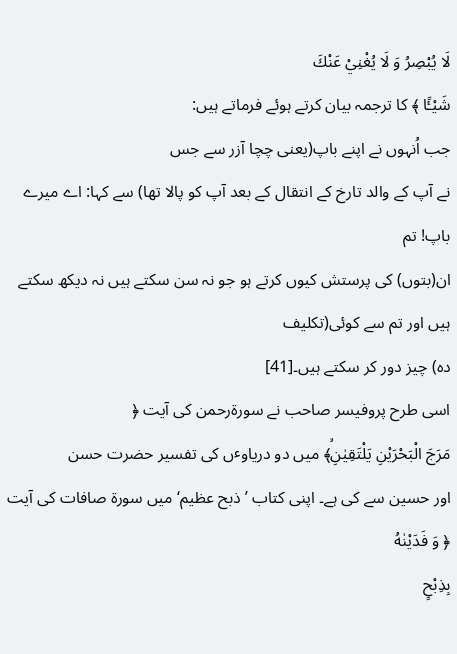لَا يُبْصِرُ وَ لَا يُغْنِيْ عَنْكَ
شَيْـًٔا ﴾ کا ترجمہ بیان کرتے ہوئے فرماتے ہیں:
جب اُنہوں نے اپنے باپ(یعنی چچا آزر سے جس
نے آپ کے والد تارخ کے انتقال کے بعد آپ کو پالا تھا) سے کہا: اے میرے باپ! تم
ان(بتوں) کی پرستش کیوں کرتے ہو جو نہ سن سکتے ہیں نہ دیکھ سکتے ہیں اور تم سے کوئی(تکلیف
دہ) چیز دور کر سکتے ہیں۔[41]
اسی طرح پروفیسر صاحب نے سورةرحمن کی آیت ﴿
مَرَجَ الْبَحْرَيْنِ يَلْتَقِيٰنِۙ﴾ میں دو دریاوٴں کی تفسیر حضرت حسن
اور حسین سے کی ہے۔ اپنی کتاب ’ذبح عظیم‘ میں سورة صافات کی آیت ﴿ وَ فَدَيْنٰهُ
بِذِبْحٍ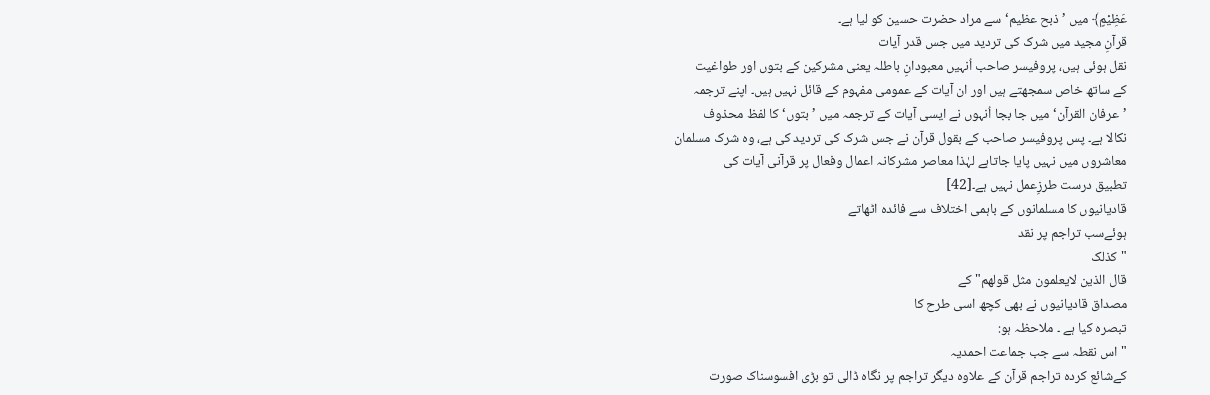عَظِيْمٍ﴾ میں ’ذبح عظیم‘ سے مراد حضرت حسین کو لیا ہے۔
قرآنِ مجید میں شرک کی تردید میں جس قدر آیات
نقل ہوئی ہیں، پروفیسر صاحب اُنہیں معبودانِ باطلہ یعنی مشرکین کے بتوں اور طواغیت
کے ساتھ خاص سمجھتے ہیں اور ان آیات کے عمومی مفہوم کے قائل نہیں ہیں۔ اپنے ترجمہ
’عرفان القرآن‘ میں جا بجا اُنہوں نے ایسی آیات کے ترجمہ میں ’بتوں‘ کا لفظ محذوف
نکالا ہے۔ پس پروفیسر صاحب کے بقول قرآن نے جس شرک کی تردید کی ہے، وہ شرک مسلمان
معاشروں میں نہیں پایا جاتاہے لہٰذا معاصر مشرکانہ اعمال وفعال پر قرآنی آیات کی
تطبیق درست طرزِعمل نہیں ہے۔[42]
قادیانیوں کا مسلمانوں کے باہمی اختلاف سے فائدہ اٹھاتے
ہوئےسب تراجم پر نقد
"کذلک
قال الذین لایعلمون مثل قولهم" کے
مصداق قادیانیوں نے بھی کچھ اسی طرح کا
تبصرہ کیا ہے ۔ ملاحظہ ہو:
"اس نقطہ سے جب جماعت احمدیہ
کےشائع کردہ تراجم قرآن کے علاوہ دیگر تراجم پر نگاہ ڈالی تو بڑی افسوسناک صورت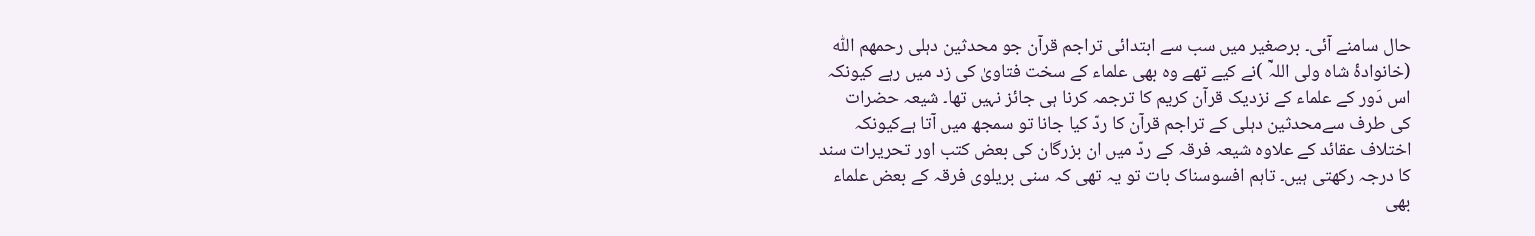حال سامنے آئی۔ برصغیر میں سب سے ابتدائی تراجم قرآن جو محدثین دہلی رحمھم اللّٰہ
(خانوادۂ شاہ ولی اللہؒ )نے کیے تھے وہ بھی علماء کے سخت فتاویٰ کی زد میں رہے کیونکہ
اس دَور کے علماء کے نزدیک قرآن کریم کا ترجمہ کرنا ہی جائز نہیں تھا۔ شیعہ حضرات
کی طرف سےمحدثین دہلی کے تراجم قرآن کا ردّ کیا جانا تو سمجھ میں آتا ہےکیونکہ
اختلاف عقائد کے علاوہ شیعہ فرقہ کے ردّ میں ان بزرگان کی بعض کتب اور تحریرات سند
کا درجہ رکھتی ہیں۔ تاہم افسوسناک بات تو یہ تھی کہ سنی بریلوی فرقہ کے بعض علماء
بھی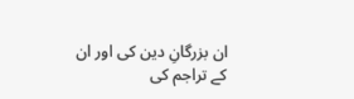ان بزرگانِ دین کی اور ان کے تراجم کی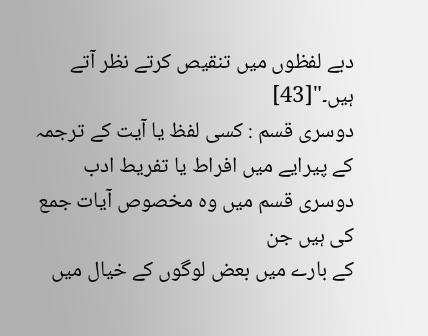دبے لفظوں میں تنقیص کرتے نظر آتے ہیں۔"[43]
دوسری قسم : کسی لفظ یا آیت کے ترجمہ کے پیرایے میں افراط یا تفریط ادب
دوسری قسم میں وہ مخصوص آیات جمع کی ہیں جن
کے بارے میں بعض لوگوں کے خیال میں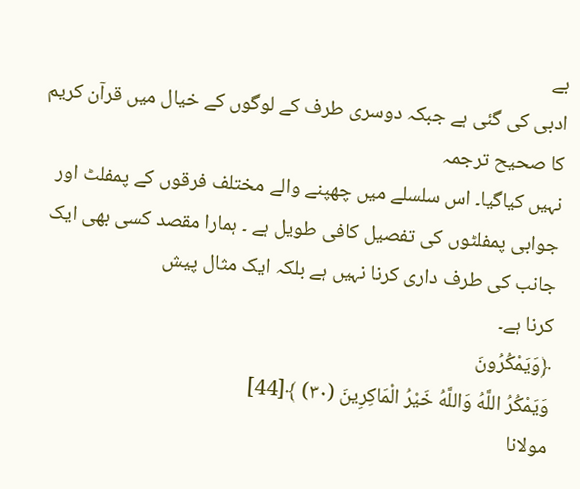بے
ادبی کی گئی ہے جبکہ دوسری طرف کے لوگوں کے خیال میں قرآن کریم کا صحیح ترجمہ
نہیں کیاگیا۔ اس سلسلے میں چھپنے والے مختلف فرقوں کے پمفلٹ اور جوابی پمفلٹوں کی تفصیل کافی طویل ہے ۔ ہمارا مقصد کسی بھی ایک جانب کی طرف داری کرنا نہیں ہے بلکہ ایک مثال پیش
کرنا ہے۔
﴿وَيَمْكُرُونَ
وَيَمْكُرُ اللَّهُ وَاللَّهُ خَيْرُ الْمَاكِرِينَ (٣٠) ﴾[44]
مولانا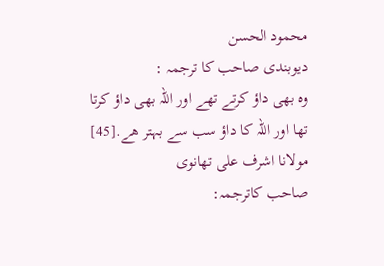محمود الحسن
دیوبندی صاحب کا ترجمہ :
وہ بھی داؤ کرتے تھے اور اللہ بھی داؤ کرتا
تھا اور اللہ کا داؤ سب سے بہتر ھے.[45]
مولانا اشرف علی تھانوی
صاحب کاترجمہ: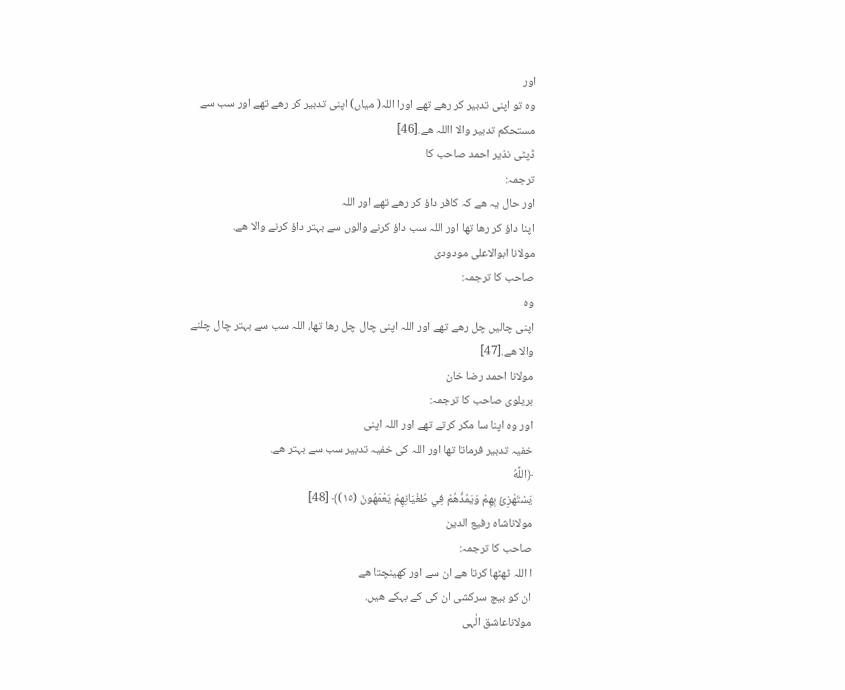اور
وہ تو اپنی تدبیر کر رھے تھے اورا اللہ( میاں) اپنی تدبیر کر رھے تھے اور سب سے
مستحکم تدبیر والا االلہ ھے.[46]
ڈپٹی نذیر احمد صاحب کا
ترجمہ:
اور حال یہ ھے کہ کافر داؤ کر رھے تھے اور اللہ
اپنا داؤ کر رھا تھا اور اللہ سب داؤ کرنے والوں سے بہتر داؤ کرنے والا ھے.
مولانا ابوالاعلی مودودی
صاحب کا ترجمہ:
وہ
اپنی چالیں چل رھے تھے اور اللہ اپنی چال چل رھا تھا، اللہ سب سے بہتر چال چلنے
والا ھے.[47]
مولانا احمد رضا خان
بریلوی صاحب کا ترجمہ:
اور وہ اپنا سا مکر کرتے تھے اور اللہ اپنی
خفیہ تدبیر فرماتا تھا اور اللہ کی خفیہ تدبیر سب سے بہتر ھے.
﴿اللَّهُ
يَسْتَهْزِئُ بِهِمْ وَيَمُدُّهُمْ فِي طُغْيَانِهِمْ يَعْمَهُونَ (١٥)﴾ [48]
مولاناشاہ رفیع الدین
صاحب کا ترجمہ:
ا اللہ ٹھٹھا کرتا ھے ان سے اور کھینچتا ھے
ان کو بیچ سرکشی ان کی کے بہکے ھیں.
مولاناعاشق الٰہی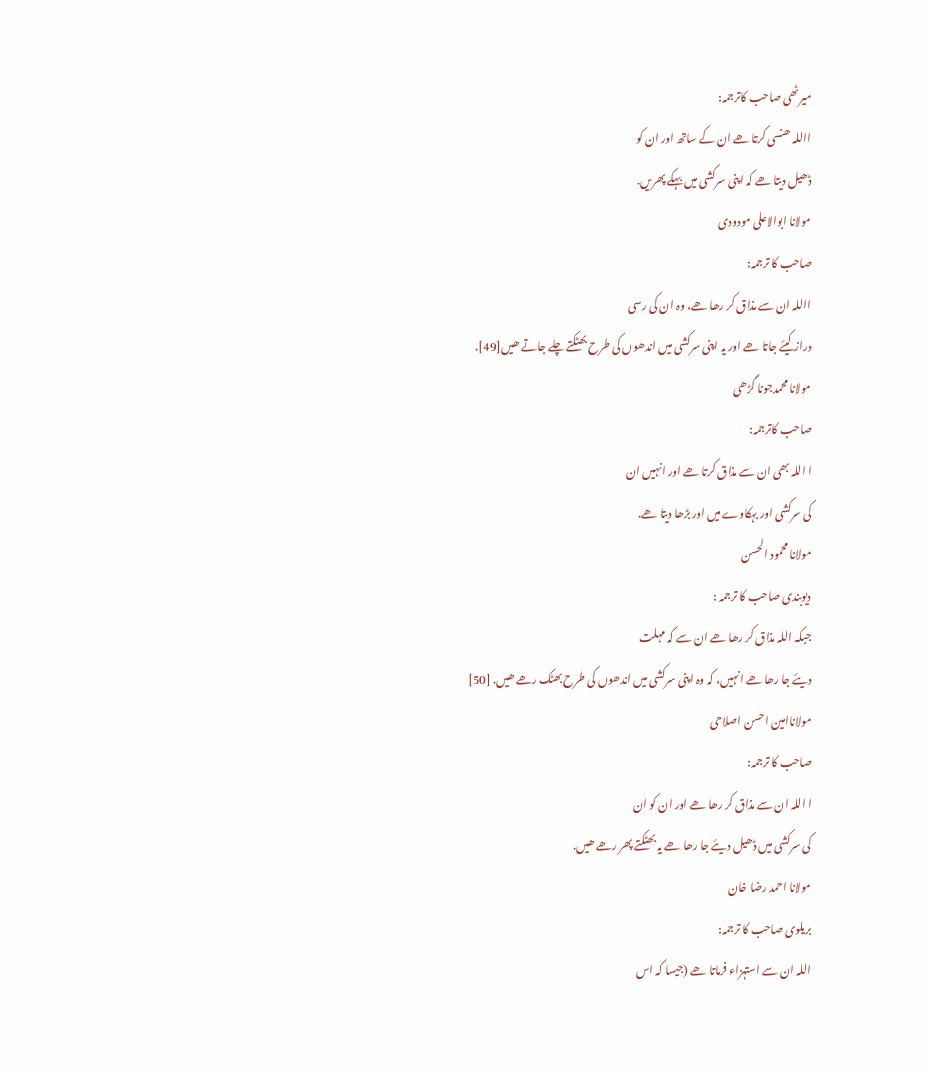میرٹھی صاحب کاترجمہ:
االلہ ھنسی کرتا ھے ان کے ساتھ اور ان کو
ڈھیل دیتا ھے کہ اپنی سرکشی میں بہکے پھریں.
مولانا ابوالاعلی مودودی
صاحب کا ترجمہ:
االلہ ان سے مذاق کر رھا ھے، وہ ان کی رسی
دراز کیئے جاتا ھے اور یہ اپنی سرکشی میں اندھوں کی طرح بھٹکتے چلے جاتے ھیں[49].
مولانا محمدجونا گڑھی
صاحب کاترجمہ:
ا اللہ بھی ان سے مذاق کرتا ھے اور انہیں ان
کی سرکشی اور بہکاوے میں اور بڑھا دیتا ھے.
مولانا محمود الحسن
دیوبندی صاحب کا ترجمہ :
جبکہ اللہ مذاق کر رھا ھے ان سے کہ مہلت
دیئے جا رھا ھے انہیں، کہ وہ اپنی سرکشی میں اندھوں کی طرح بھٹک رھے ھیں. [50]
مولاناامین احسن اصلاحی
صاحب کا ترجمہ:
ا اللہ ان سے مذاق کر رھا ھے اور ان کو ان
کی سرکشی میں ڈھیل دیئے جا رھا ھے یہ بھٹکتے پھر رھے ھیں.
مولانا احمد رضا خان
بریلوی صاحب کا ترجمہ:
اللہ ان سے استہزاء فرماتا ھے (جیسا کہ اس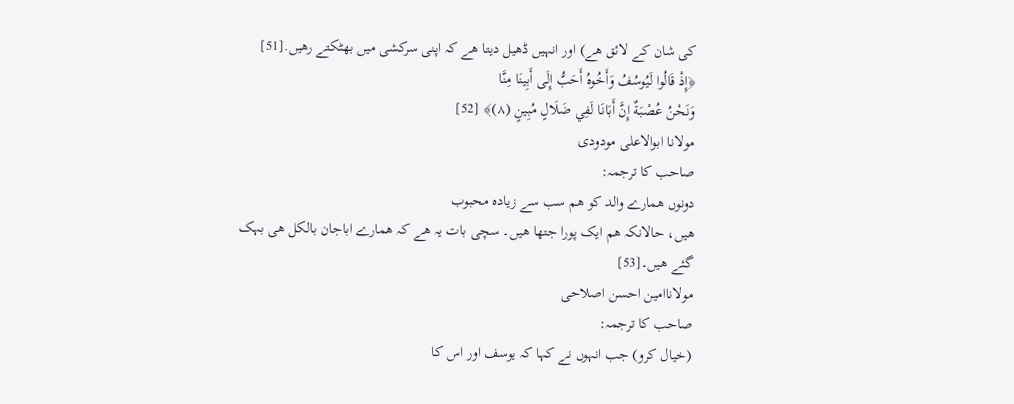کی شان کے لائق ھے) اور انہیں ڈھیل دیتا ھے کہ اپنی سرکشی میں بھٹکتے رھیں.[51]
﴿إِذْ قَالُوا لَيُوسُفُ وَأَخُوهُ أَحَبُّ إِلَى أَبِينَا مِنَّا
وَنَحْنُ عُصْبَةٌ إِنَّ أَبَانَا لَفِي ضَلَالٍ مُبِينٍ (٨)﴾ [52]
مولانا ابوالاعلی مودودی
صاحب کا ترجمہ:
دونوں ھمارے والد کو ھم سب سے زیادہ محبوب
ھیں، حالانکہ ھم ایک پورا جتھا ھیں۔ سچی بات یہ ھے کہ ھمارے اباجان بالکل ھی بہک
گئے ھیں۔[53]
مولاناامین احسن اصلاحی
صاحب کا ترجمہ:
(خیال کرو) جب انہوں نے کہا کہ یوسف اور اس کا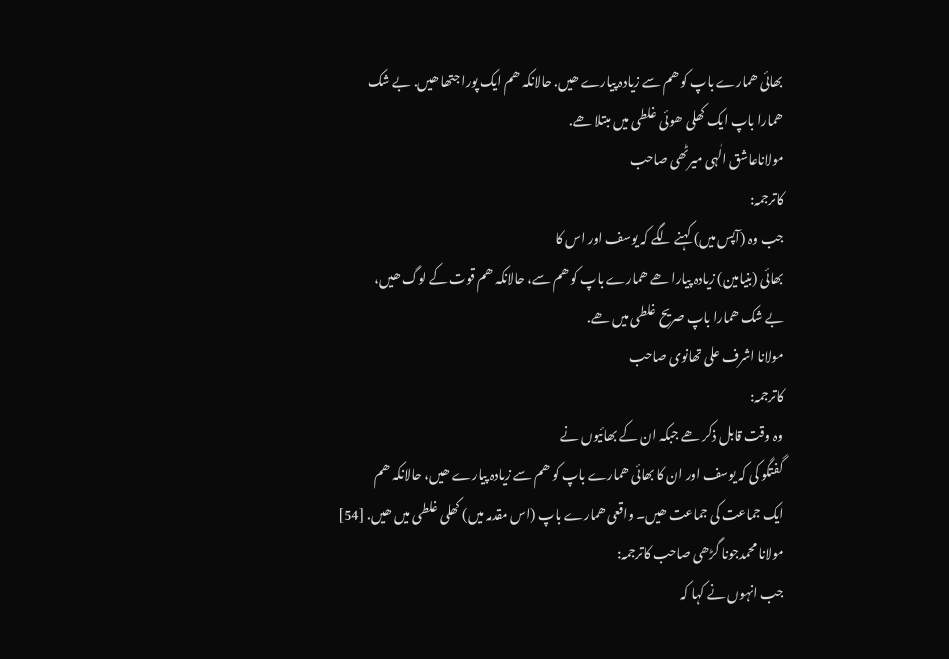بھائی ھمارے باپ کو ھم سے زیادہ پیارے ھیں. حالانکہ ھم ایک پورا جتھا ھیں. بے شک
ھمارا باپ ایک کھلی ھوئی غلطی میں مبتلا ھے.
مولاناعاشق الٰہی میرٹھی صاحب
کاترجمہ:
جب وہ (آپس میں) کہنے لگے کہ یوسف اور اس کا
بھائی (بنیامین) زیادہ پیارا ھے ھمارے باپ کو ھم سے، حالانکہ ھم قوت کے لوگ ھیں،
بے شک ھمارا باپ صریح غلطی میں ھے.
مولانا اشرف علی تھانوی صاحب
کاترجمہ:
وہ وقت قابل ذکر ھے جبکہ ان کے بھائیوں نے
گفتگو کی کہ یوسف اور ان کا بھائی ھمارے باپ کو ھم سے زیادہ پیارے ھیں، حالانکہ ھم
ایک جماعت کی جماعت ھیں۔ واقعی ھمارے باپ (اس مقدمہ میں) کھلی غلطی میں ھیں. [54]
مولانا محمدجونا گڑھی صاحب کاترجمہ:
جب انہوں نے کہا کہ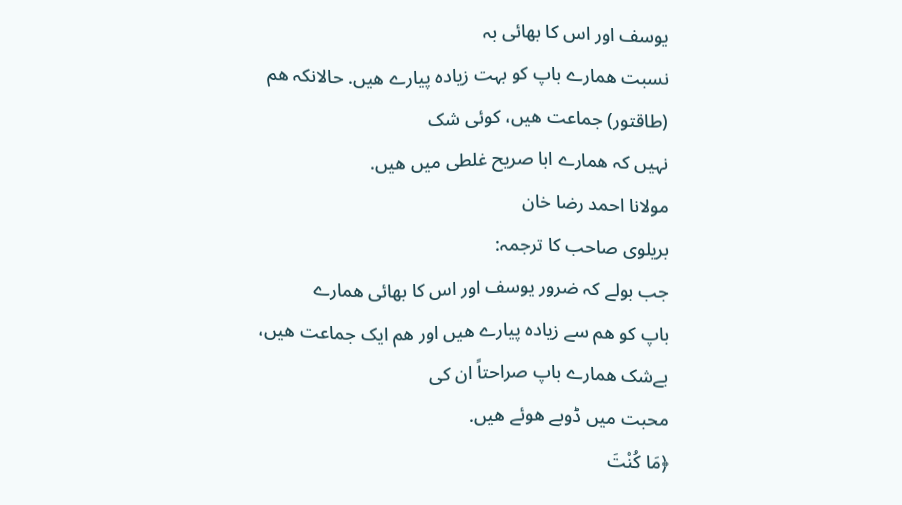یوسف اور اس کا بھائی بہ
نسبت ھمارے باپ کو بہت زیادہ پیارے ھیں. حالانکہ ھم (طاقتور) جماعت ھیں، کوئی شک
نہیں کہ ھمارے ابا صریح غلطی میں ھیں.
مولانا احمد رضا خان
بریلوی صاحب کا ترجمہ:
جب بولے کہ ضرور یوسف اور اس کا بھائی ھمارے
باپ کو ھم سے زیادہ پیارے ھیں اور ھم ایک جماعت ھیں، بےشک ھمارے باپ صراحتاً ان کی
محبت میں ڈوبے ھوئے ھیں.
﴿مَا كُنْتَ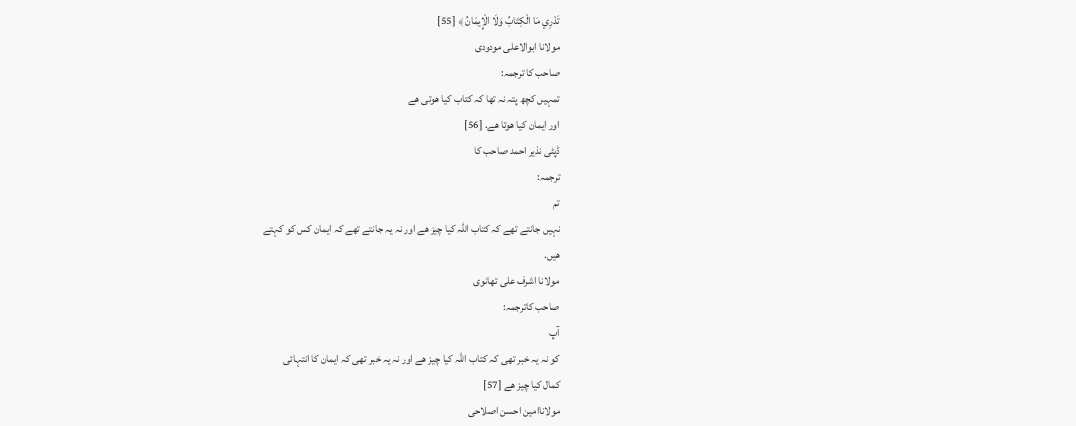تَدْرِي مَا الْكِتَابُ وَلَا الْإِيمَانُ ﴾ [55]
مولانا ابوالاعلی مودودی
صاحب کا ترجمہ:
تمہیں کچھ پتہ نہ تھا کہ کتاب کیا ھوتی ھے
اور ایمان کیا ھوتا ھے. [56]
ڈپٹی نذیر احمد صاحب کا
ترجمہ:
تم
نہیں جانتے تھے کہ کتاب اللہ کیا چیز ھے اور نہ یہ جانتے تھے کہ ایمان کس کو کہتے
ھیں.
مولانا اشرف علی تھانوی
صاحب کاترجمہ:
آپ
کو نہ یہ خبر تھی کہ کتاب اللہ کیا چیز ھے اور نہ یہ خبر تھی کہ ایمان کا انتہائی
کمال کیا چیز ھے [57]
مولاناامین احسن اصلاحی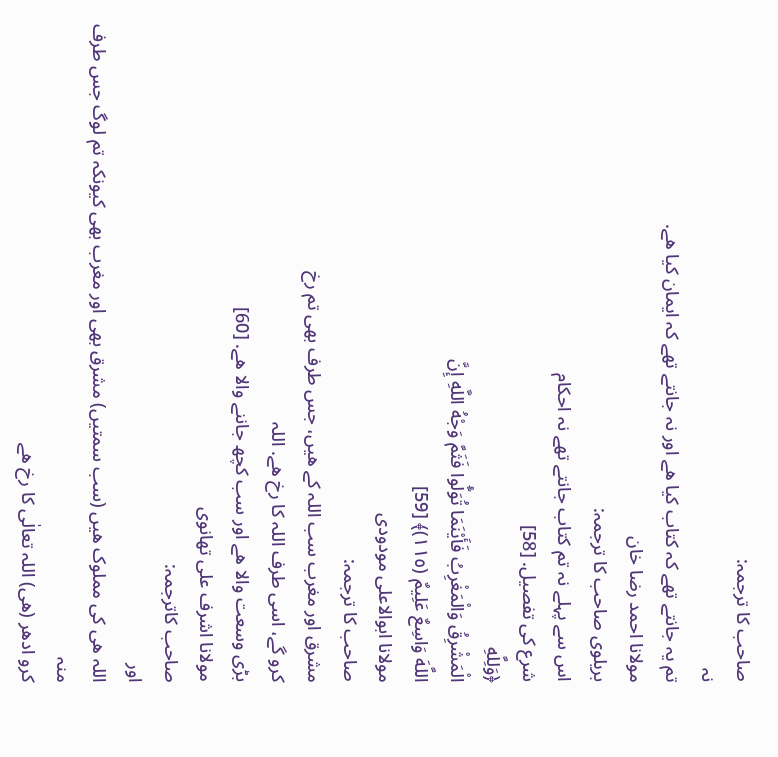صاحب کا ترجمہ:
نہ
تم یہ جانتے تھے کہ کتاب کیا ھے اور نہ جانتے تھے کہ ایمان کیا ھے.
مولانا احمد رضا خان
بریلوی صاحب کا ترجمہ:
اس سے پہلے نہ تم کتاب جانتے تھے نہ احکام
شرع کی تفصیل. [58]
﴿وَلِلَّهِ
الْمَشْرِقُ وَالْمَغْرِبُ فَأَيْنَمَا تُوَلُّوا فَثَمَّ وَجْهُ اللَّهِ إِنَّ
اللَّهَ وَاسِعٌ عَلِيمٌ (١١٥)﴾ [59]
مولانا ابوالاعلی مودودی
صاحب کا ترجمہ:
مشرق اور مغرب سب اللہ کے ھیں، جس طرف بھی تم رخ
کرو گے، اسی طرف اللہ کا رخ ھے. اللہ
بڑی وسعت والا ھے اور سب کچھ جاننے والا ھے. [60]
مولانا اشرف علی تھانوی
صاحب کاترجمہ:
اور
اللہ ھی کی مملوک ھیں (سب سمتیں) مشرق بھی اور مغرب بھی کیونکہ تم لوگ جس طرف منہ
کرو ادھر (ھی) اللہ تعالٰی کا رخ ھے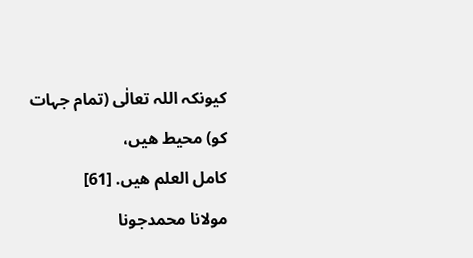کیونکہ اللہ تعالٰی (تمام جہات کو) محیط ھیں،
کامل العلم ھیں. [61]
مولانا محمدجونا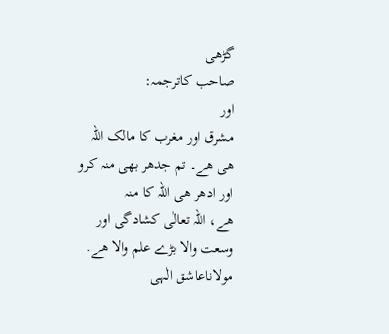گڑھی
صاحب کاترجمہ:
اور
مشرق اور مغرب کا مالک اللہ ھی ھے۔ تم جدھر بھی منہ کرو اور ادھر ھی اللہ کا منہ
ھے، اللہ تعالٰی کشادگی اور وسعت والا بڑے علم والا ھے.
مولاناعاشق الٰہی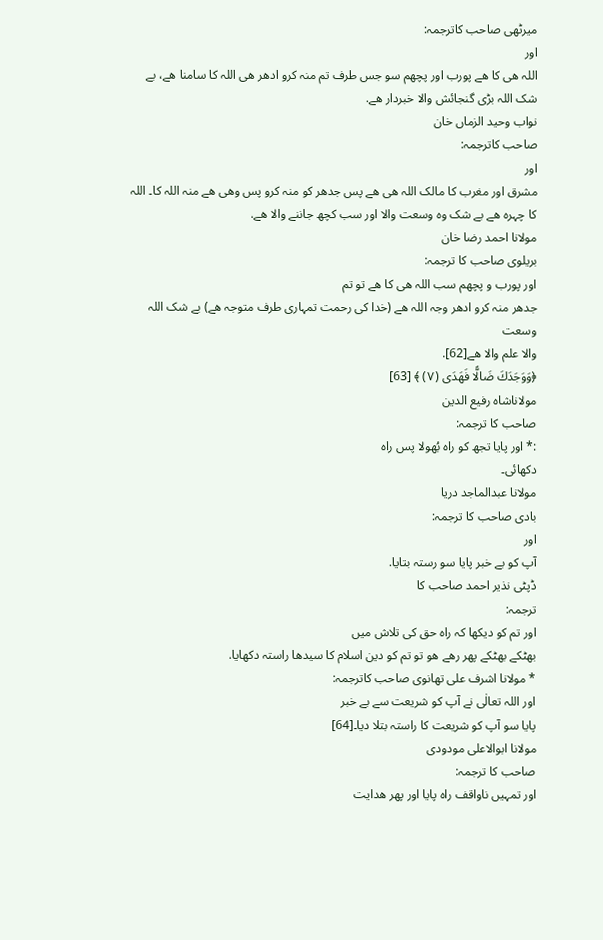میرٹھی صاحب کاترجمہ:
اور
اللہ ھی کا ھے پورب اور پچھم سو جس طرف تم منہ کرو ادھر ھی اللہ کا سامنا ھے، بے
شک اللہ بڑی گنجائش والا خبردار ھے.
نواب وحید الزماں خان
صاحب کاترجمہ:
اور
مشرق اور مغرب کا مالک اللہ ھی ھے پس جدھر کو منہ کرو پس وھی ھے منہ اللہ کا۔ اللہ
کا چہرہ ھے بے شک وہ وسعت والا اور سب کچھ جاننے والا ھے.
مولانا احمد رضا خان
بریلوی صاحب کا ترجمہ:
اور پورب و پچھم سب اللہ ھی کا ھے تو تم
جدھر منہ کرو ادھر وجہ اللہ ھے (خدا کی رحمت تمہاری طرف متوجہ ھے) بے شک اللہ وسعت
والا علم والا ھے[62].
﴿وَوَجَدَكَ ضَالًّا فَهَدَى (٧) ﴾ [63]
مولاناشاہ رفیع الدین
صاحب کا ترجمہ:
:* اور پایا تجھ کو راہ بُھولا پس راہ
دکھائی۔
مولانا عبدالماجد دریا
بادی صاحب کا ترجمہ:
اور
آپ کو بے خبر پایا سو رستہ بتایا.
ڈپٹی نذیر احمد صاحب کا
ترجمہ:
اور تم کو دیکھا کہ راہ حق کی تلاش میں
بھٹکے بھٹکے پھر رھے ھو تو تم کو دین اسلام کا سیدھا راستہ دکھایا.
* مولانا اشرف علی تھانوی صاحب کاترجمہ:
اور اللہ تعالٰی نے آپ کو شریعت سے بے خبر
پایا سو آپ کو شریعت کا راستہ بتلا دیا۔[64]
مولانا ابوالاعلی مودودی
صاحب کا ترجمہ:
اور تمہیں ناواقف راہ پایا اور پھر ھدایت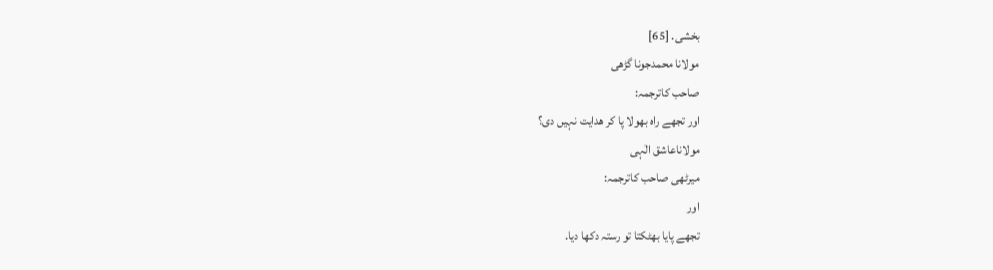بخشی. [65]
مولانا محمدجونا گڑھی
صاحب کاترجمہ:
اور تجھے راہ بھولا پا کر ھدایت نہیں دی؟
مولاناعاشق الٰہی
میرٹھی صاحب کاترجمہ:
اور
تجھے پایا بھٹکتا تو رستہ دکھا دیا.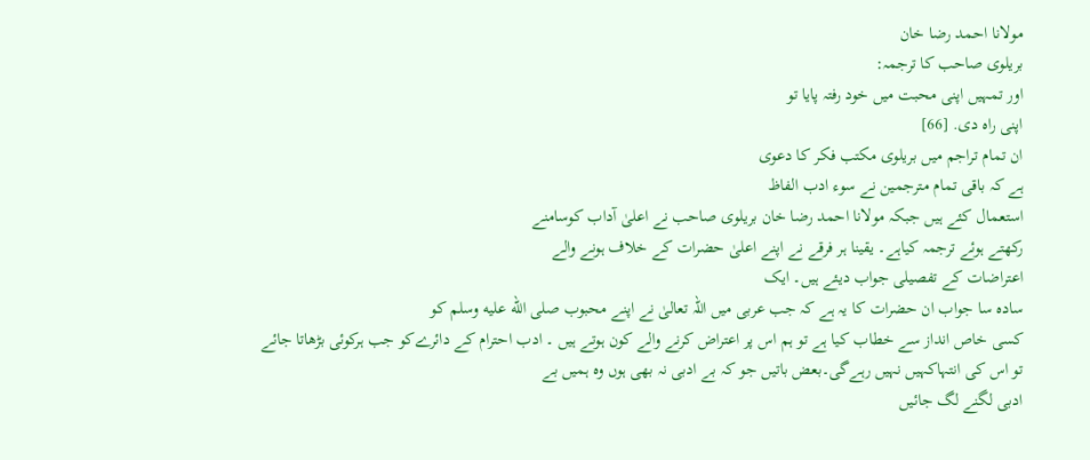مولانا احمد رضا خان
بریلوی صاحب کا ترجمہ:
اور تمہیں اپنی محبت میں خود رفتہ پایا تو
اپنی راہ دی. [66]
ان تمام تراجم میں بریلوی مکتب فکر کا دعوی
ہے کہ باقی تمام مترجمین نے سوء ادب الفاظ
استعمال کئے ہیں جبکہ مولانا احمد رضا خان بریلوی صاحب نے اعلیٰ آداب کوسامنے
رکھتے ہوئے ترجمہ کیاہے۔ یقینا ہر فرقے نے اپنے اعلیٰ حضرات کے خلاف ہونے والے
اعتراضات کے تفصیلی جواب دیئے ہیں۔ ایک
سادہ سا جواب ان حضرات کا یہ ہے کہ جب عربی میں اللہ تعالیٰ نے اپنے محبوب صلى الله عليه وسلم کو
کسی خاص انداز سے خطاب کیا ہے تو ہم اس پر اعتراض کرنے والے کون ہوتے ہیں ۔ ادب احترام کے دائرےکو جب ہرکوئی بڑھاتا جائے
تو اس کی انتہاکہیں نہیں رہےگی۔بعض باتیں جو کہ بے ادبی نہ بھی ہوں وہ ہمیں بے
ادبی لگنے لگ جائیں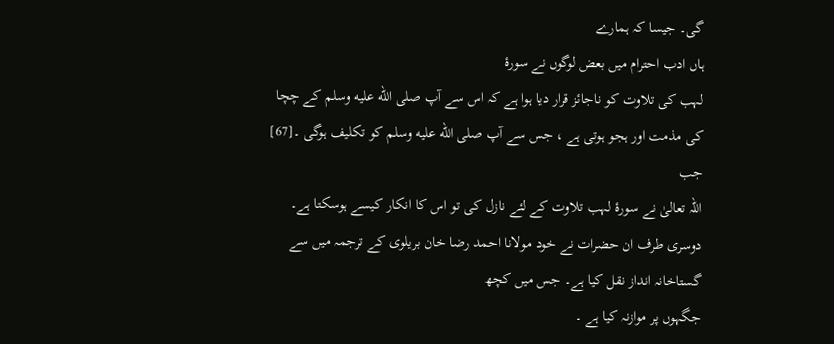گی۔ جیسا کہ ہمارے
ہاں ادب احترام میں بعض لوگوں نے سورۂ
لہب کی تلاوت کو ناجائز قرار دیا ہوا ہے کہ اس سے آپ صلى الله عليه وسلم کے چچا کی مذمت اور ہجو ہوتی ہے ، جس سے آپ صلى الله عليه وسلم کو تکلیف ہوگی ۔[67] جب
اللہ تعالیٰ نے سورۂ لہب تلاوت کے لئے نازل کی تو اس کا انکار کیسے ہوسکتا ہے۔
دوسری طرف ان حضرات نے خود مولانا احمد رضا خان بریلوی کے ترجمہ میں سے
گستاخانہ انداز نقل کیا ہے۔ جس میں کچھ
جگہوں پر موازنہ کیا ہے ۔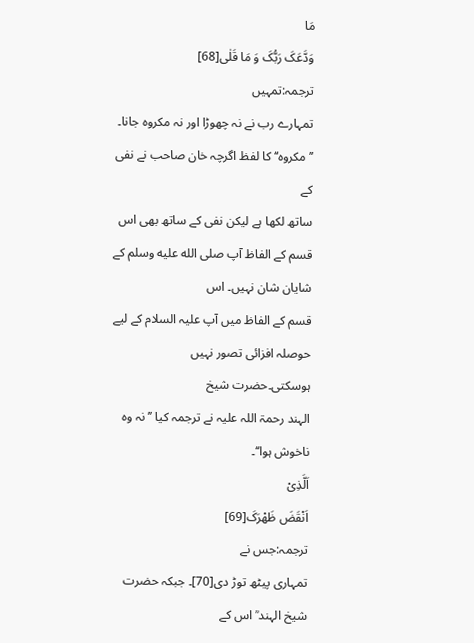مَا
وَدَّعَکَ رَبُّکَ وَ مَا قَلٰی[68]
ترجمہ:تمہیں
تمہارے رب نے نہ چھوڑا اور نہ مکروہ جانا۔
’’مکروہ‘‘ کا لفظ اگرچہ خان صاحب نے نفی کے
ساتھ لکھا ہے لیکن نفی کے ساتھ بھی اس قسم کے الفاظ آپ صلى الله عليه وسلم کے شایان شان نہیں۔ اس
قسم کے الفاظ میں آپ علیہ السلام کے لیے حوصلہ افزائی تصور نہیں ہوسکتی۔حضرت شیخ
الہند رحمۃ اللہ علیہ نے ترجمہ کیا ’’نہ وہ ناخوش ہوا‘‘۔
اَلَّذِیْ
اَنْقَضَ ظَهْرَکَ[69]
ترجمہ:جس نے
تمہاری پیٹھ توڑ دی[70]۔ جبکہ حضرت شیخ الہند ؒ اس کے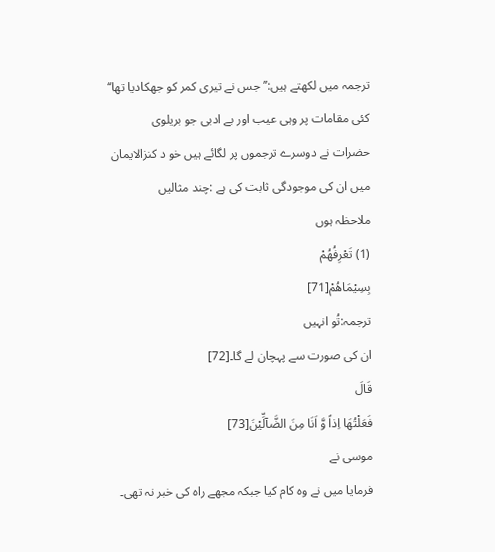ترجمہ میں لکھتے ہیں:’’جس نے تیری کمر کو جھکادیا تھا‘‘
کئی مقامات پر وہی عیب اور بے ادبی جو بریلوی
حضرات نے دوسرے ترجموں پر لگائے ہیں خو د کنزالایمان میں ان کی موجودگی ثابت کی ہے :چند مثالیں
ملاحظہ ہوں
(1) تَعْرِفُهُمْ
بِسِیْمَاهُمْ[71]
ترجمہ:تُو انہیں
ان کی صورت سے پہچان لے گا۔[72]
قَالَ
فَعَلْتُهَا اِذاً وَّ اَنَا مِنَ الضَّآلِّیْنَ[73]
موسی نے
فرمایا میں نے وہ کام کیا جبکہ مجھے راہ کی خبر نہ تھی۔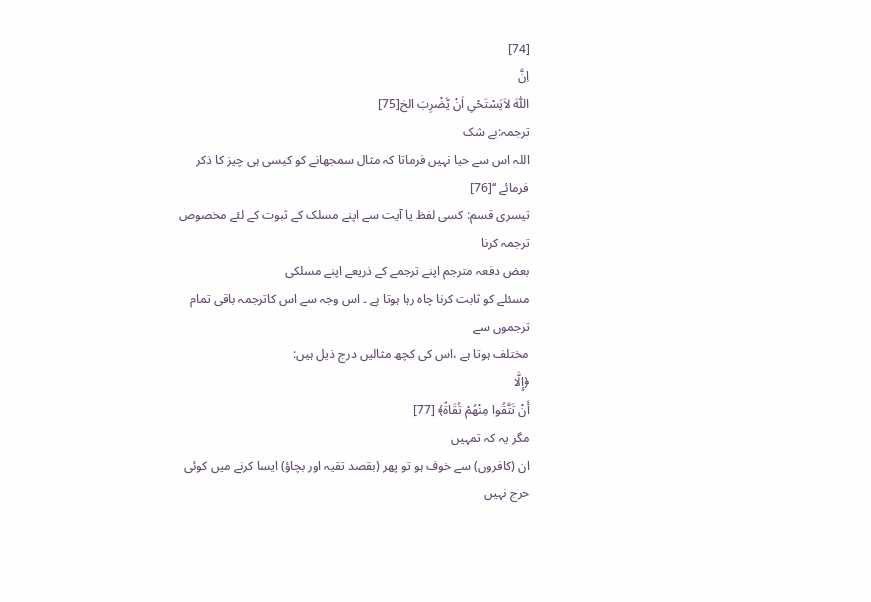[74]
اِنَّ
اللّٰہَ لاَیَسْتَحْیِ اَنْ یَّضْرِبَ الخ[75]
ترجمہ:بے شک
اللہ اس سے حیا نہیں فرماتا کہ مثال سمجھانے کو کیسی ہی چیز کا ذکر فرمائے ‘‘[76]
تیسری قسم: کسی لفظ یا آیت سے اپنے مسلک کے ثبوت کے لئے مخصوص ترجمہ کرنا
بعض دفعہ مترجم اپنے ترجمے کے ذریعے اپنے مسلکی
مسئلے کو ثابت کرنا چاہ رہا ہوتا ہے ۔ اس وجہ سے اس کاترجمہ باقی تمام ترجموں سے
مختلف ہوتا ہے ،اس کی کچھ مثالیں درج ذیل ہیں:
﴿إِلَّا
أَنْ تَتَّقُوا مِنْهُمْ تُقَاةً﴾ [77]
مگر یہ کہ تمہیں
ان (کافروں) سے خوف ہو تو پھر (بقصد تقیہ اور بچاؤ) ایسا کرنے میں کوئی حرج نہیں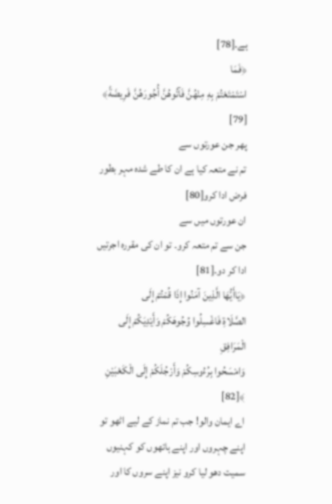ہے۔[78]
﴿فَمَا
اسْتَمْتَعْتُمْ بِهِ مِنْهُنَّ فَآتُوهُنَّ أُجُورَهُنَّ فَرِيضَةً﴾ [79]
پھر جن عورتوں سے
تم نے متعہ کیا ہے ان کا طے شدہ مہر بطور فرض ادا کرو[80]
ان عورتوں میں سے
جن سے تم متعہ کرو۔ تو ان کی مقررہ اجرتیں ادا کر دو۔[81]
﴿يَاأَيُّهَا الَّذِينَ آمَنُوا إِذَا قُمْتُمْ إِلَى
الصَّلَاةِ فَاغْسِلُوا وُجُوهَكُمْ وَأَيْدِيَكُمْ إِلَى الْمَرَافِقِ
وَامْسَحُوا بِرُءُوسِكُمْ وَأَرْجُلَكُمْ إِلَى الْكَعْبَيْنِ ﴾[82]
اے ایمان والو! جب تم نماز کے لیے اٹھو تو
اپنے چہروں اور اپنے ہاتھوں کو کہنیوں سمیت دھو لیا کرو نیز اپنے سروں کا اور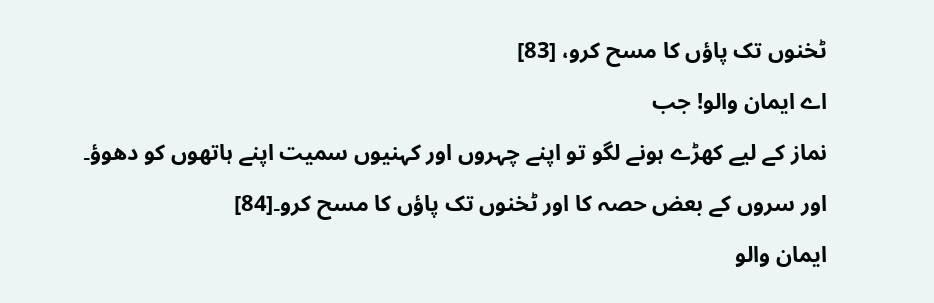ٹخنوں تک پاؤں کا مسح کرو، [83]
اے ایمان والو! جب
نماز کے لیے کھڑے ہونے لگو تو اپنے چہروں اور کہنیوں سمیت اپنے ہاتھوں کو دھوؤ۔
اور سروں کے بعض حصہ کا اور ٹخنوں تک پاؤں کا مسح کرو۔[84]
ایمان والو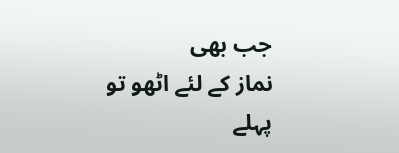جب بھی
نماز کے لئے اٹھو تو پہلے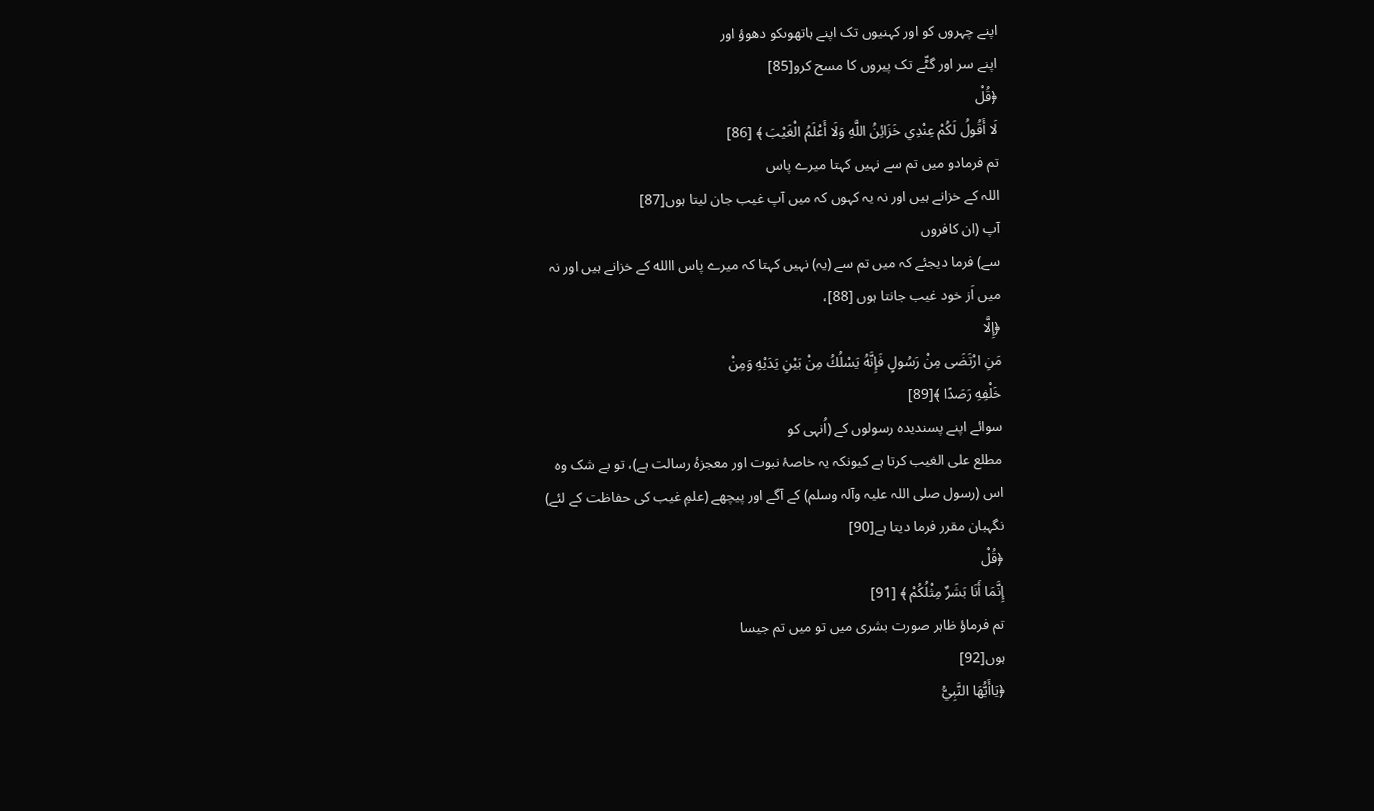اپنے چہروں کو اور کہنیوں تک اپنے ہاتھوںکو دھوؤ اور
اپنے سر اور گٹّے تک پیروں کا مسح کرو[85]
﴿قُلْ
لَا أَقُولُ لَكُمْ عِنْدِي خَزَائِنُ اللَّهِ وَلَا أَعْلَمُ الْغَيْبَ ﴾ [86]
تم فرمادو میں تم سے نہیں کہتا میرے پاس
اللہ کے خزانے ہیں اور نہ یہ کہوں کہ میں آپ غیب جان لیتا ہوں[87]
آپ (ان کافروں
سے) فرما دیجئے کہ میں تم سے (یہ) نہیں کہتا کہ میرے پاس االله کے خزانے ہیں اور نہ
میں اَز خود غیب جانتا ہوں [88]،
﴿إِلَّا
مَنِ ارْتَضَى مِنْ رَسُولٍ فَإِنَّهُ يَسْلُكُ مِنْ بَيْنِ يَدَيْهِ وَمِنْ
خَلْفِهِ رَصَدًا ﴾[89]
سوائے اپنے پسندیدہ رسولوں کے (اُنہی کو
مطلع علی الغیب کرتا ہے کیونکہ یہ خاصۂ نبوت اور معجزۂ رسالت ہے)، تو بے شک وہ
اس (رسول صلی اللہ علیہ وآلہ وسلم) کے آگے اور پیچھے (علمِ غیب کی حفاظت کے لئے)
نگہبان مقرر فرما دیتا ہے[90]
﴿قُلْ
إِنَّمَا أَنَا بَشَرٌ مِثْلُكُمْ ﴾ [91]
تم فرماؤ ظاہر صورت بشری میں تو میں تم جیسا
ہوں[92]
﴿يَاأَيُّهَا النَّبِيُّ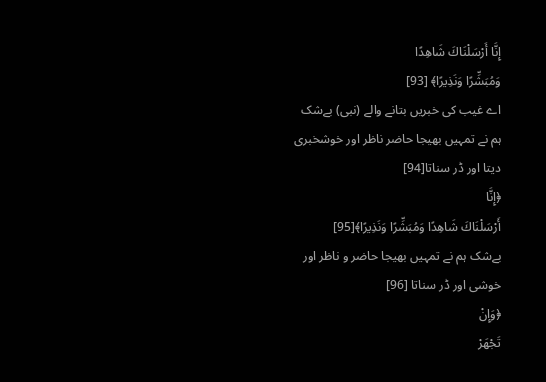إِنَّا أَرْسَلْنَاكَ شَاهِدًا
وَمُبَشِّرًا وَنَذِيرًا﴾ [93]
اے غیب کی خبریں بتانے والے (نبی) بےشک
ہم نے تمہیں بھیجا حاضر ناظر اور خوشخبری دیتا اور ڈر سناتا[94]
﴿إِنَّا
أَرْسَلْنَاكَ شَاهِدًا وَمُبَشِّرًا وَنَذِيرًا﴾[95]
بےشک ہم نے تمہیں بھیجا حاضر و ناظر اور خوشی اور ڈر سناتا [96]
﴿وَإِنْ
تَجْهَرْ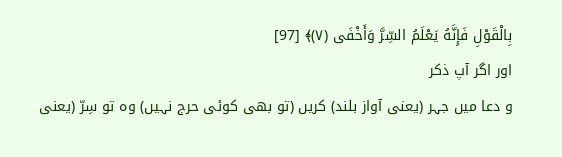بِالْقَوْلِ فَإِنَّهُ يَعْلَمُ السِّرَّ وَأَخْفَى (٧)﴾ [97]
اور اگر آپ ذکر
و دعا میں جہر (یعنی آواز بلند) کریں (تو بھی کوئی حرج نہیں) وہ تو سِرّ (یعنی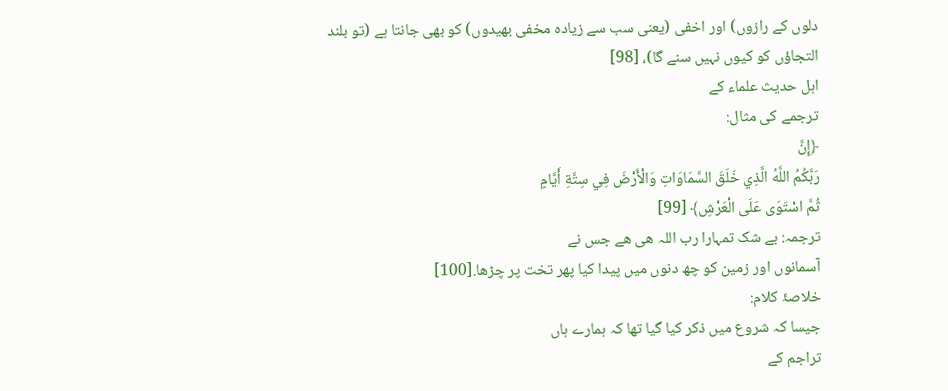دلوں کے رازوں) اور اخفی (یعنی سب سے زیادہ مخفی بھیدوں) کو بھی جانتا ہے (تو بلند
التجاؤں کو کیوں نہیں سنے گا)، [98]
اہل حدیث علماء کے
ترجمے کی مثال:
﴿إِنَّ
رَبَّكُمُ اللَّهُ الَّذِي خَلَقَ السَّمَاوَاتِ وَالْأَرْضَ فِي سِتَّةِ أَيَّامٍ
ثُمَّ اسْتَوَى عَلَى الْعَرْشِ﴾ [99]
ترجمہ: بے شک تمہارا رب اللہ ھی ھے جس نے
آسمانوں اور زمین کو چھ دنوں میں پیدا کیا پھر تخت پر چڑھا.[100]
خلاصۂ کلام:
جیسا کہ شروع میں ذکر کیا گیا تھا کہ ہمارے ہاں
تراجم کے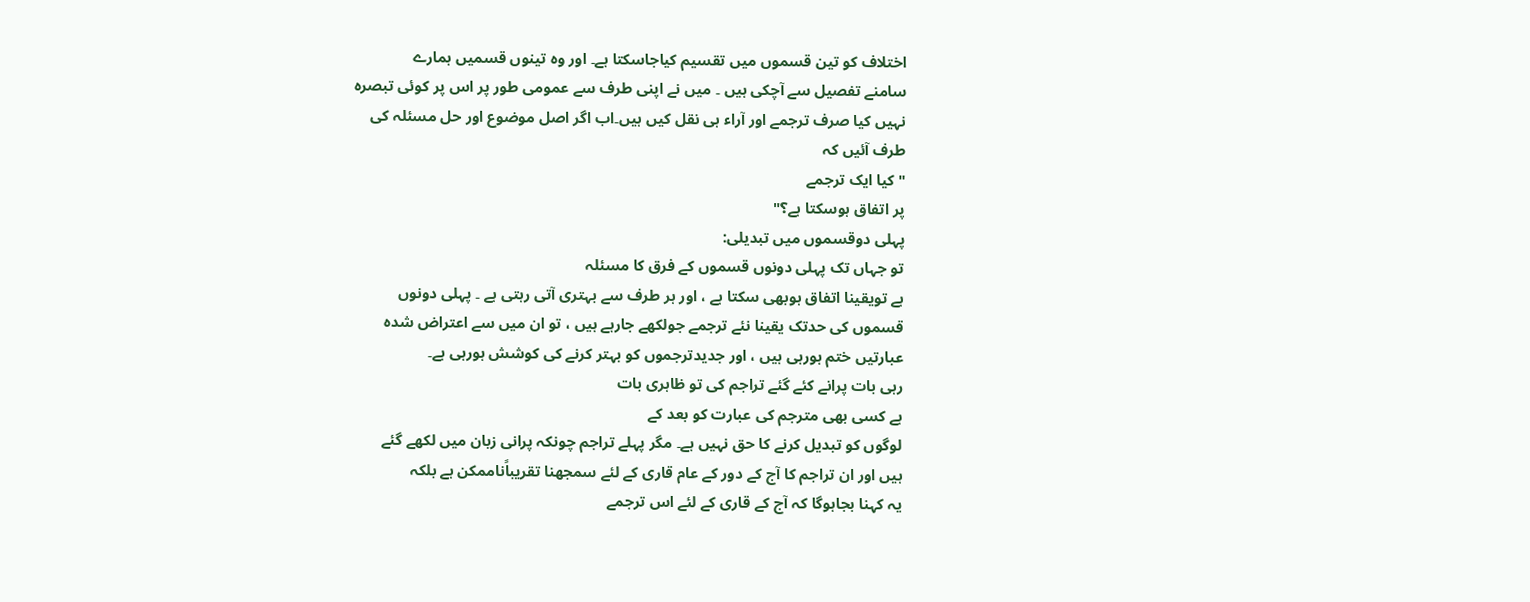اختلاف کو تین قسموں میں تقسیم کیاجاسکتا ہے۔ اور وہ تینوں قسمیں ہمارے
سامنے تفصیل سے آچکی ہیں ۔ میں نے اپنی طرف سے عمومی طور پر اس پر کوئی تبصرہ
نہیں کیا صرف ترجمے اور آراء ہی نقل کیں ہیں۔اب اگر اصل موضوع اور حل مسئلہ کی
طرف آئیں کہ
"کیا ایک ترجمے
پر اتفاق ہوسکتا ہے؟"
پہلی دوقسموں میں تبدیلی:
تو جہاں تک پہلی دونوں قسموں کے فرق کا مسئلہ
ہے تویقینا اتفاق ہوبھی سکتا ہے ، اور ہر طرف سے بہتری آتی رہتی ہے ۔ پہلی دونوں
قسموں کی حدتک یقینا نئے ترجمے جولکھے جارہے ہیں ، تو ان میں سے اعتراض شدہ
عبارتیں ختم ہورہی ہیں ، اور جدیدترجموں کو بہتر کرنے کی کوشش ہورہی ہے۔
رہی بات پرانے کئے گئے تراجم کی تو ظاہری بات
ہے کسی بھی مترجم کی عبارت کو بعد کے
لوگوں کو تبدیل کرنے کا حق نہیں ہے۔ مگر پہلے تراجم چونکہ پرانی زبان میں لکھے گئے
ہیں اور ان تراجم کا آج کے دور کے عام قاری کے لئے سمجھنا تقریباًناممکن ہے بلکہ
یہ کہنا بجاہوگا کہ آج کے قاری کے لئے اس ترجمے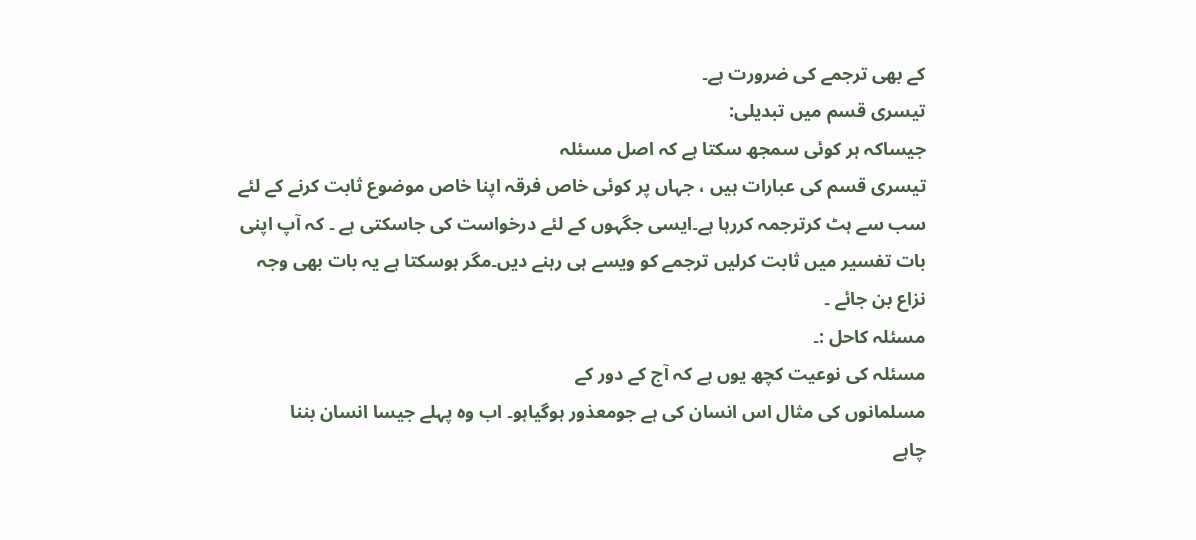کے بھی ترجمے کی ضرورت ہے۔
تیسری قسم میں تبدیلی:
جیساکہ ہر کوئی سمجھ سکتا ہے کہ اصل مسئلہ
تیسری قسم کی عبارات ہیں ، جہاں پر کوئی خاص فرقہ اپنا خاص موضوع ثابت کرنے کے لئے
سب سے ہٹ کرترجمہ کررہا ہے۔ایسی جگہوں کے لئے درخواست کی جاسکتی ہے ۔ کہ آپ اپنی
بات تفسیر میں ثابت کرلیں ترجمے کو ویسے ہی رہنے دیں۔مگر ہوسکتا ہے یہ بات بھی وجہ
نزاع بن جائے ۔
مسئلہ کاحل :۔
مسئلہ کی نوعیت کچھ یوں ہے کہ آج کے دور کے
مسلمانوں کی مثال اس انسان کی ہے جومعذور ہوگیاہو۔ اب وہ پہلے جیسا انسان بننا
چاہے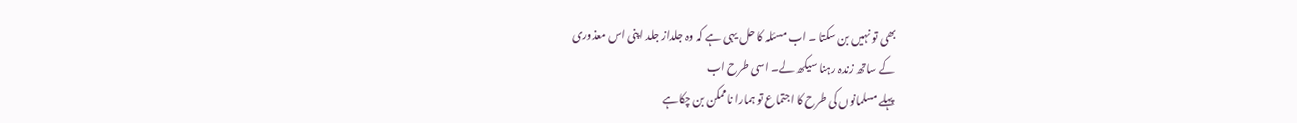بھی تو نہیں بن سکتا ۔ اب مسئلہ کا حل یہی ہے کہ وہ جلداز جلد اپنی اس معذوری
کے ساتھ زندہ رہنا سیکھ لے۔ اسی طرح اب
پہلے مسلمانوں کی طرح کا اجتماع تو ہمارا ناممکن بن چکاہے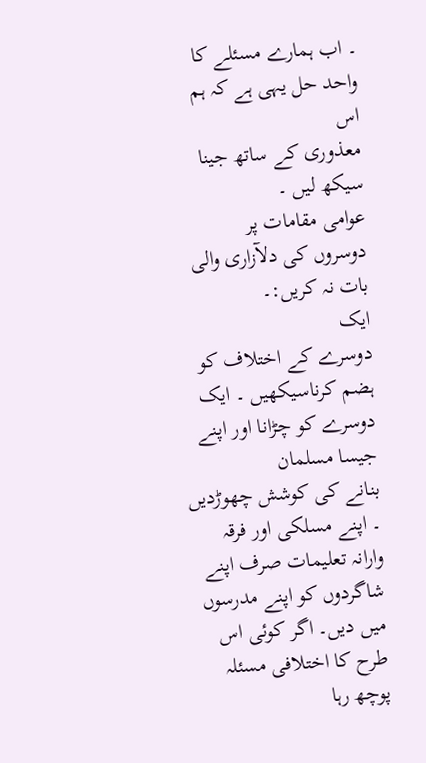۔ اب ہمارے مسئلے کا واحد حل یہی ہے کہ ہم اس
معذوری کے ساتھ جینا سیکھ لیں ۔
عوامی مقامات پر
دوسروں کی دلآزاری والی بات نہ کریں:۔
ایک
دوسرے کے اختلاف کو ہضم کرناسیکھیں ۔ ایک دوسرے کو چڑانا اور اپنے جیسا مسلمان
بنانے کی کوشش چھوڑدیں ۔ اپنے مسلکی اور فرقہ وارانہ تعلیمات صرف اپنے
شاگردوں کو اپنے مدرسوں میں دیں۔ اگر کوئی اس طرح کا اختلافی مسئلہ پوچھ رہا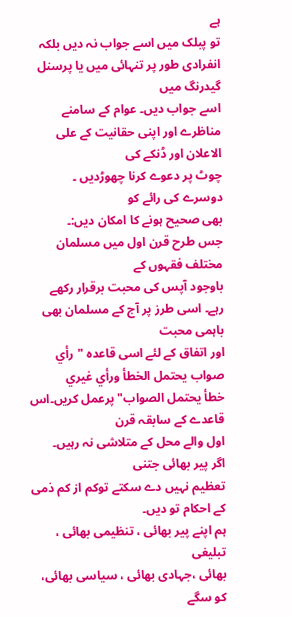ہے
تو پبلک میں اسے جواب نہ دیں بلکہ انفرادی طور پر تنہائی میں یا پرسنل گیدرنگ میں
اسے جواب دیں۔ عوام کے سامنے مناظرے اور اپنی حقانیت کے علی الاعلان اور ڈنکے کی
چوٹ پر دعوے کرنا چھوڑدیں ۔
دوسرے کی رائے کو
بھی صحیح ہونے کا امکان دیں:۔
جس طرح قرن اول میں مسلمان مختلف فقہوں کے
باوجود آپس کی محبت برقرار رکھے رہے۔ اسی طرز پر آج کے مسلمان بھی باہمی محبت
اور اتفاق کے لئے اسی قاعدہ "رأي صواب يحتمل الخطأ ورأي غيري
خطأ يحتمل الصواب" پرعمل کریں۔اس قاعدے کے سابقہ قرن
اول والے محل کے متلاشی نہ رہیں۔
اگر پیر بھائی جتنی
تعظیم نہیں دے سکتے توکم از کم ذمی کے احکام تو دیں۔
ہم اپنے پیر بھائی ، تنظیمی بھائی ، تبلیغی
بھائی ،جہادی بھائی ، سیاسی بھائی، کو سگے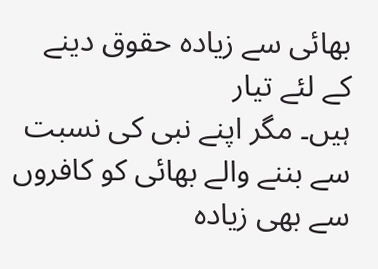بھائی سے زیادہ حقوق دینے کے لئے تیار
ہیں۔ مگر اپنے نبی کی نسبت سے بننے والے بھائی کو کافروں سے بھی زیادہ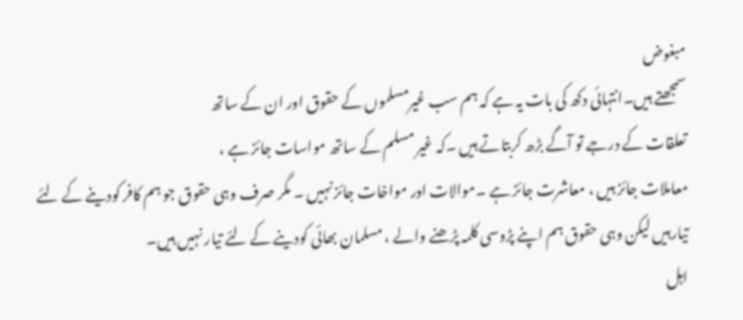مبغوض
سمجھتے ہیں۔انتہائی دکھ کی بات یہ ہے کہ ہم سب غیرمسلموں کے حقوق اور ان کے ساتھ
تعلقات کے درجے تو آگے بڑھ کربتاتے ہیں ۔کہ غیر مسلم کے ساتھ مواسات جائز ہے ،
معاملات جائز ہیں ، معاشرت جائز ہے ۔موالات اور مواخات جائز نہیں ۔ مگر صرف وہی حقوق جو ہم کافر کودینے کے لئے
تیارہیں لیکن وہی حقوق ہم اپنے پڑوسی کلمہ پڑھنے والے ، مسلمان بھائی کودینے کے لئے تیار نہیں ہیں۔
اہل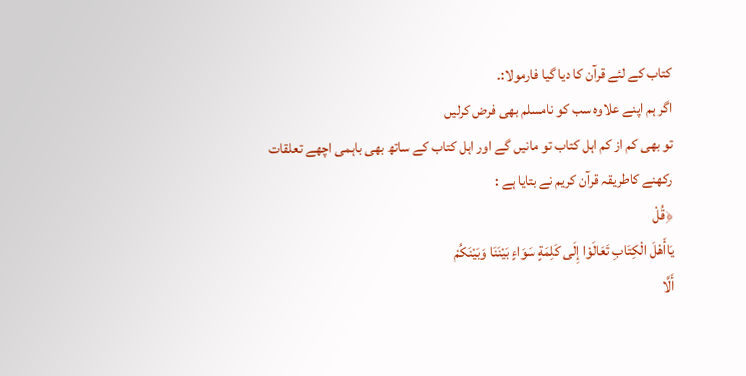کتاب کے لئے قرآن کا دیا گیا فارمولا:۔
اگر ہم اپنے علاوہ سب کو نامسلم بھی فرض کرلیں
تو بھی کم از کم اہل کتاب تو مانیں گے اور اہل کتاب کے ساتھ بھی باہمی اچھے تعلقات
رکھنے کاطریقہ قرآن کریم نے بتایا ہے :
﴿قُلْ
يَاأَهْلَ الْكِتَابِ تَعَالَوْا إِلَى كَلِمَةٍ سَوَاءٍ بَيْنَنَا وَبَيْنَكُمْ
أَلَّا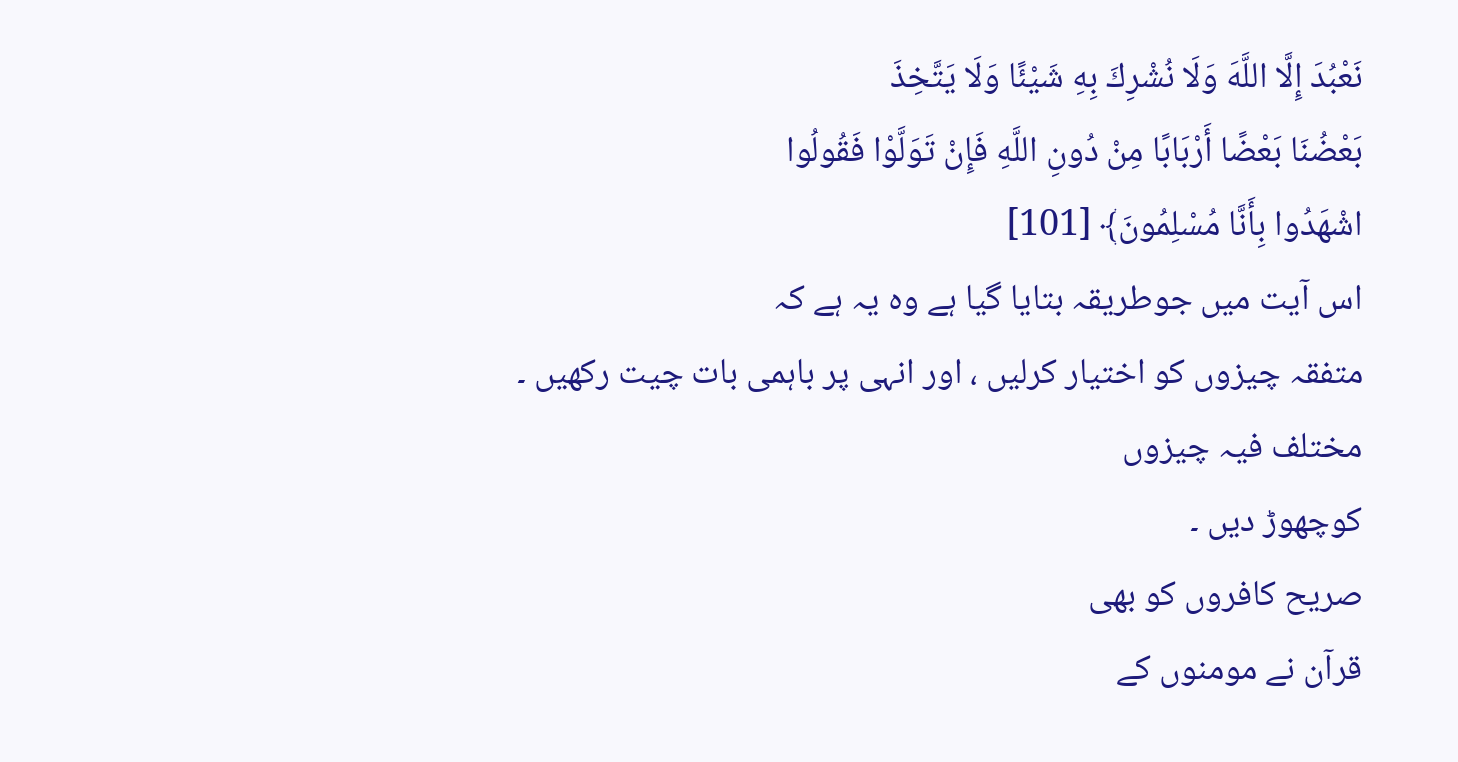نَعْبُدَ إِلَّا اللَّهَ وَلَا نُشْرِكَ بِهِ شَيْئًا وَلَا يَتَّخِذَ
بَعْضُنَا بَعْضًا أَرْبَابًا مِنْ دُونِ اللَّهِ فَإِنْ تَوَلَّوْا فَقُولُوا
اشْهَدُوا بِأَنَّا مُسْلِمُونَ﴾ [101]
اس آیت میں جوطریقہ بتایا گیا ہے وہ یہ ہے کہ
متفقہ چیزوں کو اختیار کرلیں ، اور انہی پر باہمی بات چیت رکھیں ۔ مختلف فیہ چیزوں
کوچھوڑ دیں ۔
صریح کافروں کو بھی
قرآن نے مومنوں کے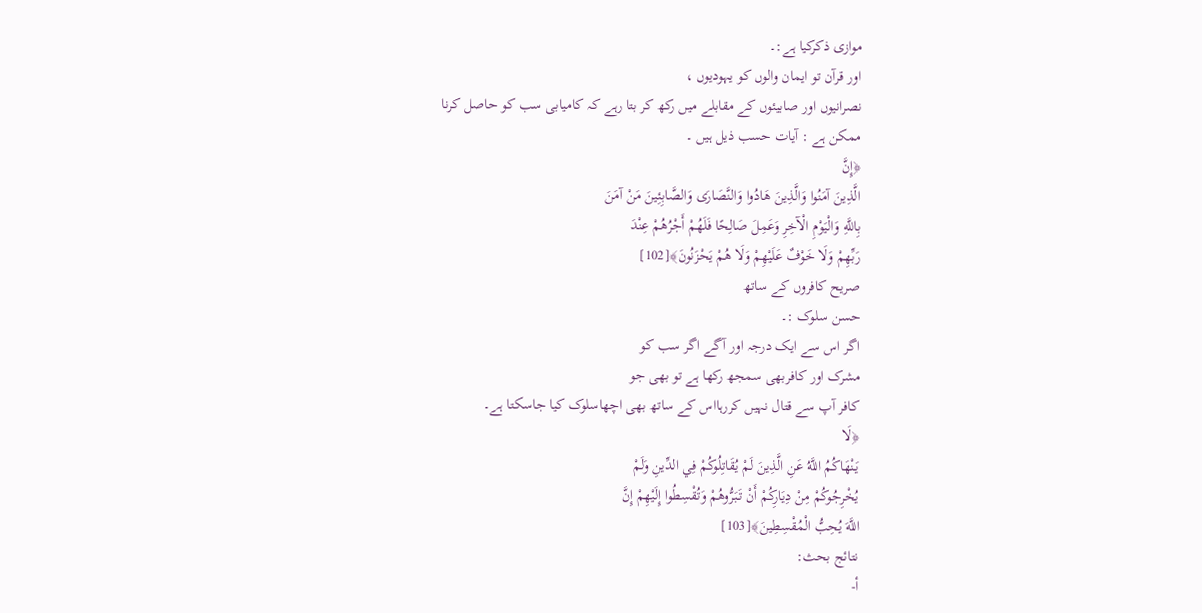موازی ذکرکیا ہے:۔
اور قرآن تو ایمان والوں کو یہودیوں ،
نصرانیوں اور صابیئوں کے مقابلے میں رکھ کر بتا رہے کہ کامیابی سب کو حاصل کرنا
ممکن ہے : آیات حسب ذیل ہیں ۔
﴿إِنَّ
الَّذِينَ آمَنُوا وَالَّذِينَ هَادُوا وَالنَّصَارَى وَالصَّابِئِينَ مَنْ آمَنَ
بِاللَّهِ وَالْيَوْمِ الْآخِرِ وَعَمِلَ صَالِحًا فَلَهُمْ أَجْرُهُمْ عِنْدَ
رَبِّهِمْ وَلَا خَوْفٌ عَلَيْهِمْ وَلَا هُمْ يَحْزَنُونَ﴾[102]
صریح کافروں کے ساتھ
حسن سلوک :۔
اگر اس سے ایک درجہ اور آگے اگر سب کو
مشرک اور کافربھی سمجھ رکھا ہے تو بھی جو
کافر آپ سے قتال نہیں کررہااس کے ساتھ بھی اچھاسلوک کیا جاسکتا ہے۔
﴿لَا
يَنْهَاكُمُ اللَّهُ عَنِ الَّذِينَ لَمْ يُقَاتِلُوكُمْ فِي الدِّينِ وَلَمْ
يُخْرِجُوكُمْ مِنْ دِيَارِكُمْ أَنْ تَبَرُّوهُمْ وَتُقْسِطُوا إِلَيْهِمْ إِنَّ
اللَّهَ يُحِبُّ الْمُقْسِطِينَ﴾[103]
نتائج بحث:
أ-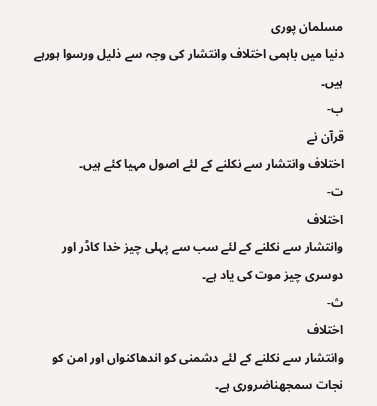مسلمان پوری
دنیا میں باہمی اختلاف وانتشار کی وجہ سے ذلیل ورسوا ہورہے ہیں۔
ب-
قرآن نے
اختلاف وانتشار سے نکلنے کے لئے اصول مہیا کئے ہیں۔
ت-
اختلاف
وانتشار سے نکلنے کے لئے سب سے پہلی چیز خدا کاڈر اور دوسری چیز موت کی یاد ہے۔
ث-
اختلاف
وانتشار سے نکلنے کے لئے دشمنی کو اندھاکنواں اور امن کو نجات سمجھناضروری ہے۔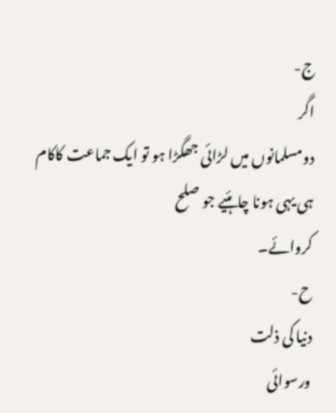ج-
اگر
دومسلمانوں میں لڑائی جھگڑا ہو تو ایک جماعت کاکام ہی یہی ہونا چاہئیے جو صلح
کروائے۔
ح-
دنیا کی ذلت
ورسوائی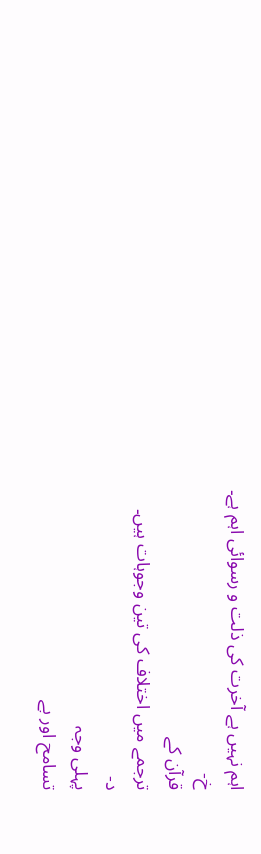اہم نہیں ہے آخرت کی ذلت و رسوائی اہم ہے۔
خ-
قرآن کے
ترجمے میں اختلاف کی تین وجوہات ہیں۔
د-
پہلی وجہ
تسامح اور بے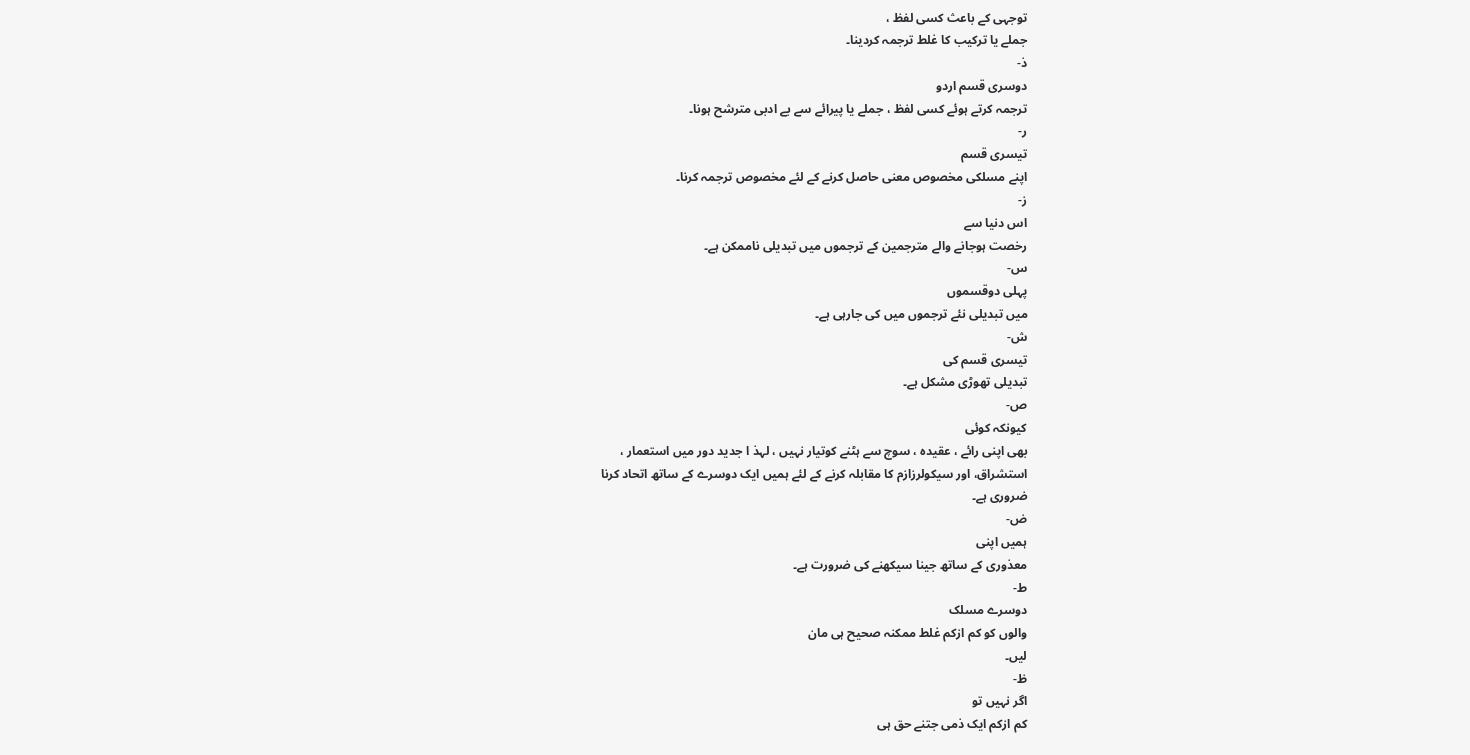توجہی کے باعث کسی لفظ ،
جملے یا ترکیب کا غلط ترجمہ کردینا۔
ذ-
دوسری قسم اردو
ترجمہ کرتے ہوئے کسی لفظ ، جملے یا پیرائے سے بے ادبی مترشح ہونا۔
ر-
تیسری قسم
اپنے مسلکی مخصوص معنی حاصل کرنے کے لئے مخصوص ترجمہ کرنا۔
ز-
اس دنیا سے
رخصت ہوجانے والے مترجمین کے ترجموں میں تبدیلی ناممکن ہے۔
س-
پہلی دوقسموں
میں تبدیلی نئے ترجموں میں کی جارہی ہے۔
ش-
تیسری قسم کی
تبدیلی تھوڑی مشکل ہے۔
ص-
کیونکہ کوئی
بھی اپنی رائے ، عقیدہ ، سوچ سے ہٹنے کوتیار نہیں ، لہذ ا جدید دور میں استعمار ،
استشراق، اور سیکولرزازم کا مقابلہ کرنے کے لئے ہمیں ایک دوسرے کے ساتھ اتحاد کرنا
ضروری ہے۔
ض-
ہمیں اپنی
معذوری کے ساتھ جینا سیکھنے کی ضرورت ہے۔
ط-
دوسرے مسلک
والوں کو کم ازکم غلط ممکنہ صحیح ہی مان
لیں۔
ظ-
اگر نہیں تو
کم ازکم ایک ذمی جتنے حق ہی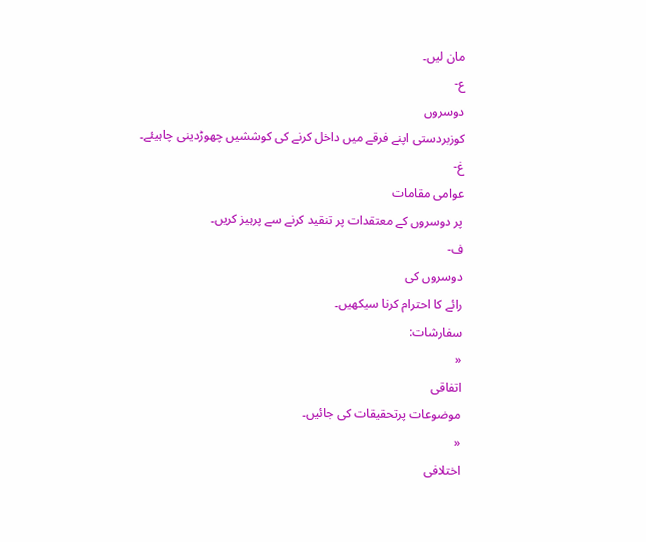مان لیں۔
ع-
دوسروں
کوزبردستی اپنے فرقے میں داخل کرنے کی کوششیں چھوڑدینی چاہیئے۔
غ-
عوامی مقامات
پر دوسروں کے معتقدات پر تنقید کرنے سے پرہیز کریں۔
ف-
دوسروں کی
رائے کا احترام کرنا سیکھیں۔
سفارشات:
«
اتفاقی
موضوعات پرتحقیقات کی جائیں۔
«
اختلافی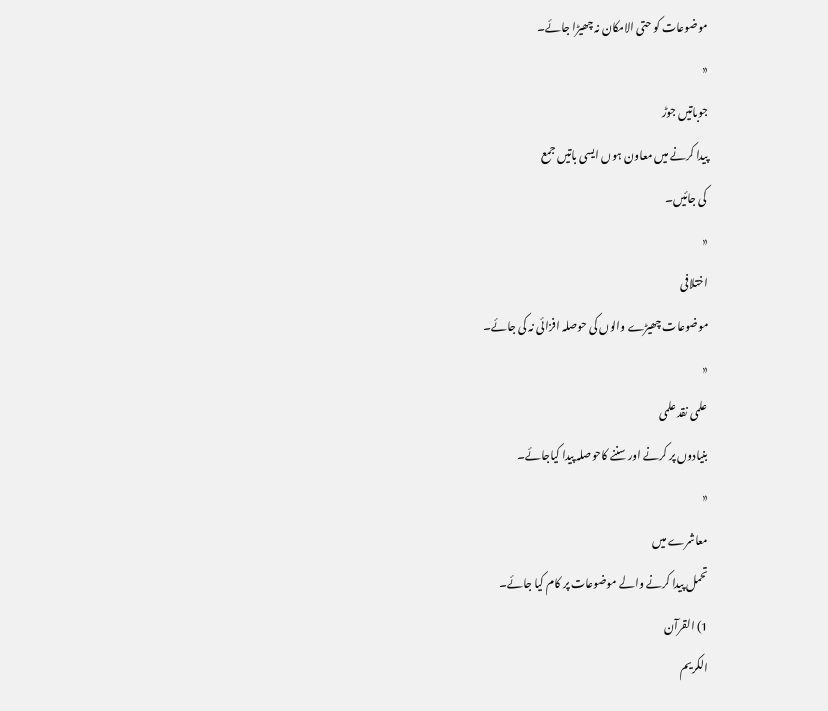موضوعات کو حتی الامکان نہ چھیڑا جائے۔
«
جوباتیں جوڑ
پیدا کرنے میں معاون ہوں ایسی باتیں جمع
کی جائیں۔
«
اختلافی
موضوعات چھیڑے والوں کی حوصلہ افزائی نہ کی جائے۔
«
علمی نقد علمی
بنیادوں پر کرنے اور سننے کاحوصلہ پیدا کیاجائے۔
«
معاشرے میں
تحمل پیدا کرنے والے موضوعات پر کام کیا جائے۔
1) القرآن
الکریم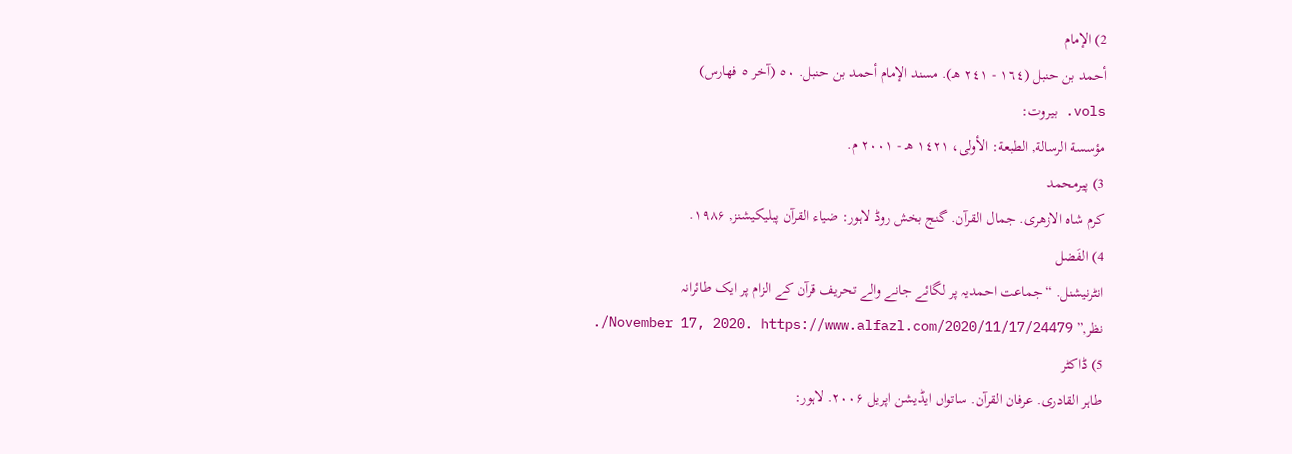2) الإمام
أحمد بن حنبل (١٦٤ - ٢٤١ هـ). مسند الإمام أحمد بن حنبل. ٥٠ (آخر ٥ فهارس)
vols. بيروت:
مؤسسة الرسالة, الطبعة: الأولى، ١٤٢١ هـ - ٢٠٠١ م.
3) پیرمحمد
کرم شاہ الازھری. جمال القرآن. گنج بخش روڈ لاہور: ضیاء القرآن پبلیکیشنز, ۱۹۸۶.
4) الفَضل
انٹرنیشنل. “جماعت احمدیہ پر لگائے جانے والے تحریف قرآن کے الزام پر ایک طائرانہ
نظر,” November 17, 2020. https://www.alfazl.com/2020/11/17/24479/.
5) ڈاکٹر
طاہر القادری. عرفان القرآن. ساتواں ایڈیشن اپریل ۲۰۰۶. لاہور: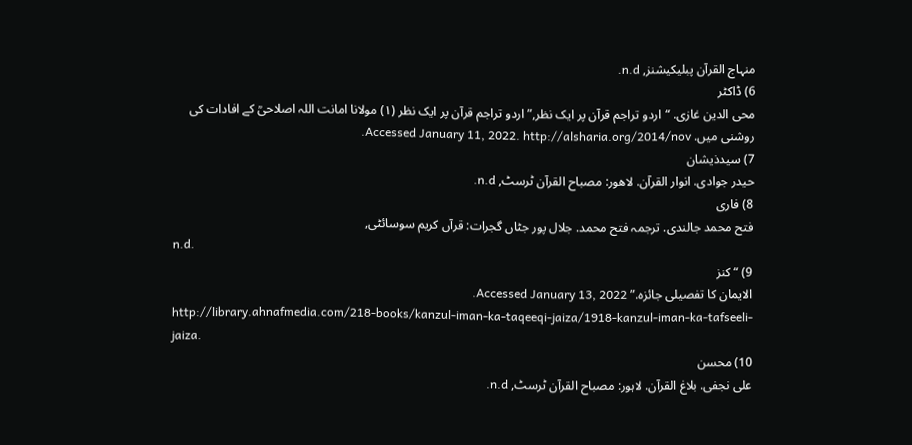منہاج القرآن پبلیکیشنز, n.d.
6) ڈاکٹر
محی الدین غازی. “اردو تراجم قرآن پر ایک نظر,” اردو تراجم قرآن پر ایک نظر (۱) مولانا امانت اللہ اصلاحیؒ کے افادات کی
روشنی میں. Accessed January 11, 2022. http://alsharia.org/2014/nov.
7) سیدذیشان
حیدر جوادی. انوار القرآن. لاهور: مصباح القرآن ٹرسٹ, n.d.
8) فاری
فتح محمد جالندی. ترجمہ فتح محمد. جلال پور جٹاں گجرات: قرآں کریم سوسائٹی,
n.d.
9) “کنز
الایمان کا تفصیلی جائزہ.” Accessed January 13, 2022.
http://library.ahnafmedia.com/218-books/kanzul-iman-ka-taqeeqi-jaiza/1918-kanzul-iman-ka-tafseeli-jaiza.
10) محسن
علی نجفی. بلاغ القرآن. لاہور: مصباح القرآن ٹرسٹ, n.d.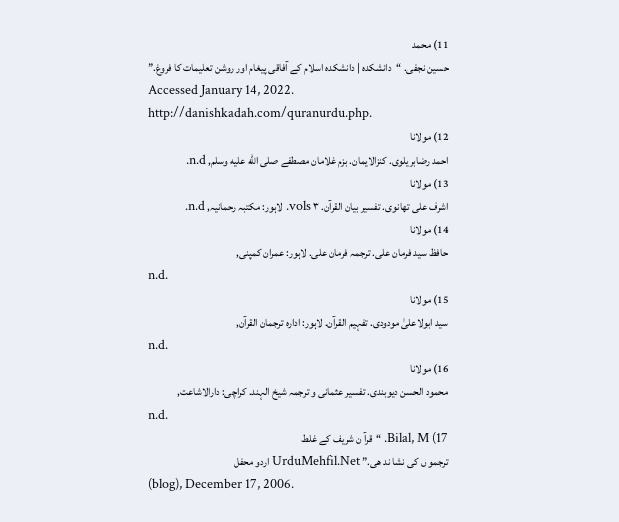11) محمد
حسین نجفی. “دانشکدہ | دانشکدہ اسلام کے آفاقی پیغام اور روشن تعلیمات کا فروغ.”
Accessed January 14, 2022. http://danishkadah.com/quranurdu.php.
12) مولانا
احمد رضابریلوی. کنزالایمان. بزم غلامان مصطفے صلى الله عليه وسلم, n.d.
13) مولانا
اشرف علی تھانوی. تفسیر بیان القرآن. ۳ vols. لاہور: مکتبہ رحمانیہ, n.d.
14) مولانا
حافظ سید فرمان علی. ترجمہ فرمان علی. لاہور: عمران کمپنی,
n.d.
15) مولانا
سید ابولاعلیٰ مودودی. تفہیم القرآن. لاہور: ادارہ ترجمان القرآن,
n.d.
16) مولانا
محمود الحسن دیوبندی. تفسیر عثمانی و ترجمہ شیخ الہند. کراچی: دارالاشاعت,
n.d.
17) Bilal, M. “قرآ ن شریف کے غلط
ترجمو ں کی نشا ند ھی.” UrduMehfil.Net اردو محفل
(blog), December 17, 2006.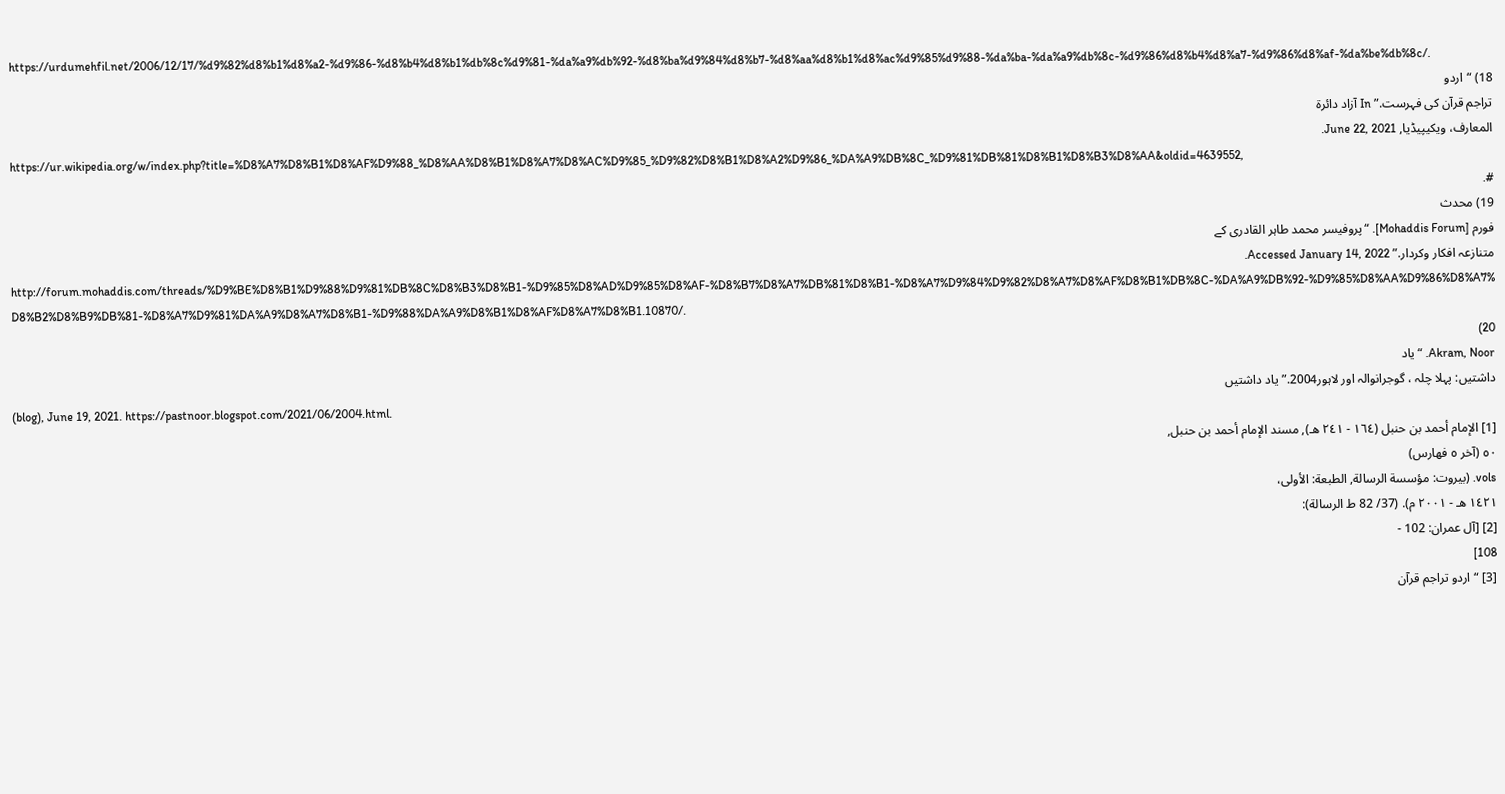https://urdumehfil.net/2006/12/17/%d9%82%d8%b1%d8%a2-%d9%86-%d8%b4%d8%b1%db%8c%d9%81-%da%a9%db%92-%d8%ba%d9%84%d8%b7-%d8%aa%d8%b1%d8%ac%d9%85%d9%88-%da%ba-%da%a9%db%8c-%d9%86%d8%b4%d8%a7-%d9%86%d8%af-%da%be%db%8c/.
18) “اردو
تراجم قرآن کی فہرست.” In آزاد دائرۃ
المعارف، ویکیپیڈیا, June 22, 2021.
https://ur.wikipedia.org/w/index.php?title=%D8%A7%D8%B1%D8%AF%D9%88_%D8%AA%D8%B1%D8%A7%D8%AC%D9%85_%D9%82%D8%B1%D8%A2%D9%86_%DA%A9%DB%8C_%D9%81%DB%81%D8%B1%D8%B3%D8%AA&oldid=4639552,
#.
19) محدث
فورم [Mohaddis Forum]. “پروفیسر محمد طاہر القادری کے
متنازعہ افکار وکردار.” Accessed January 14, 2022.
http://forum.mohaddis.com/threads/%D9%BE%D8%B1%D9%88%D9%81%DB%8C%D8%B3%D8%B1-%D9%85%D8%AD%D9%85%D8%AF-%D8%B7%D8%A7%DB%81%D8%B1-%D8%A7%D9%84%D9%82%D8%A7%D8%AF%D8%B1%DB%8C-%DA%A9%DB%92-%D9%85%D8%AA%D9%86%D8%A7%D8%B2%D8%B9%DB%81-%D8%A7%D9%81%DA%A9%D8%A7%D8%B1-%D9%88%DA%A9%D8%B1%D8%AF%D8%A7%D8%B1.10870/.
20)
Akram, Noor. “یاد
داشتیں: پہلا چلہ ، گوجرانوالہ اور لاہور2004.” یاد داشتیں
(blog), June 19, 2021. https://pastnoor.blogspot.com/2021/06/2004.html.
[1] الإمام أحمد بن حنبل (١٦٤ - ٢٤١ هـ), مسند الإمام أحمد بن حنبل,
٥٠ (آخر ٥ فهارس)
vols. (بيروت: مؤسسة الرسالة, الطبعة: الأولى،
١٤٢١ هـ - ٢٠٠١ م). (37/ 82 ط الرسالة):
[2] [آل عمران: 102 -
108]
[3] “اردو تراجم قرآن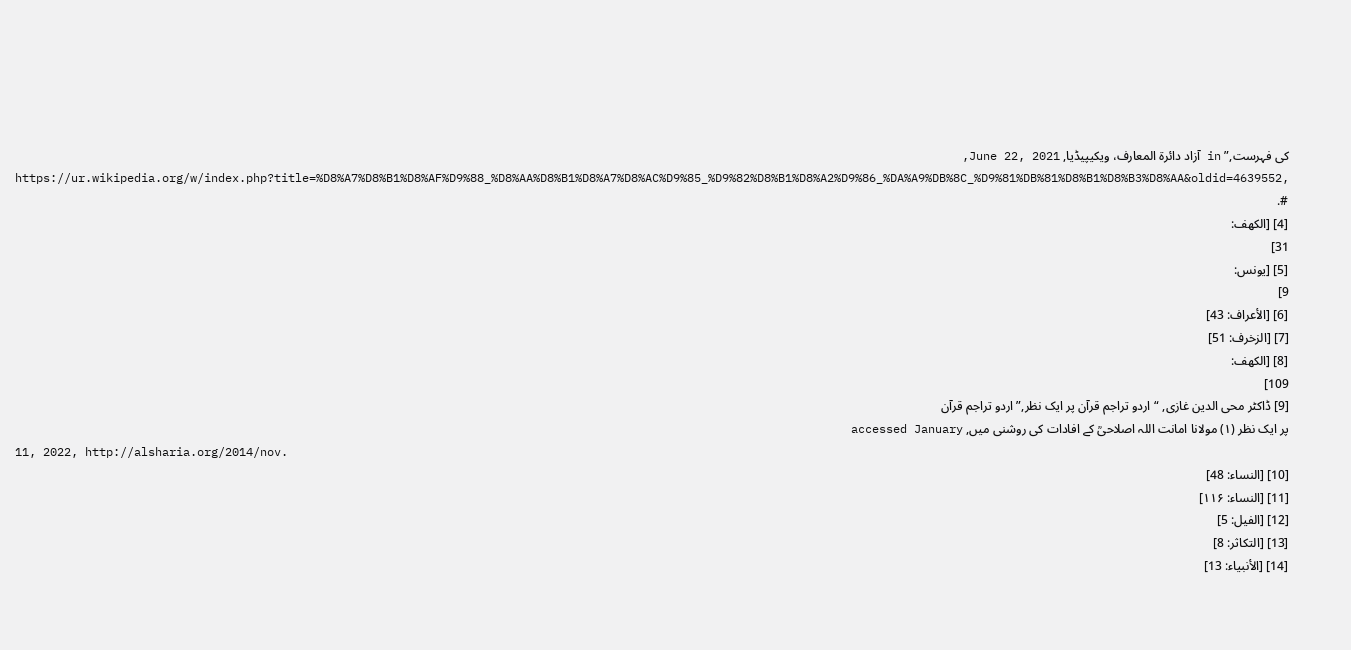کی فہرست,” in آزاد دائرۃ المعارف، ویکیپیڈیا, June 22, 2021,
https://ur.wikipedia.org/w/index.php?title=%D8%A7%D8%B1%D8%AF%D9%88_%D8%AA%D8%B1%D8%A7%D8%AC%D9%85_%D9%82%D8%B1%D8%A2%D9%86_%DA%A9%DB%8C_%D9%81%DB%81%D8%B1%D8%B3%D8%AA&oldid=4639552,
#.
[4] [الكهف:
31]
[5] [يونس:
9]
[6] [الأعراف: 43]
[7] [الزخرف: 51]
[8] [الكهف:
109]
[9] ڈاکٹر محی الدین غازی, “اردو تراجم قرآن پر ایک نظر,” اردو تراجم قرآن
پر ایک نظر (۱) مولانا امانت اللہ اصلاحیؒ کے افادات کی روشنی میں, accessed January
11, 2022, http://alsharia.org/2014/nov.
[10] [النساء: 48]
[11] [النساء: ۱۱۶]
[12] [الفيل: 5]
[13] [التكاثر: 8]
[14] [الأنبياء: 13]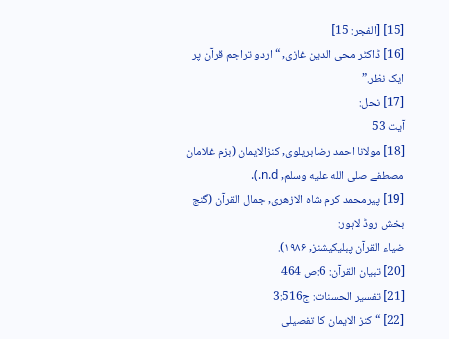[15] [الفجر: 15]
[16] ڈاکٹر محی الدین غازی, “اردو تراجم قرآن پر ایک نظر.”
[17] نحل:
آیت 53
[18] مولانا احمد رضابریلوی, کنزالایمان (بزم غلامان مصطفے صلى الله عليه وسلم, n.d.).
[19] پیرمحمد کرم شاہ الازھری, جمال القرآن (گنج بخش روڈ لاہور:
ضیاء القرآن پبلیکیشنز, ۱۹۸۶).
[20] تبیان القرآن: 6:ص 464
[21] تفسیر الحسنات: ج3:516
[22] “کنز الایمان کا تفصیلی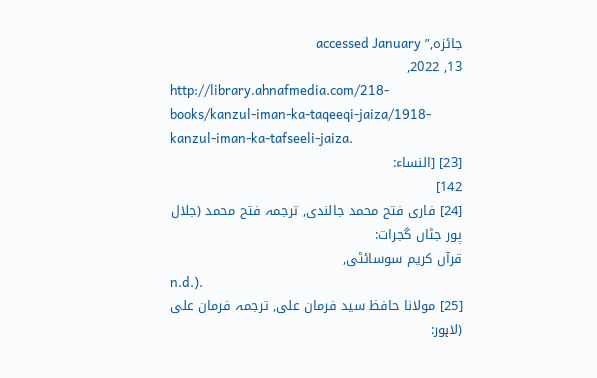جائزہ,” accessed January
13, 2022,
http://library.ahnafmedia.com/218-books/kanzul-iman-ka-taqeeqi-jaiza/1918-kanzul-iman-ka-tafseeli-jaiza.
[23] [النساء:
142]
[24] فاری فتح محمد جالندی, ترجمہ فتح محمد (جلال پور جٹاں گجرات:
قرآں کریم سوسائٹی,
n.d.).
[25] مولانا حافظ سید فرمان علی, ترجمہ فرمان علی (لاہور: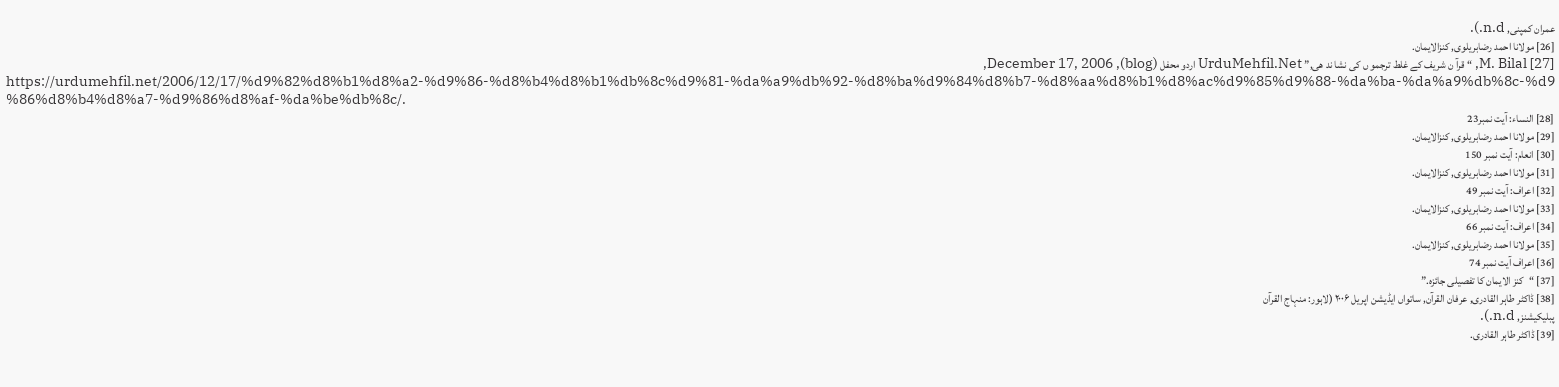عمران کمپنی, n.d.).
[26] مولانا احمد رضابریلوی, کنزالایمان.
[27] M. Bilal, “قرآ ن شریف کے غلط ترجمو ں کی نشا ند ھی,” UrduMehfil.Net اردو محفل (blog), December 17, 2006,
https://urdumehfil.net/2006/12/17/%d9%82%d8%b1%d8%a2-%d9%86-%d8%b4%d8%b1%db%8c%d9%81-%da%a9%db%92-%d8%ba%d9%84%d8%b7-%d8%aa%d8%b1%d8%ac%d9%85%d9%88-%da%ba-%da%a9%db%8c-%d9%86%d8%b4%d8%a7-%d9%86%d8%af-%da%be%db%8c/.
[28] النساء: آیت نمبر23
[29] مولانا احمد رضابریلوی, کنزالایمان.
[30] انعام: آیت نمبر 150
[31] مولانا احمد رضابریلوی, کنزالایمان.
[32] اعراف: آیت نمبر 49
[33] مولانا احمد رضابریلوی, کنزالایمان.
[34] اعراف: آیت نمبر 66
[35] مولانا احمد رضابریلوی, کنزالایمان.
[36] اعراف آیت نمبر 74
[37] “کنز الایمان کا تفصیلی جائزہ.”
[38] ڈاکٹر طاہر القادری, عرفان القرآن, ساتواں ایڈیشن اپریل ۲۰۰۶ (لاہور: منہاج القرآن
پبلیکیشنز, n.d.).
[39] ڈاکٹر طاہر القادری.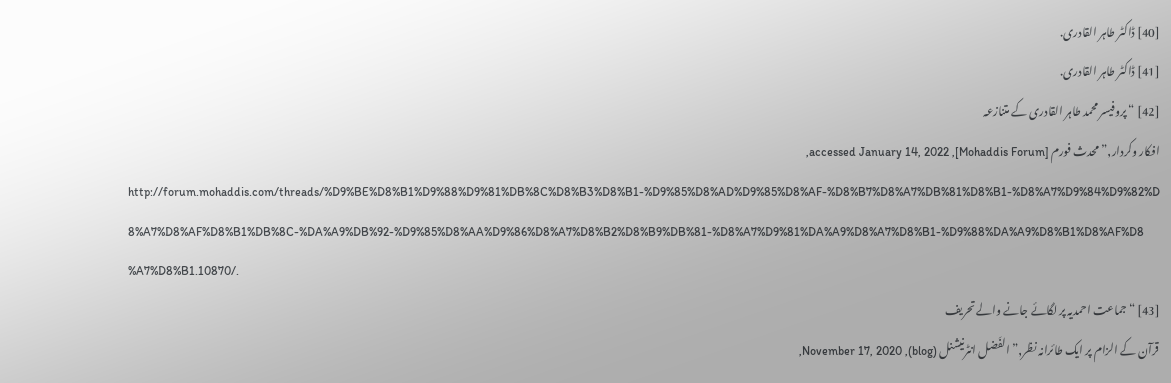[40] ڈاکٹر طاہر القادری.
[41] ڈاکٹر طاہر القادری.
[42] “پروفیسر محمد طاہر القادری کے متنازعہ
افکار وکردار,” محدث فورم [Mohaddis Forum], accessed January 14, 2022,
http://forum.mohaddis.com/threads/%D9%BE%D8%B1%D9%88%D9%81%DB%8C%D8%B3%D8%B1-%D9%85%D8%AD%D9%85%D8%AF-%D8%B7%D8%A7%DB%81%D8%B1-%D8%A7%D9%84%D9%82%D8%A7%D8%AF%D8%B1%DB%8C-%DA%A9%DB%92-%D9%85%D8%AA%D9%86%D8%A7%D8%B2%D8%B9%DB%81-%D8%A7%D9%81%DA%A9%D8%A7%D8%B1-%D9%88%DA%A9%D8%B1%D8%AF%D8%A7%D8%B1.10870/.
[43] “جماعت احمدیہ پر لگائے جانے والے تحریف
قرآن کے الزام پر ایک طائرانہ نظر,” الفَضل انٹرنیشنل (blog), November 17, 2020,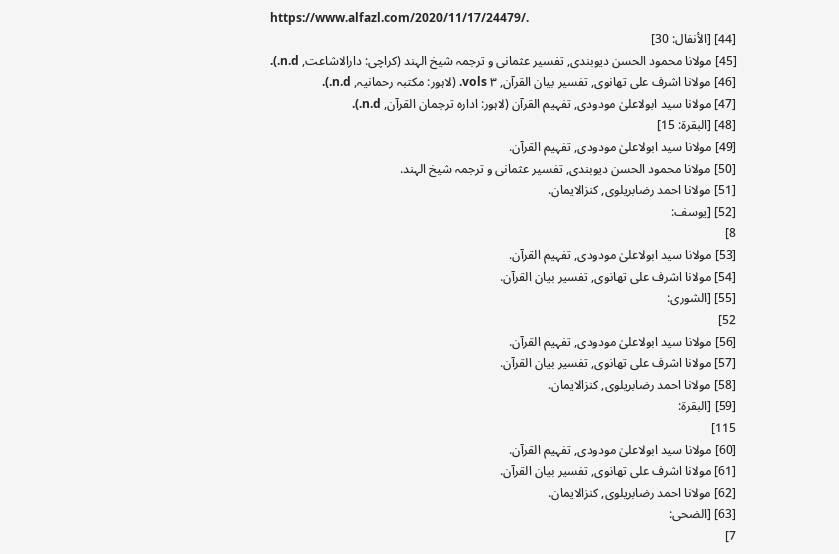https://www.alfazl.com/2020/11/17/24479/.
[44] [الأنفال: 30]
[45] مولانا محمود الحسن دیوبندی, تفسیر عثمانی و ترجمہ شیخ الہند (کراچی: دارالاشاعت, n.d.).
[46] مولانا اشرف علی تھانوی, تفسیر بیان القرآن, ۳ vols. (لاہور: مکتبہ رحمانیہ, n.d.).
[47] مولانا سید ابولاعلیٰ مودودی, تفہیم القرآن (لاہور: ادارہ ترجمان القرآن, n.d.).
[48] [البقرة: 15]
[49] مولانا سید ابولاعلیٰ مودودی, تفہیم القرآن.
[50] مولانا محمود الحسن دیوبندی, تفسیر عثمانی و ترجمہ شیخ الہند.
[51] مولانا احمد رضابریلوی, کنزالایمان.
[52] [يوسف:
8]
[53] مولانا سید ابولاعلیٰ مودودی, تفہیم القرآن.
[54] مولانا اشرف علی تھانوی, تفسیر بیان القرآن.
[55] [الشورى:
52]
[56] مولانا سید ابولاعلیٰ مودودی, تفہیم القرآن.
[57] مولانا اشرف علی تھانوی, تفسیر بیان القرآن.
[58] مولانا احمد رضابریلوی, کنزالایمان.
[59] [البقرة:
115]
[60] مولانا سید ابولاعلیٰ مودودی, تفہیم القرآن.
[61] مولانا اشرف علی تھانوی, تفسیر بیان القرآن.
[62] مولانا احمد رضابریلوی, کنزالایمان.
[63] [الضحى:
7]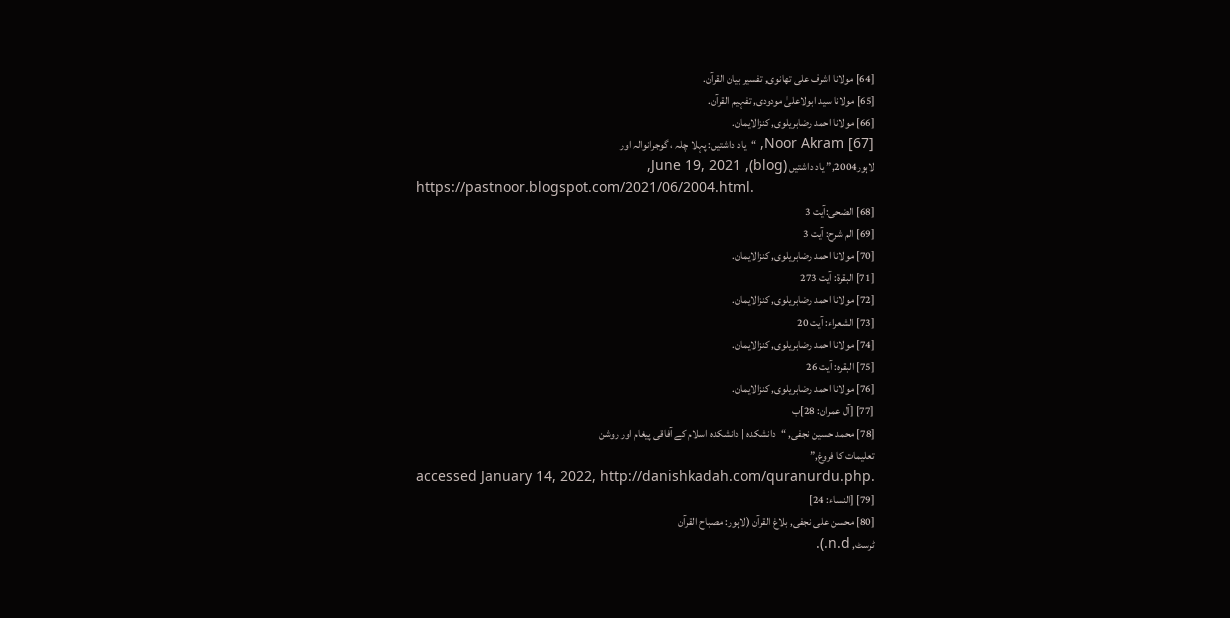[64] مولانا اشرف علی تھانوی, تفسیر بیان القرآن.
[65] مولانا سید ابولاعلیٰ مودودی, تفہیم القرآن.
[66] مولانا احمد رضابریلوی, کنزالایمان.
[67] Noor Akram, “یاد داشتیں: پہلا چلہ ، گوجرانوالہ اور
لاہور2004,” یاد داشتیں (blog), June 19, 2021,
https://pastnoor.blogspot.com/2021/06/2004.html.
[68] الضحی:آیت 3
[69] الم شرح: آیت 3
[70] مولانا احمد رضابریلوی, کنزالایمان.
[71] البقرۃ: آیت 273
[72] مولانا احمد رضابریلوی, کنزالایمان.
[73] الشعراء: آیت 20
[74] مولانا احمد رضابریلوی, کنزالایمان.
[75] البقرہ: آیت 26
[76] مولانا احمد رضابریلوی, کنزالایمان.
[77] [آل عمران: 28]ب
[78] محمد حسین نجفی, “دانشکدہ | دانشکدہ اسلام کے آفاقی پیغام اور روشن
تعلیمات کا فروغ,”
accessed January 14, 2022, http://danishkadah.com/quranurdu.php.
[79] [النساء: 24]
[80] محسن علی نجفی, بلاغ القرآن (لاہور: مصباح القرآن
ٹرسٹ, n.d.).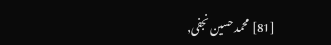[81] محمد حسین نجفی,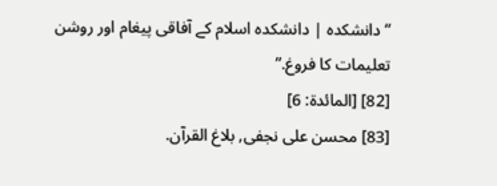“دانشکدہ | دانشکدہ اسلام کے آفاقی پیغام اور روشن
تعلیمات کا فروغ.”
[82] [المائدة: 6]
[83] محسن علی نجفی, بلاغ القرآن.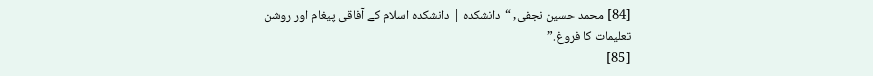[84] محمد حسین نجفی, “دانشکدہ | دانشکدہ اسلام کے آفاقی پیغام اور روشن
تعلیمات کا فروغ.”
[85]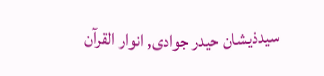سیدذیشان حیدر جوادی, انوار القرآن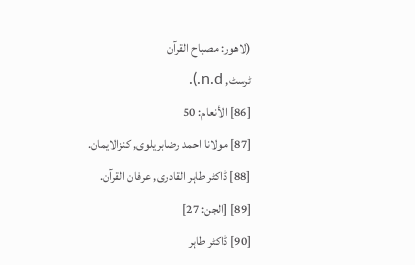(لاهور: مصباح القرآن
ٹرسٹ, n.d.).
[86] الأنعام: 50
[87] مولانا احمد رضابریلوی, کنزالایمان.
[88] ڈاکٹر طاہر القادری, عرفان القرآن.
[89] [الجن: 27]
[90] ڈاکٹر طاہر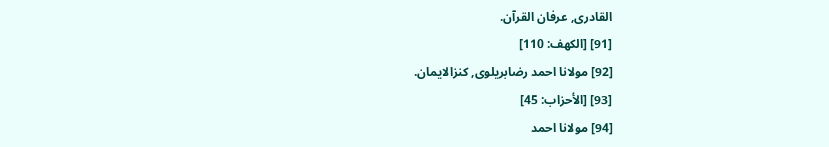القادری, عرفان القرآن.
[91] [الكهف: 110]
[92] مولانا احمد رضابریلوی, کنزالایمان.
[93] [الأحزاب: 45]
[94] مولانا احمد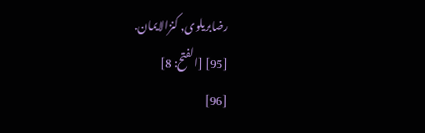رضابریلوی, کنزالایمان.
[95] [الفتح: 8]
[96]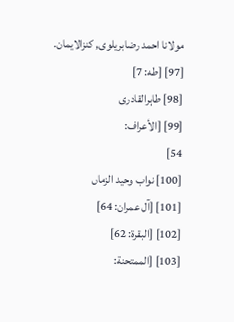مولانا احمد رضابریلوی, کنزالایمان.
[97] [طه: 7]
[98] طاہرالقادری
[99] [الأعراف:
54]
[100] نواب وحید الزماں
[101] [آل عمران: 64]
[102] [البقرة: 62]
[103] [الممتحنة: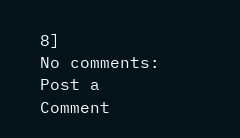8]
No comments:
Post a Comment